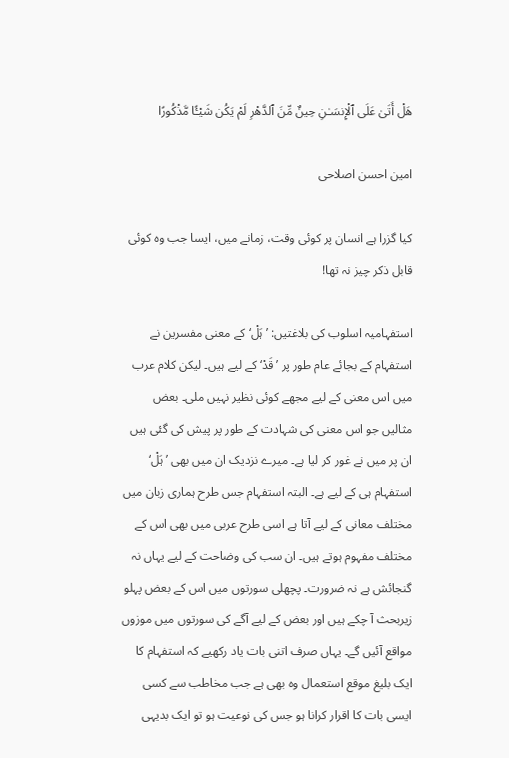هَلْ أَتَىٰ عَلَى ٱلْإِنسَـٰنِ حِينٌ مِّنَ ٱلدَّهْرِ لَمْ يَكُن شَيْـًٔا مَّذْكُورًا

امین احسن اصلاحی

کیا گزرا ہے انسان پر کوئی وقت، زمانے میں، ایسا جب وہ کوئی قابل ذکر چیز نہ تھا!

استفہامیہ اسلوب کی بلاغتیں: ’ہَلْ‘ کے معنی مفسرین نے استفہام کے بجائے عام طور پر ’قَدْ‘ کے لیے ہیں۔ لیکن کلام عرب میں اس معنی کے لیے مجھے کوئی نظیر نہیں ملی۔ بعض مثالیں جو اس معنی کی شہادت کے طور پر پیش کی گئی ہیں ان پر میں نے غور کر لیا ہے۔ میرے نزدیک ان میں بھی ’ہَلْ‘ استفہام ہی کے لیے ہے۔ البتہ استفہام جس طرح ہماری زبان میں مختلف معانی کے لیے آتا ہے اسی طرح عربی میں بھی اس کے مختلف مفہوم ہوتے ہیں۔ ان سب کی وضاحت کے لیے یہاں نہ گنجائش ہے نہ ضرورت۔ پچھلی سورتوں میں اس کے بعض پہلو زیربحث آ چکے ہیں اور بعض کے لیے آگے کی سورتوں میں موزوں مواقع آئیں گے۔ یہاں صرف اتنی بات یاد رکھیے کہ استفہام کا ایک بلیغ موقع استعمال وہ بھی ہے جب مخاطب سے کسی ایسی بات کا اقرار کرانا ہو جس کی نوعیت ہو تو ایک بدیہی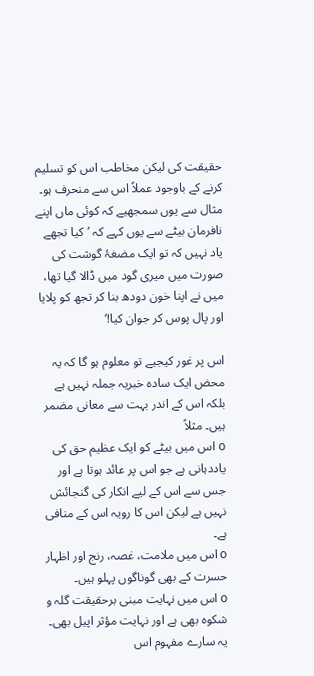حقیقت کی لیکن مخاطب اس کو تسلیم کرنے کے باوجود عملاً اس سے منحرف ہو۔ مثال سے یوں سمجھیے کہ کوئی ماں اپنے نافرمان بیٹے سے یوں کہے کہ ’کیا تجھے یاد نہیں کہ تو ایک مضغۂ گوشت کی صورت میں میری گود میں ڈالا گیا تھا، میں نے اپنا خون دودھ بنا کر تجھ کو پلایا اور پال پوس کر جوان کیا!‘

اس پر غور کیجیے تو معلوم ہو گا کہ یہ محض ایک سادہ خبریہ جملہ نہیں ہے بلکہ اس کے اندر بہت سے معانی مضمر ہیں۔ مثلاً
o اس میں بیٹے کو ایک عظیم حق کی یاددہانی ہے جو اس پر عائد ہوتا ہے اور جس سے اس کے لیے انکار کی گنجائش نہیں ہے لیکن اس کا رویہ اس کے منافی ہے۔
o اس میں ملامت، غصہ، رنج اور اظہار حسرت کے بھی گوناگوں پہلو ہیں۔
o اس میں نہایت مبنی برحقیقت گلہ و شکوہ بھی ہے اور نہایت مؤثر اپیل بھی۔
یہ سارے مفہوم اس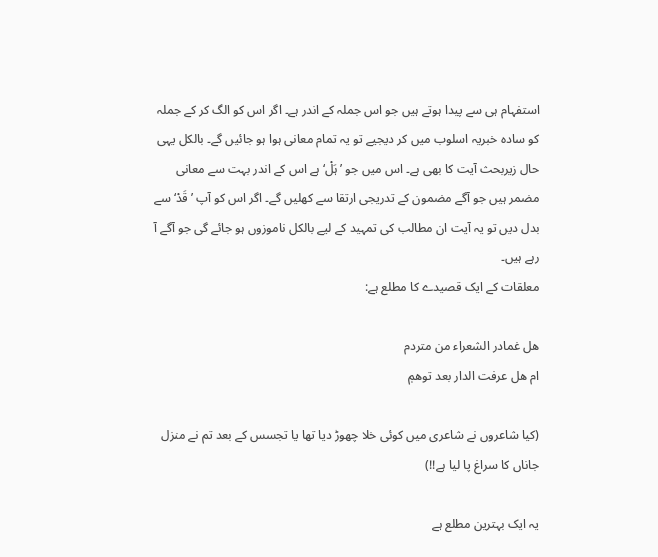استفہام ہی سے پیدا ہوتے ہیں جو اس جملہ کے اندر ہے۔ اگر اس کو الگ کر کے جملہ کو سادہ خبریہ اسلوب میں کر دیجیے تو یہ تمام معانی ہوا ہو جائیں گے۔ بالکل یہی حال زیربحث آیت کا بھی ہے۔ اس میں جو ’ہَلْ‘ ہے اس کے اندر بہت سے معانی مضمر ہیں جو آگے مضمون کے تدریجی ارتقا سے کھلیں گے۔ اگر اس کو آپ ’قَدْ‘ سے بدل دیں تو یہ آیت ان مطالب کی تمہید کے لیے بالکل ناموزوں ہو جائے گی جو آگے آ رہے ہیں۔
معلقات کے ایک قصیدے کا مطلع ہے:

ھل غمادر الشعراء من متردم
ام ھل عرفت الدار بعد توھمٖ

(کیا شاعروں نے شاعری میں کوئی خلا چھوڑ دیا تھا یا تجسس کے بعد تم نے منزل جاناں کا سراغ پا لیا ہے!!)

یہ ایک بہترین مطلع ہے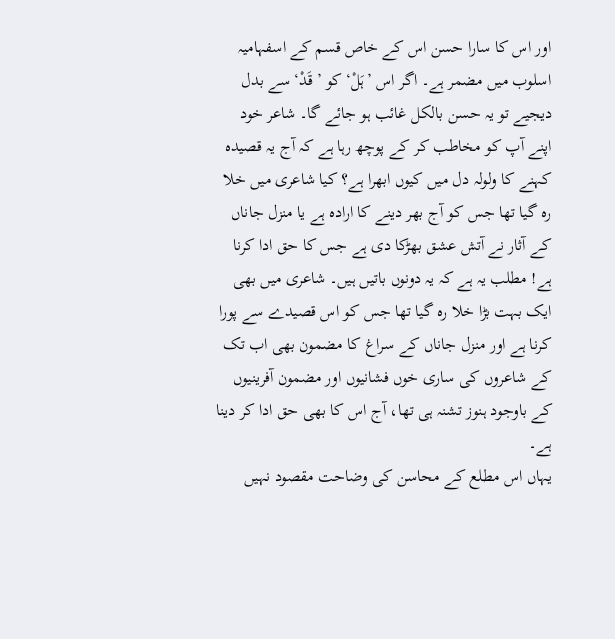اور اس کا سارا حسن اس کے خاص قسم کے اسفہامیہ اسلوب میں مضمر ہے۔ اگر اس ’ہَلْ‘ کو ’قَدْ‘ سے بدل دیجیے تو یہ حسن بالکل غائب ہو جائے گا۔ شاعر خود اپنے آپ کو مخاطب کر کے پوچھ رہا ہے کہ آج یہ قصیدہ کہنے کا ولولہ دل میں کیوں ابھرا ہے؟ کیا شاعری میں خلا رہ گیا تھا جس کو آج بھر دینے کا ارادہ ہے یا منزل جاناں کے آثار نے آتش عشق بھڑکا دی ہے جس کا حق ادا کرنا ہے! مطلب یہ ہے کہ یہ دونوں باتیں ہیں۔ شاعری میں بھی ایک بہت بڑا خلا رہ گیا تھا جس کو اس قصیدے سے پورا کرنا ہے اور منزل جاناں کے سراغ کا مضمون بھی اب تک کے شاعروں کی ساری خوں فشانیوں اور مضمون آفرینیوں کے باوجود ہنوز تشنہ ہی تھا، آج اس کا بھی حق ادا کر دینا ہے۔
یہاں اس مطلع کے محاسن کی وضاحت مقصود نہیں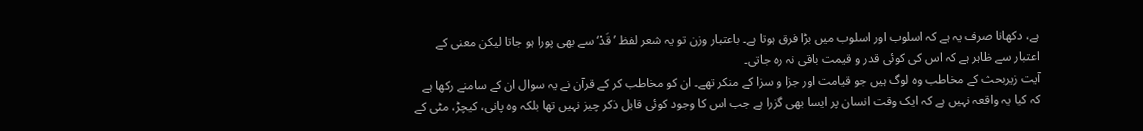ہے، دکھانا صرف یہ ہے کہ اسلوب اور اسلوب میں بڑا فرق ہوتا ہے۔ باعتبار وزن تو یہ شعر لفظ ’قَدْ‘ سے بھی پورا ہو جاتا لیکن معنی کے اعتبار سے ظاہر ہے کہ اس کی کوئی قدر و قیمت باقی نہ رہ جاتی۔
آیت زیربحث کے مخاطب وہ لوگ ہیں جو قیامت اور جزا و سزا کے منکر تھے۔ ان کو مخاطب کر کے قرآن نے یہ سوال ان کے سامنے رکھا ہے کہ کیا یہ واقعہ نہیں ہے کہ ایک وقت انسان پر ایسا بھی گزرا ہے جب اس کا وجود کوئی قابل ذکر چیز نہیں تھا بلکہ وہ پانی، کیچڑ، مٹی کے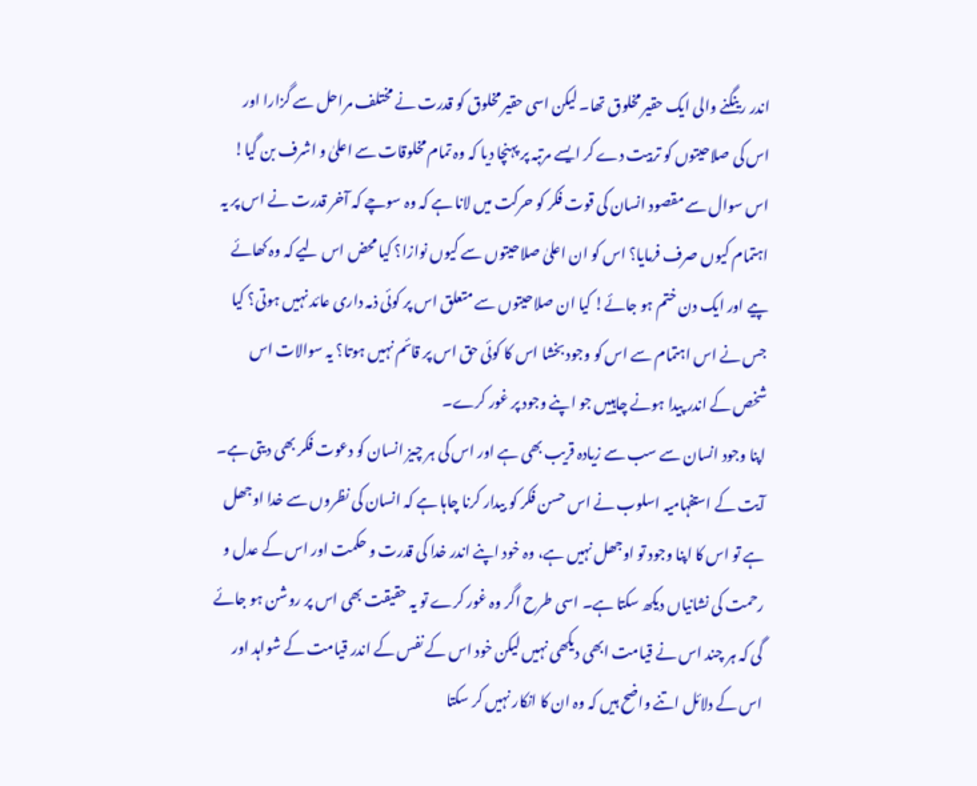اندر رینگنے والی ایک حقیر مخلوق تھا۔ لیکن اسی حقیر مخلوق کو قدرت نے مختلف مراحل سے گزارا اور اس کی صلاحیتوں کو تربیت دے کر ایسے مرتبہ پر پہنچا دیا کہ وہ تمام مخلوقات سے اعلیٰ و اشرف بن گیا! اس سوال سے مقصود انسان کی قوت فکر کو حرکت میں لانا ہے کہ وہ سوچے کہ آخر قدرت نے اس پر یہ اہتمام کیوں صرف فرمایا؟ اس کو ان اعلیٰ صلاحیتوں سے کیوں نوازا؟ کیا محض اس لیے کہ وہ کھائے پیے اور ایک دن ختم ہو جائے! کیا ان صلاحیتوں سے متعلق اس پر کوئی ذمہ داری عائد نہیں ہوتی؟ کیا جس نے اس اہتمام سے اس کو وجود بخشا اس کا کوئی حق اس پر قائم نہیں ہوتا؟ یہ سوالات اس شخص کے اندر پیدا ہونے چاہییں جو اپنے وجود پر غور کرے۔
اپنا وجود انسان سے سب سے زیادہ قریب بھی ہے اور اس کی ہر چیز انسان کو دعوت فکر بھی دیتی ہے۔ آیت کے استفہامیہ اسلوب نے اس حسن فکر کو بیدار کرنا چاہا ہے کہ انسان کی نظروں سے خدا اوجھل ہے تو اس کا اپنا وجود تو اوجھل نہیں ہے، وہ خود اپنے اندر خدا کی قدرت و حکمت اور اس کے عدل و رحمت کی نشانیاں دیکھ سکتا ہے۔ اسی طرح اگر وہ غور کرے تو یہ حقیقت بھی اس پر روشن ہو جائے گی کہ ہر چند اس نے قیامت ابھی دیکھی نہیں لیکن خود اس کے نفس کے اندر قیامت کے شواہد اور اس کے دلائل اتنے واضح ہیں کہ وہ ان کا انکار نہیں کر سکتا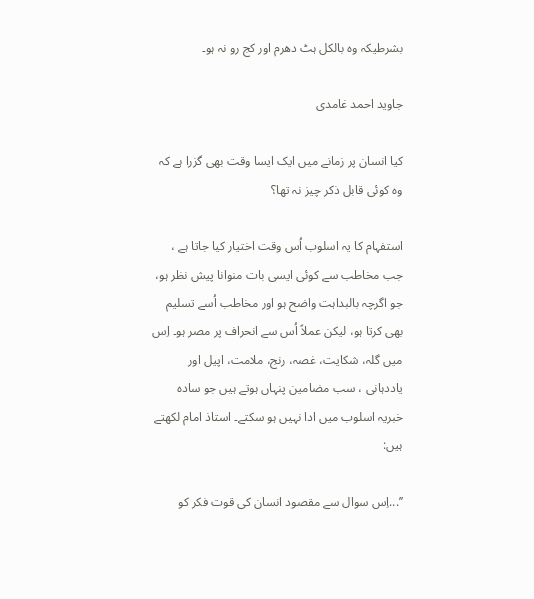بشرطیکہ وہ بالکل ہٹ دھرم اور کج رو نہ ہو۔

جاوید احمد غامدی

کیا انسان پر زمانے میں ایک ایسا وقت بھی گزرا ہے کہ وہ کوئی قابل ذکر چیز نہ تھا؟

استفہام کا یہ اسلوب اُس وقت اختیار کیا جاتا ہے ، جب مخاطب سے کوئی ایسی بات منوانا پیش نظر ہو، جو اگرچہ بالبداہت واضح ہو اور مخاطب اُسے تسلیم بھی کرتا ہو، لیکن عملاً اُس سے انحراف پر مصر ہو۔ اِس میں گلہ، شکایت، غصہ، رنج، ملامت، اپیل اور یاددہانی ، سب مضامین پنہاں ہوتے ہیں جو سادہ خبریہ اسلوب میں ادا نہیں ہو سکتے۔ استاذ امام لکھتے ہیں:

’’...اِس سوال سے مقصود انسان کی قوت فکر کو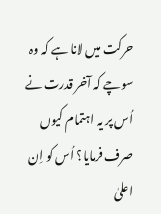حرکت میں لانا ہے کہ وہ سوچے کہ آخر قدرت نے اُس پر یہ اہتمام کیوں صرف فرمایا؟ اُس کو اِن اعلیٰ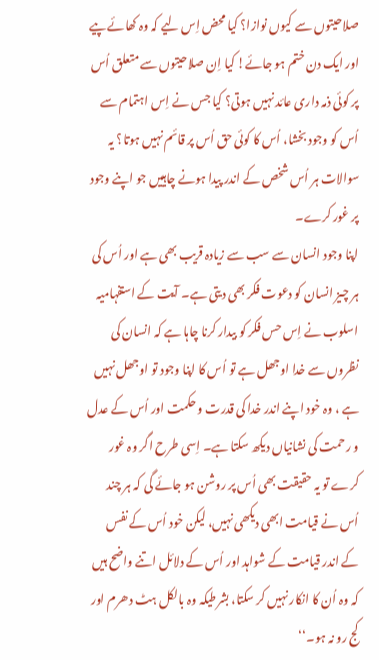صلاحیتوں سے کیوں نوازا؟ کیا محض اِس لیے کہ وہ کھائے پیے اور ایک دن ختم ہو جائے! کیا اِن صلاحیتوں سے متعلق اُس پر کوئی ذمہ داری عائد نہیں ہوتی؟ کیا جس نے اِس اہتمام سے اُس کو وجود بخشا، اُس کا کوئی حق اُس پر قائم نہیں ہوتا؟ یہ سوالات ہر اُس شخص کے اندر پیدا ہونے چاہییں جو اپنے وجود پر غور کرے۔
اپنا وجود انسان سے سب سے زیادہ قریب بھی ہے اور اُس کی ہر چیز انسان کو دعوت فکر بھی دیتی ہے۔ آیت کے استفہامیہ اسلوب نے اِس حس فکر کو بیدار کرنا چاہا ہے کہ انسان کی نظروں سے خدا اوجھل ہے تو اُس کا اپنا وجود تو اوجھل نہیں ہے ، وہ خود اپنے اندر خدا کی قدرت و حکمت اور اُس کے عدل و رحمت کی نشانیاں دیکھ سکتا ہے۔ اِسی طرح اگر وہ غور کرے تو یہ حقیقت بھی اُس پر روشن ہو جائے گی کہ ہر چند اُس نے قیامت ابھی دیکھی نہیں، لیکن خود اُس کے نفس کے اندر قیامت کے شواہد اور اُس کے دلائل اتنے واضح ہیں کہ وہ اُن کا انکار نہیں کر سکتا، بشرطیکہ وہ بالکل ہٹ دھرم اور کج رو نہ ہو۔‘‘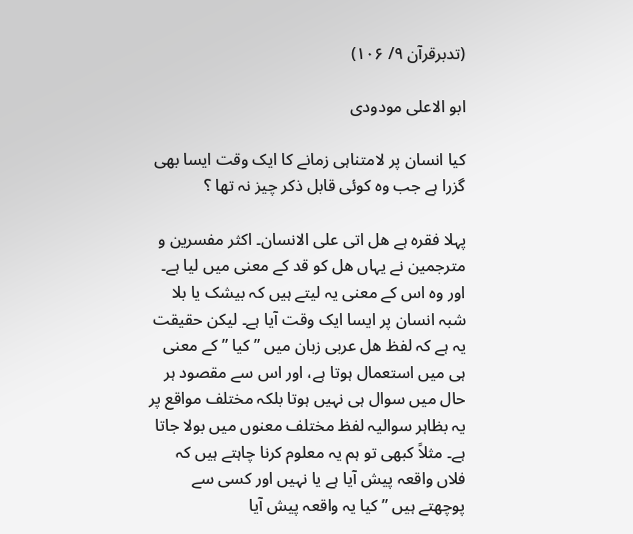(تدبرقرآن ۹/ ۱۰۶)

ابو الاعلی مودودی

کیا انسان پر لامتناہی زمانے کا ایک وقت ایسا بھی گزرا ہے جب وہ کوئی قابل ذکر چیز نہ تھا ؟

پہلا فقرہ ہے ھل اتی علی الانسان۔ اکثر مفسرین و مترجمین نے یہاں ھل کو قد کے معنی میں لیا ہے۔ اور وہ اس کے معنی یہ لیتے ہیں کہ بیشک یا بلا شبہ انسان پر ایسا ایک وقت آیا ہے۔ لیکن حقیقت یہ ہے کہ لفظ ھل عربی زبان میں ” کیا ” کے معنی ہی میں استعمال ہوتا ہے، اور اس سے مقصود ہر حال میں سوال ہی نہیں ہوتا بلکہ مختلف مواقع پر یہ بظاہر سوالیہ لفظ مختلف معنوں میں بولا جاتا ہے۔ مثلاً کبھی تو ہم یہ معلوم کرنا چاہتے ہیں کہ فلاں واقعہ پیش آیا ہے یا نہیں اور کسی سے پوچھتے ہیں ” کیا یہ واقعہ پیش آیا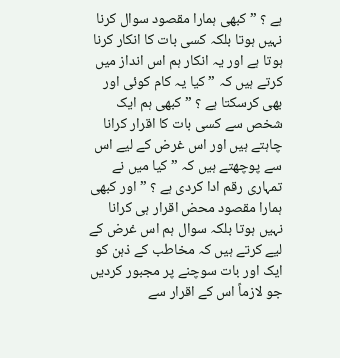ہے ؟ ” کبھی ہمارا مقصود سوال کرنا نہیں ہوتا بلکہ کسی بات کا انکار کرنا ہوتا ہے اور یہ انکار ہم اس انداز میں کرتے ہیں کہ ” کیا یہ کام کوئی اور بھی کرسکتا ہے ؟ ” کبھی ہم ایک شخص سے کسی بات کا اقرار کرانا چاہتے ہیں اور اس غرض کے لیے اس سے پوچھتے ہیں کہ ” کیا میں نے تمہاری رقم ادا کردی ہے ؟ ” اور کبھی ہمارا مقصود محض اقرار ہی کرانا نہیں ہوتا بلکہ سوال ہم اس غرض کے لیے کرتے ہیں کہ مخاطب کے ذہن کو ایک اور بات سوچنے پر مجبور کردیں جو لازماً اس کے اقرار سے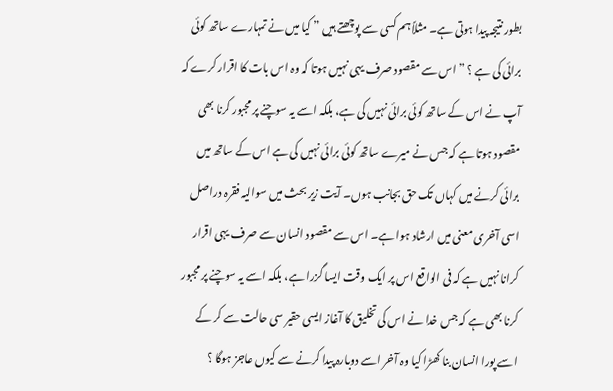بطور نتیجہ پیدا ہوتی ہے۔ مثلاً ہم کسی سے پوچھتے ہیں ” کیا میں نے تمہارے ساتھ کوئی برائی کی ہے ؟ ” اس سے مقصود صرف یہی نہیں ہوتا کہ وہ اس بات کا اقرار کرے کہ آپ نے اس کے ساتھ کوئی برائی نہیں کی ہے، بلکہ اسے یہ سوچنے پر مجبور کرنا بھی مقصود ہوتا ہے کہ جس نے میرے ساتھ کوئی برائی نہیں کی ہے اس کے ساتھ میں برائی کرنے میں کہاں تک حق بجانب ہوں۔ آیت زیر بحث میں سوالیہ فقرہ دراصل اسی آخری معنی میں ارشاد ہوا ہے۔ اس سے مقصود انسان سے صرف یہی اقرار کرانا نہیں ہے کہ فی الواقع اس پر ایک وقت ایسا گزرا ہے، بلکہ اسے یہ سوچنے پر مجبور کرنا بھی ہے کہ جس خدا نے اس کی تخلیق کا آغاز ایسی حقیر سی حالت سے کر کے اسے پورا انسان بنا کھڑا کیا وہ آخر اسے دوبارہ پیدا کرنے سے کیوں عاجز ہوگا ؟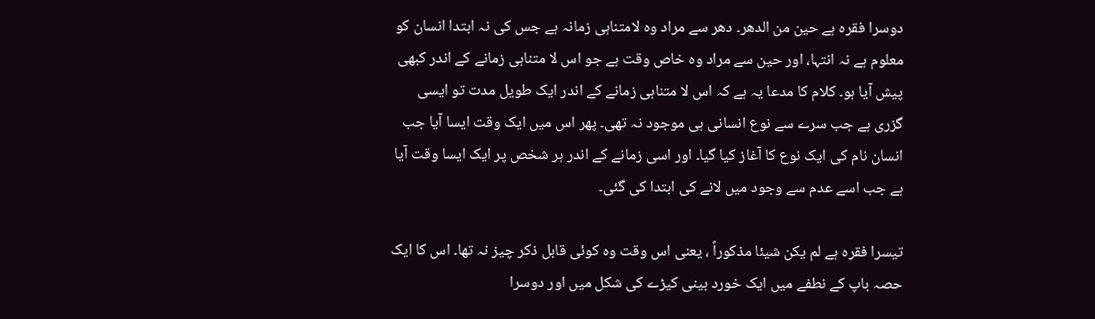دوسرا فقرہ ہے حین من الدھر۔ دھر سے مراد وہ لامتناہی زمانہ ہے جس کی نہ ابتدا انسان کو معلوم ہے نہ انتہا، اور حین سے مراد وہ خاص وقت ہے جو اس لا متناہی زمانے کے اندر کبھی پیش آیا ہو۔ کلام کا مدعا یہ ہے کہ اس لا متناہی زمانے کے اندر ایک طویل مدت تو ایسی گزری ہے جب سرے سے نوع انسانی ہی موجود نہ تھی۔ پھر اس میں ایک وقت ایسا آیا جب انسان نام کی ایک نوع کا آغاز کیا گیا۔ اور اسی زمانے کے اندر ہر شخص پر ایک ایسا وقت آیا ہے جب اسے عدم سے وجود میں لانے کی ابتدا کی گئی۔

تیسرا فقرہ ہے لم یکن شیئا مذکوراً ، یعنی اس وقت وہ کوئی قابل ذکر چیز نہ تھا۔ اس کا ایک حصہ باپ کے نطفے میں ایک خورد بینی کیڑے کی شکل میں اور دوسرا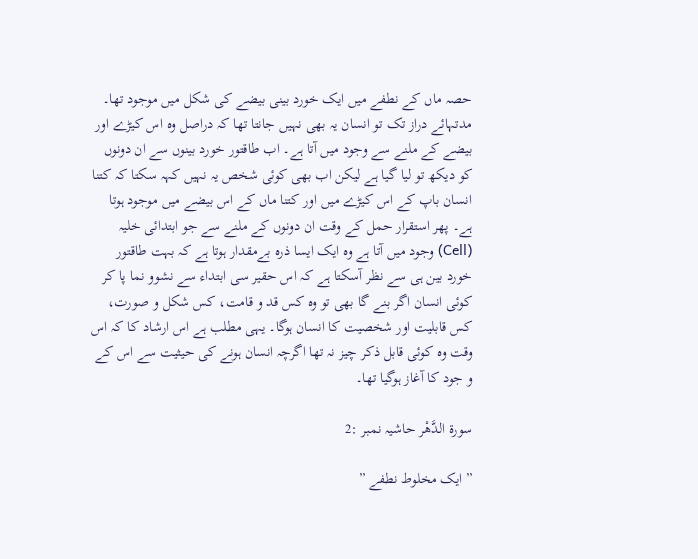حصہ ماں کے نطفے میں ایک خورد بینی بیضے کی شکل میں موجود تھا۔ مدتہائے دراز تک تو انسان یہ بھی نہیں جانتا تھا کہ دراصل وہ اس کیڑے اور بیضے کے ملنے سے وجود میں آتا ہے۔ اب طاقتور خورد بینوں سے ان دونوں کو دیکھ تو لیا گیا ہے لیکن اب بھی کوئی شخص یہ نہیں کہہ سکتا کہ کتنا انسان باپ کے اس کیڑے میں اور کتنا ماں کے اس بیضے میں موجود ہوتا ہے۔ پھر استقرار حمل کے وقت ان دونوں کے ملنے سے جو ابتدائی خلیہ (Cell) وجود میں آتا ہے وہ ایک ایسا ذرہ بےمقدار ہوتا ہے کہ بہت طاقتور خورد بین ہی سے نظر آسکتا ہے کہ اس حقیر سی ابتداء سے نشوو نما پا کر کوئی انسان اگر بنے گا بھی تو وہ کس قد و قامت، کس شکل و صورت، کس قابلیت اور شخصیت کا انسان ہوگا۔ یہی مطلب ہے اس ارشاد کا کہ اس وقت وہ کوئی قابل ذکر چیز نہ تھا اگرچہ انسان ہونے کی حیثیت سے اس کے و جود کا آغاز ہوگیا تھا۔

سورة الدَّهْر حاشیہ نمبر :2

” ایک مخلوط نطفے ”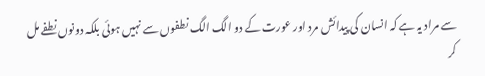سے مراد یہ ہے کہ انسان کی پیدائش مرد اور عورت کے دو الگ الگ نطفوں سے نہیں ہوئی بلکہ دونوں نطفے مل کر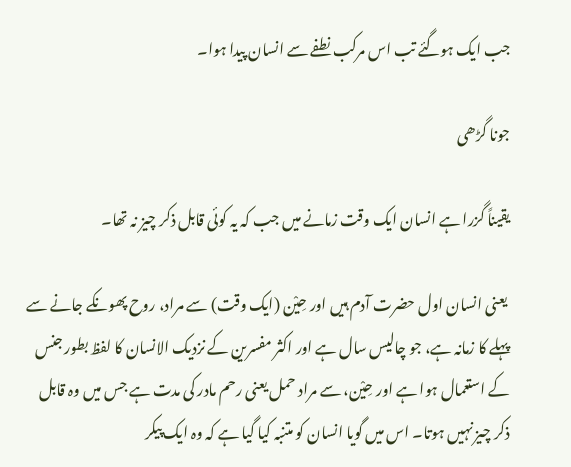جب ایک ہوگئے تب اس مرکب نطفے سے انسان پیدا ہوا۔

جونا گڑھی

یقیناً گزرا ہے انسان ایک وقت زمانے میں جب کہ یہ کوئی قابل ذکر چیز نہ تھا۔

 یعنی انسان اول حضرت آدم ہیں اور حِیْن (ایک وقت) سے مراد، روح پھونکے جانے سے پہلے کا زمانہ ہے، جو چالیس سال ہے اور اکثر مفسرین کے نزدیک الانسان کا لفظ بطور جنس کے استعمال ہوا ہے اور حِیْن، سے مراد حمل یعنی رحم مادر کی مدت ہے جس میں وہ قابل ذکر چیز نہیں ہوتا۔ اس میں گویا انسان کو متنبہ کیا گیا ہے کہ وہ ایک پیکر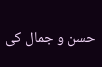حسن و جمال کی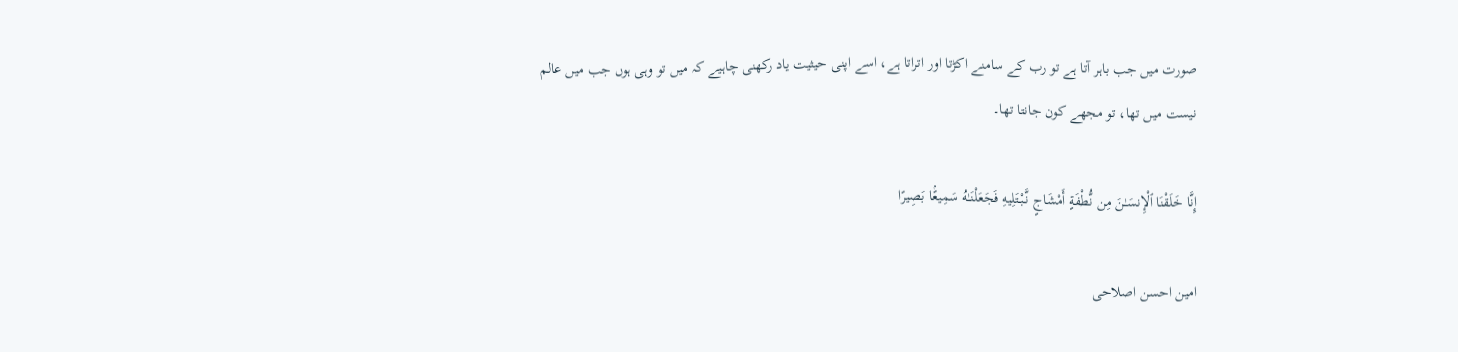صورت میں جب باہر آتا ہے تو رب کے سامنے اکڑتا اور اتراتا ہے، اسے اپنی حیثیت یاد رکھنی چاہیے کہ میں تو وہی ہوں جب میں عالم نیست میں تھا، تو مجھے کون جانتا تھا۔

إِنَّا خَلَقْنَا ٱلْإِنسَـٰنَ مِن نُّطْفَةٍ أَمْشَاجٍ نَّبْتَلِيهِ فَجَعَلْنَـٰهُ سَمِيعًۢا بَصِيرًا

امین احسن اصلاحی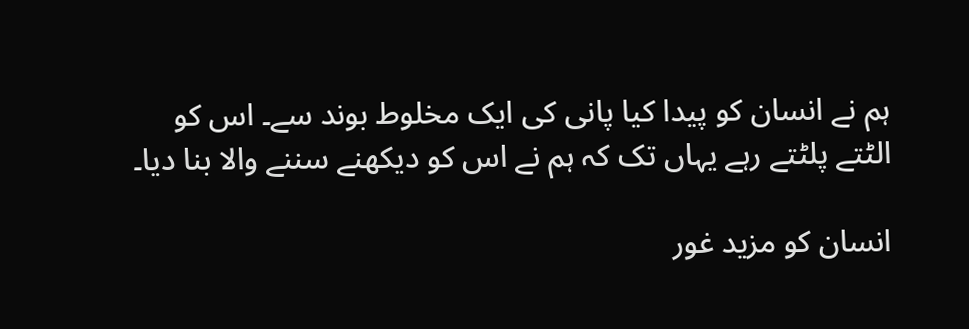ہم نے انسان کو پیدا کیا پانی کی ایک مخلوط بوند سے۔ اس کو الٹتے پلٹتے رہے یہاں تک کہ ہم نے اس کو دیکھنے سننے والا بنا دیا۔

انسان کو مزید غور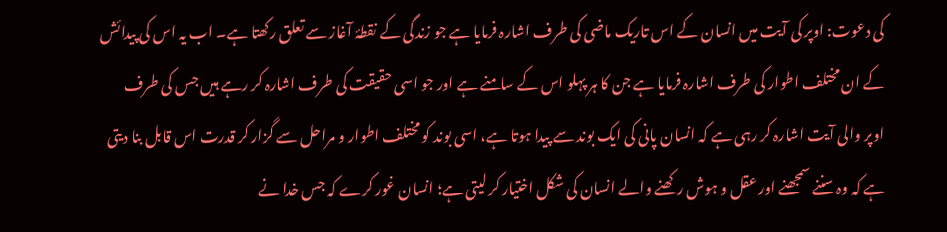کی دعوت: اوپر کی آیت میں انسان کے اس تاریک ماضی کی طرف اشارہ فرمایا ہے جو زندگی کے نقطۂ آغاز سے تعلق رکھتا ہے۔ اب یہ اس کی پیدائش کے ان مختلف اطوار کی طرف اشارہ فرمایا ہے جن کا ہر پہلو اس کے سامنے ہے اور جو اسی حقیقت کی طرف اشارہ کر رہے ہیں جس کی طرف اوپر والی آیت اشارہ کر رہی ہے کہ انسان پانی کی ایک بوند سے پیدا ہوتا ہے، اسی بوند کو مختلف اطوار و مراحل سے گزار کر قدرت اس قابل بنا دیتی ہے کہ وہ سننے سمجھنے اور عقل و ہوش رکھنے والے انسان کی شکل اختیار کر لیتی ہے؛ انسان غور کرے کہ جس خدا نے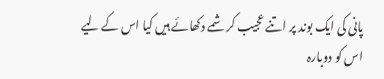پانی کی ایک بوند پر اتنے عجیب کرشمے دکھائے ہیں کیا اس کے لیے اس کو دوبارہ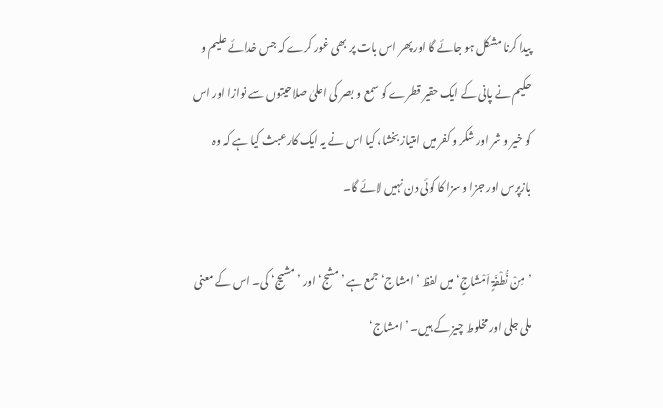پیدا کرنا مشکل ہو جائے گا اور پھر اس بات پر بھی غور کرے کہ جس خدائے علیم و حکیم نے پانی کے ایک حقیر قطرے کو سمع و بصر کی اعلیٰ صلاحیتوں سے نوازا اور اس کو خیر و شر اور شکر و کفر میں امتیاز بخشا، کیا اس نے یہ ایک کارعبث کیا ہے کہ وہ بازپرس اور جزا و سزا کا کوئی دن نہیں لائے گا۔

’مِنْ نُّطْفَۃٍ اَمْشَاجٍ‘ میں لفظ ’امشاج‘ جمع ہے ’مشج‘ اور ’مشیج‘ کی۔ اس کے معنی ملی جلی اور مخلوط چیز کے ہیں۔ ’امشاج‘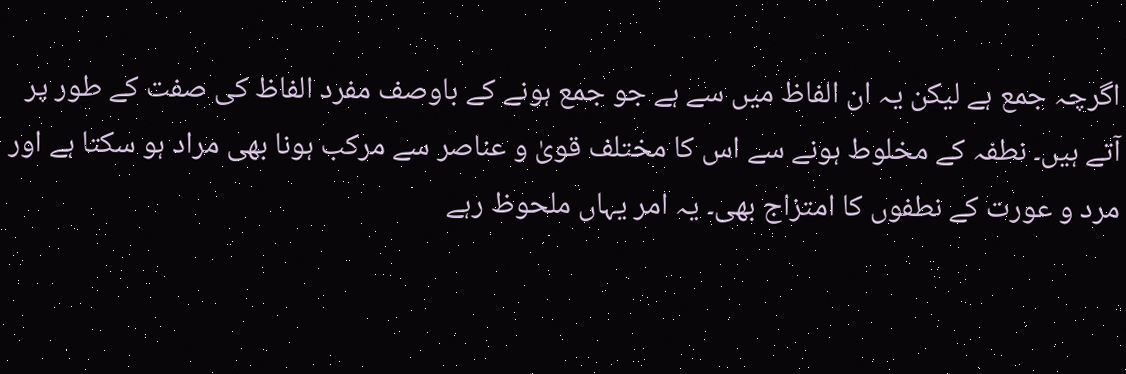اگرچہ جمع ہے لیکن یہ ان الفاظ میں سے ہے جو جمع ہونے کے باوصف مفرد الفاظ کی صفت کے طور پر آتے ہیں۔ نطفہ کے مخلوط ہونے سے اس کا مختلف قویٰ و عناصر سے مرکب ہونا بھی مراد ہو سکتا ہے اور مرد و عورت کے نطفوں کا امتزاج بھی۔ یہ امر یہاں ملحوظ رہے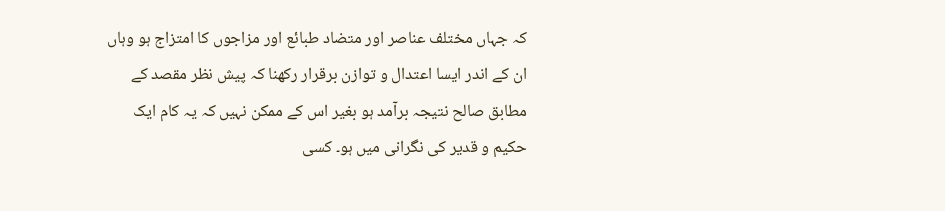کہ جہاں مختلف عناصر اور متضاد طبائع اور مزاجوں کا امتزاج ہو وہاں ان کے اندر ایسا اعتدال و توازن برقرار رکھنا کہ پیش نظر مقصد کے مطابق صالح نتیجہ برآمد ہو بغیر اس کے ممکن نہیں کہ یہ کام ایک حکیم و قدیر کی نگرانی میں ہو۔ کسی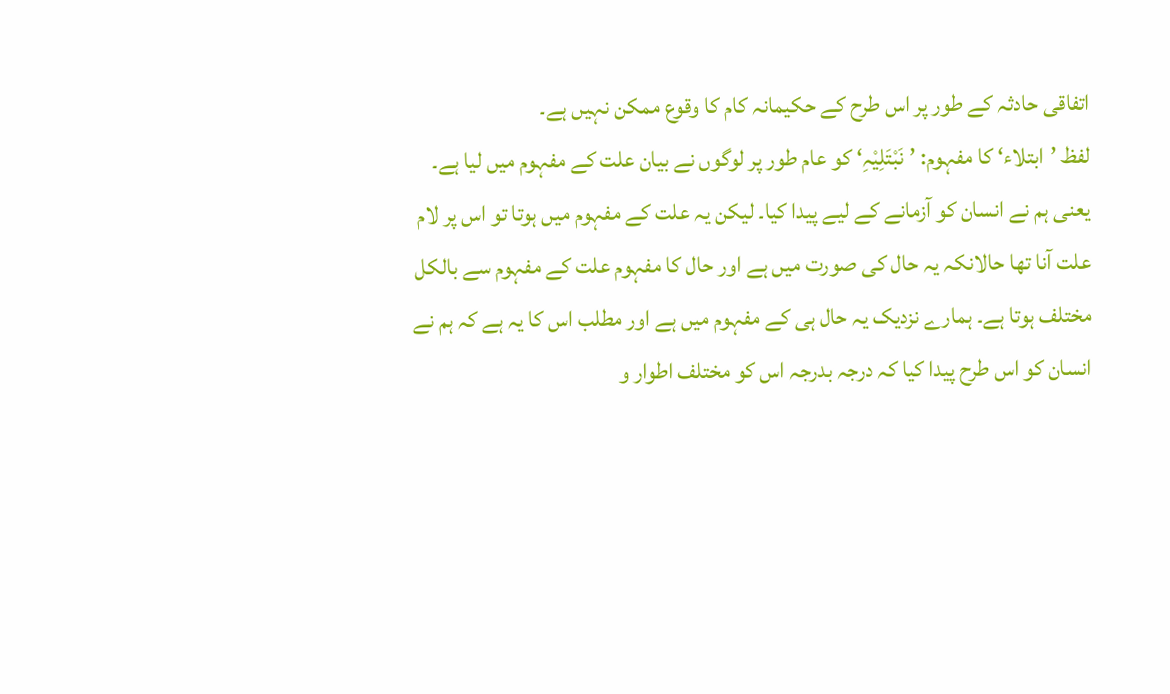اتفاقی حادثہ کے طور پر اس طرح کے حکیمانہ کام کا وقوع ممکن نہیں ہے۔
لفظ ’ابتلاء‘ کا مفہوم: ’نَبْتَلِیْہِ‘ کو عام طور پر لوگوں نے بیان علت کے مفہوم میں لیا ہے۔ یعنی ہم نے انسان کو آزمانے کے لیے پیدا کیا۔ لیکن یہ علت کے مفہوم میں ہوتا تو اس پر لام علت آنا تھا حالانکہ یہ حال کی صورت میں ہے اور حال کا مفہوم علت کے مفہوم سے بالکل مختلف ہوتا ہے۔ ہمارے نزدیک یہ حال ہی کے مفہوم میں ہے اور مطلب اس کا یہ ہے کہ ہم نے انسان کو اس طرح پیدا کیا کہ درجہ بدرجہ اس کو مختلف اطوار و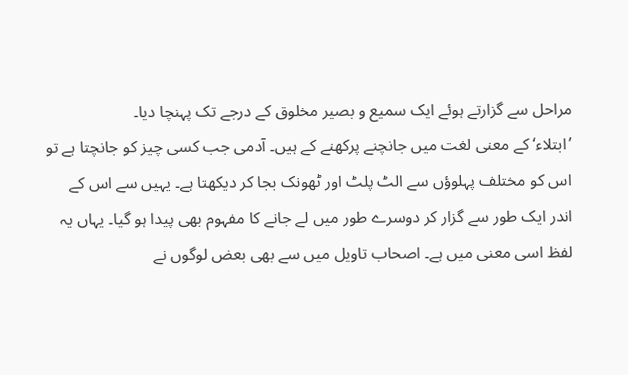مراحل سے گزارتے ہوئے ایک سمیع و بصیر مخلوق کے درجے تک پہنچا دیا۔
’ابتلاء‘ کے معنی لغت میں جانچنے پرکھنے کے ہیں۔ آدمی جب کسی چیز کو جانچتا ہے تو اس کو مختلف پہلوؤں سے الٹ پلٹ اور ٹھونک بجا کر دیکھتا ہے۔ یہیں سے اس کے اندر ایک طور سے گزار کر دوسرے طور میں لے جانے کا مفہوم بھی پیدا ہو گیا۔ یہاں یہ لفظ اسی معنی میں ہے۔ اصحاب تاویل میں سے بھی بعض لوگوں نے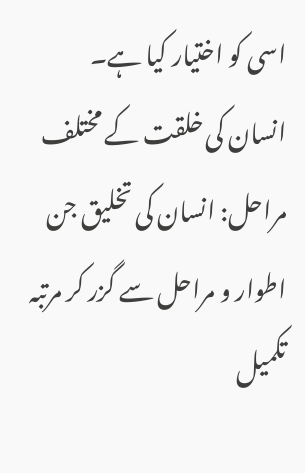اسی کو اختیار کیا ہے۔
انسان کی خلقت کے مختلف مراحل: انسان کی تخلیق جن اطوار و مراحل سے گزر کر مرتبہ تکمیل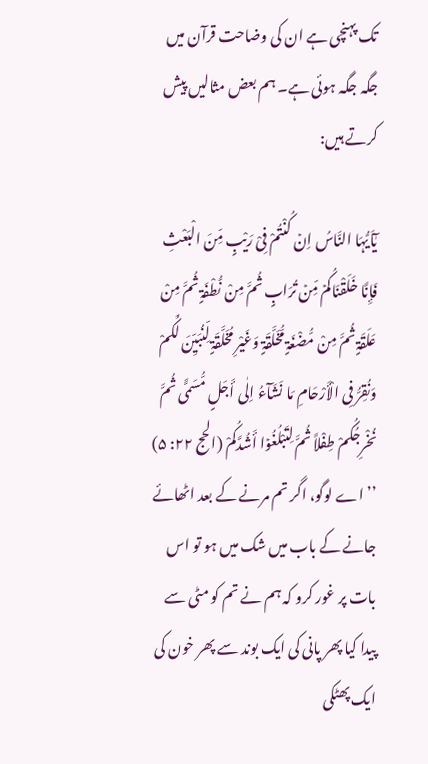تک پہنچی ہے ان کی وضاحت قرآن میں جگہ جگہ ہوئی ہے۔ ہم بعض مثالیں پیش کرتے ہیں:

یٰٓاَیُّہَا النَّاسُ اِنۡ کُنْتُمْ فِیْ رَیْبٍ مِّنَ الْبَعْثِ فَإِنَّا خَلَقْنَاکُمۡ مِّنۡ تُرَابٍ ثُمَّ مِنْ نُّطْفَۃٍ ثُمَّ مِنْ عَلَقَۃٍ ثُمَّ مِنْ مُّضْغَۃٍ مُّخَلَّقَۃٍ وَغَیْرِ مُخَلَّقَۃٍ لِّنُبَیِّنَ لَکُمْ وَنُقِرُّ فِی الْأَرْحَامِ مَا نَشَآءُ اِلٰی أَجَلٍ مُّسَمًّی ثُمَّ نُخْرِجُکُمْ طِفْلاً ثُمَّ لِتَبْلُغُوۡا أَشُدَّکُمْ (الحج ۲۲: ۵)
’’اے لوگو، اگر تم مرنے کے بعد اٹھائے جانے کے باب میں شک میں ہو تو اس بات پر غور کرو کہ ہم نے تم کو مٹی سے پیدا کیا پھر پانی کی ایک بوند سے پھر خون کی ایک پھٹکی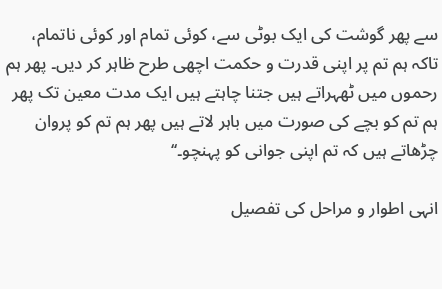سے پھر گوشت کی ایک بوٹی سے، کوئی تمام اور کوئی ناتمام، تاکہ ہم تم پر اپنی قدرت و حکمت اچھی طرح ظاہر کر دیں۔ پھر ہم رحموں میں ٹھہراتے ہیں جتنا چاہتے ہیں ایک مدت معین تک پھر ہم تم کو بچے کی صورت میں باہر لاتے ہیں پھر ہم تم کو پروان چڑھاتے ہیں کہ تم اپنی جوانی کو پہنچو۔‘‘

انہی اطوار و مراحل کی تفصیل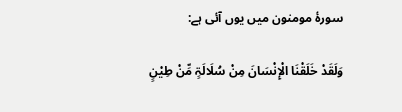سورۂ مومنون میں یوں آئی ہے:

وَلَقَدْ خَلَقْنَا الْإِنْسَانَ مِنْ سُلَالَۃٍ مِّنْ طِیْنٍ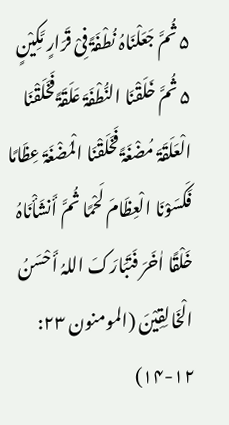۵ ثُمَّ جَعَلْنَاہُ نُطْفَۃً فِیْ قَرَارٍ مَّکِیْنٍ ۵ ثُمَّ خَلَقْنَا النُّطْفَۃَ عَلَقَۃً فَخَلَقْنَا الْعَلَقَۃَ مُضْغَۃً فَخَلَقْنَا الْمُضْغَۃَ عِظَامًا فَکَسَوْنَا الْعِظَامَ لَحْمًا ثُمَّ أَنشَأْنَاہُ خَلْقًا اٰخَرَ فَتَبَارَکَ اللہُ أَحْسَنُ الْخَالِقِیْنَ (المومنون ۲۳: ۱۲-۱۴)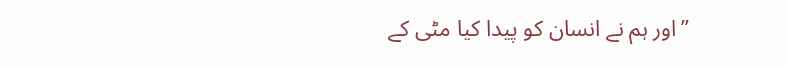’’اور ہم نے انسان کو پیدا کیا مٹی کے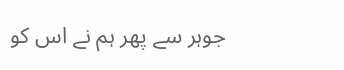جوہر سے پھر ہم نے اس کو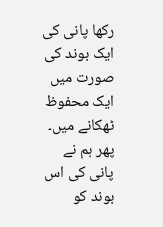رکھا پانی کی ایک بوند کی صورت میں ایک محفوظ ٹھکانے میں۔ پھر ہم نے پانی کی اس بوند کو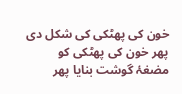خون کی پھٹکی کی شکل دی پھر خون کی پھٹکی کو مضغۂ گوشت بنایا پھر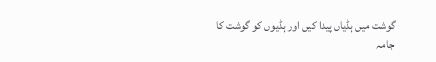گوشت میں ہڈیاں پیدا کیں اور ہڈیوں کو گوشت کا جامہ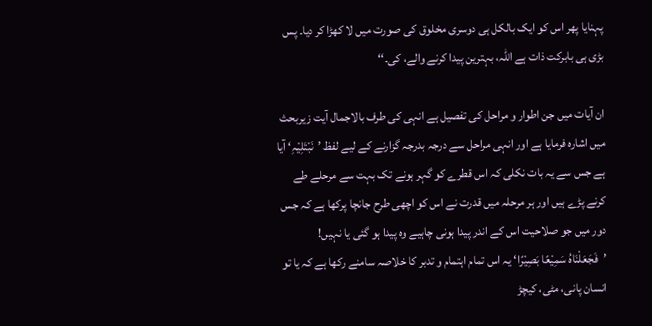پہنایا پھر اس کو ایک بالکل ہی دوسری مخلوق کی صورت میں لا کھڑا کر دیا۔ پس بڑی ہی بابرکت ذات ہے اللہ، بہترین پیدا کرنے والے، کی۔‘‘

ان آیات میں جن اطوار و مراحل کی تفصیل ہے انہی کی طرف بالاجمال آیت زیربحث میں اشارہ فرمایا ہے اور انہی مراحل سے درجہ بدرجہ گزارنے کے لیے لفظ ’نَبْتَلِیْہِ‘ آیا ہے جس سے یہ بات نکلی کہ اس قطرے کو گہر ہونے تک بہت سے مرحلے طے کرنے پڑے ہیں اور ہر مرحلہ میں قدرت نے اس کو اچھی طرح جانچا پرکھا ہے کہ جس دور میں جو صلاحیت اس کے اندر پیدا ہونی چاہیے وہ پیدا ہو گئی یا نہیں!
’فَجَعَلْنَاہُ سَمِیْعًا بَصِیْرًا‘ یہ اس تمام اہتمام و تدبر کا خلاصہ سامنے رکھا ہے کہ یا تو انسان پانی، مٹی، کیچڑ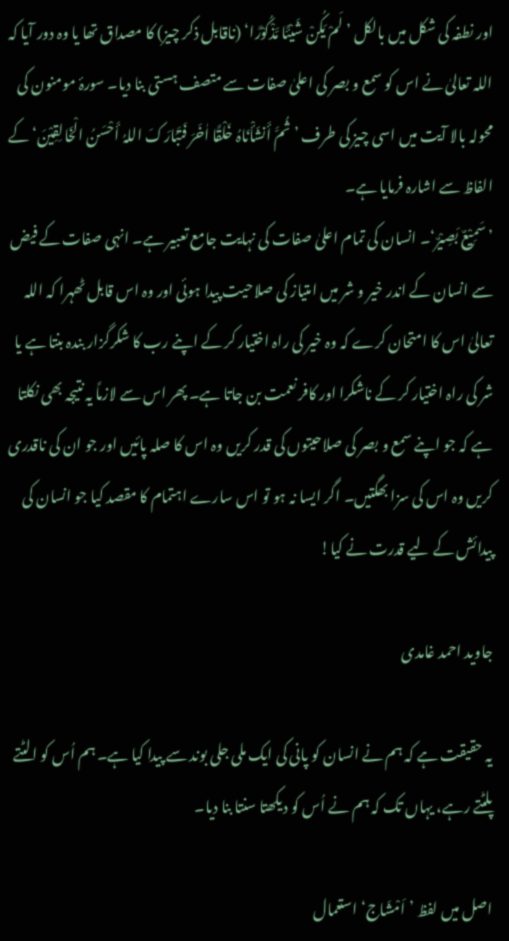اور نطفہ کی شکل میں بالکل ’لَمْ یَکُنْ شَیْئًا مَّذْکُوْرًا‘ (ناقابل ذکر چیز) کا مصداق تھا یا وہ دور آیا کہ اللہ تعالیٰ نے اس کو سمع و بصر کی اعلیٰ صفات سے متصف ہستی بنا دیا۔ سورۂ مومنون کی محولہ بالا آیت میں اسی چیز کی طرف ’ثُمَّ أَنشَأْنَاہُ خَلْقًا اٰخَرَ فَتَبَارَکَ اللہُ أَحْسَنُ الْخَالِقِیْنَ‘ کے الفاظ سے اشارہ فرمایا ہے۔
’سَمِیْعٌ بَصِیْرٌ‘۔ انسان کی تمام اعلیٰ صفات کی نہایت جامع تعبیر ہے۔ انہی صفات کے فیض سے انسان کے اندر خیر و شر میں امتیاز کی صلاحیت پیدا ہوئی اور وہ اس قابل ٹھہرا کہ اللہ تعالیٰ اس کا امتحان کرے کہ وہ خیر کی راہ اختیار کر کے اپنے رب کا شکرگزار بندہ بنتا ہے یا شر کی راہ اختیار کر کے ناشکرا اور کافر نعمت بن جاتا ہے۔ پھر اس سے لازماً یہ نتیجہ بھی نکلتا ہے کہ جو اپنے سمع و بصر کی صلاحیتوں کی قدر کریں وہ اس کا صلہ پائیں اور جو ان کی ناقدری کریں وہ اس کی سزا بھگتیں۔ اگر ایسا نہ ہو تو اس سارے اہتمام کا مقصد کیا جو انسان کی پیدائش کے لیے قدرت نے کیا!

جاوید احمد غامدی

یہ حقیقت ہے کہ ہم نے انسان کو پانی کی ایک ملی جلی بوند سے پیدا کیا ہے۔ ہم اُس کو الٹتے پلٹتے رہے، یہاں تک کہ ہم نے اُس کو دیکھتا سنتا بنا دیا۔

اصل میں لفظ ’اَمْشَاج‘ استعمال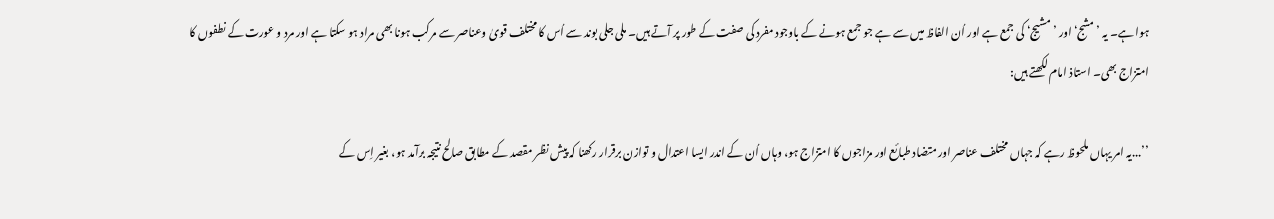ہوا ہے۔ یہ ’مشج‘ اور ’مشیج‘ کی جمع ہے اور اُن الفاظ میں سے ہے جو جمع ہونے کے باوجود مفرد کی صفت کے طور پر آتے ہیں۔ ملی جلی بوند سے اُس کا مختلف قویٰ وعناصر سے مرکب ہونا بھی مراد ہو سکتا ہے اور مرد و عورت کے نطفوں کا امتزاج بھی۔ استاذ امام لکھتے ہیں:

’’...یہ امر یہاں ملحوظ رہے کہ جہاں مختلف عناصر اور متضاد طبائع اور مزاجوں کا امتزاج ہو، وہاں اُن کے اندر ایسا اعتدال و توازن برقرار رکھنا کہ پیش نظر مقصد کے مطابق صالح نتیجہ برآمد ہو، بغیر اِس کے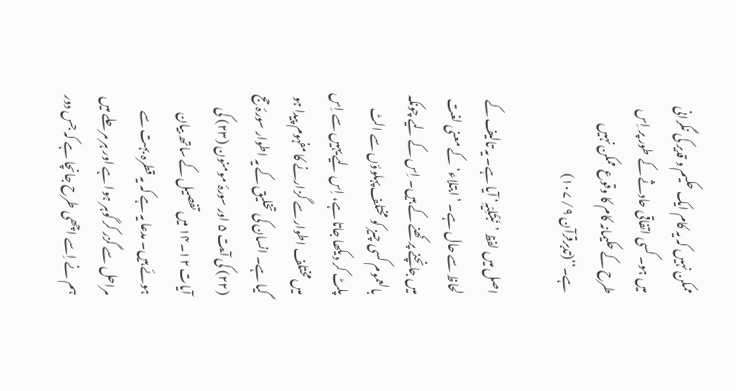ممکن نہیں کہ یہ کام ایک حکیم و قدیر کی نگرانی میں ہو۔ کسی اتفاقی حادثے کے طور پر اِس طرح کے حکیمانہ کام کا وقوع ممکن نہیں ہے۔‘‘(تدبرقرآن ۹/ ۱۰۷)

اصل میں لفظ ’نَبْتَلِیْہِ‘ آیا ہے۔ یہ تالیف کے لحاظ سے حال ہے۔ ’ابتلاء‘ کے معنی لغت میں جانچنے پرکھنے کے ہیں۔ اِس کے لیے چونکہ بالعموم کسی چیز کو مختلف پہلوؤں سے الٹ پلٹ کر دیکھا جاتا ہے، اِس لیے یہیں سے اِس میں مختلف اطوار سے گزارنے کا مفہوم پیدا ہو گیا ہے۔ انسان کی تخلیق کے یہ اطوار سورۂ حج (۲۲) کی آیت ۵ اور سورۂ مومنون (۲۳) کی آیات ۱۲۔۱۴ میں تفصیل کے ساتھ بیان ہوئے ہیں۔ مدعا یہ ہے کہ یہ قطرہ بہت سے مراحل سے گزر کر گوہر ہوا ہے اور ہر مرحلے میں ہم نے اِسے اچھی طرح جانچا ہے کہ جس دور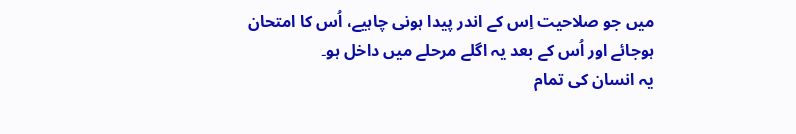میں جو صلاحیت اِس کے اندر پیدا ہونی چاہیے، اُس کا امتحان ہوجائے اور اُس کے بعد یہ اگلے مرحلے میں داخل ہو۔
یہ انسان کی تمام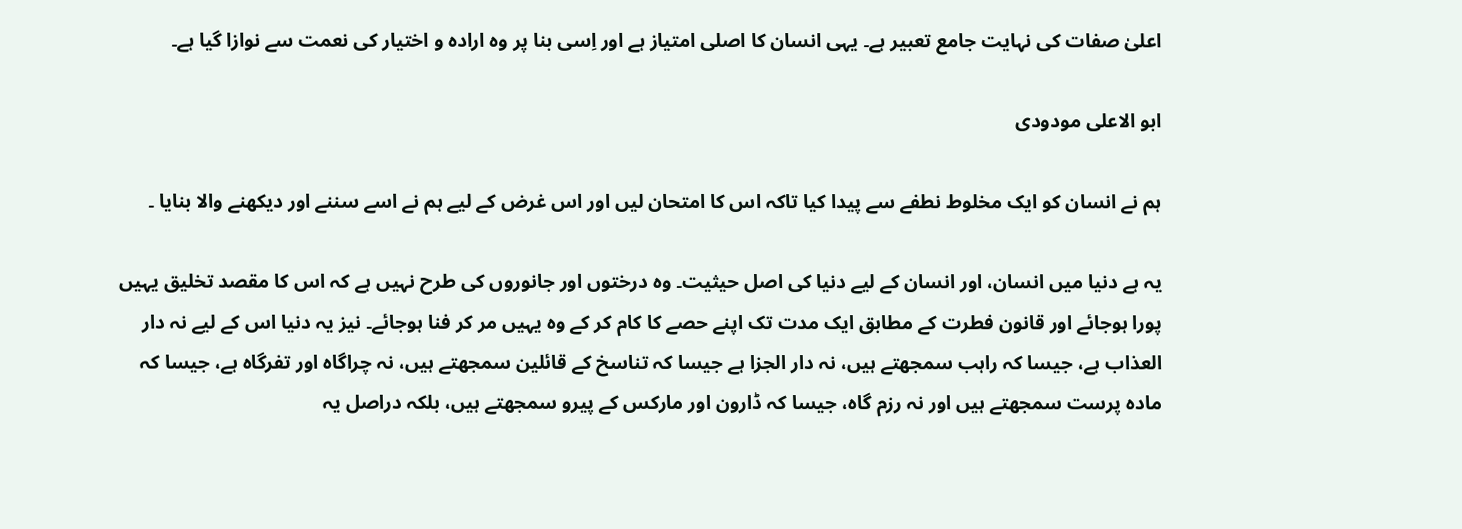اعلیٰ صفات کی نہایت جامع تعبیر ہے۔ یہی انسان کا اصلی امتیاز ہے اور اِسی بنا پر وہ ارادہ و اختیار کی نعمت سے نوازا گیا ہے۔

ابو الاعلی مودودی

ہم نے انسان کو ایک مخلوط نطفے سے پیدا کیا تاکہ اس کا امتحان لیں اور اس غرض کے لیے ہم نے اسے سننے اور دیکھنے والا بنایا ۔

یہ ہے دنیا میں انسان، اور انسان کے لیے دنیا کی اصل حیثیت۔ وہ درختوں اور جانوروں کی طرح نہیں ہے کہ اس کا مقصد تخلیق یہیں پورا ہوجائے اور قانون فطرت کے مطابق ایک مدت تک اپنے حصے کا کام کر کے وہ یہیں مر کر فنا ہوجائے۔ نیز یہ دنیا اس کے لیے نہ دار العذاب ہے، جیسا کہ راہب سمجھتے ہیں، نہ دار الجزا ہے جیسا کہ تناسخ کے قائلین سمجھتے ہیں، نہ چراگاہ اور تفرگاہ ہے، جیسا کہ مادہ پرست سمجھتے ہیں اور نہ رزم گاہ، جیسا کہ ڈارون اور مارکس کے پیرو سمجھتے ہیں، بلکہ دراصل یہ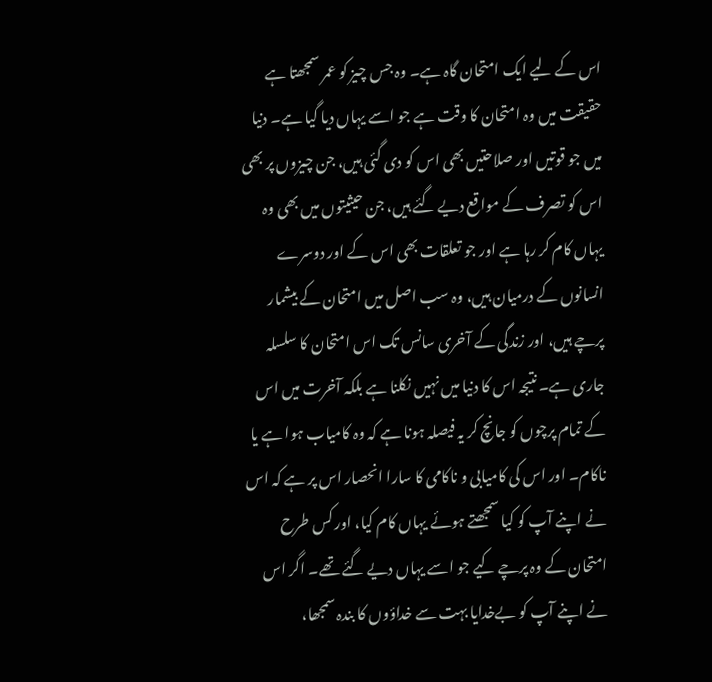اس کے لیے ایک امتحان گاہ ہے۔ وہ جس چیز کو عمر سمجھتا ہے حقیقت میں وہ امتحان کا وقت ہے جو اسے یہاں دیا گیا ہے۔ دنیا میں جو قوتیں اور صلاحتیں بھی اس کو دی گئی ہیں، جن چیزوں پر بھی اس کو تصرف کے مواقع دیے گئے ہیں، جن حیثیتوں میں بھی وہ یہاں کام کر رہا ہے اور جو تعلقات بھی اس کے اور دوسرے انسانوں کے درمیان ہیں، وہ سب اصل میں امتحان کے بیشمار پرچے ہیں، اور زندگی کے آخری سانس تک اس امتحان کا سلسلہ جاری ہے۔ نتیجہ اس کا دنیا میں نہیں نکلنا ہے بلکہ آخرت میں اس کے تمام پرچوں کو جانچ کر یہ فیصلہ ہونا ہے کہ وہ کامیاب ہوا ہے یا ناکام۔ اور اس کی کامیابی و ناکامی کا سارا انحصار اس پر ہے کہ اس نے اپنے آپ کو کیا سمجھتے ہوئے یہاں کام کیا، اور کس طرح امتحان کے وہ پرچے کیے جو اسے یہاں دیے گئے تھے۔ اگر اس نے اپنے آپ کو بےخدایا بہت سے خداؤوں کا بندہ سمجھا،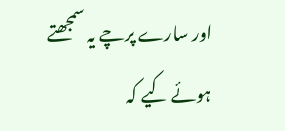اور سارے پرچے یہ سمجھتے ہوئے کیے کہ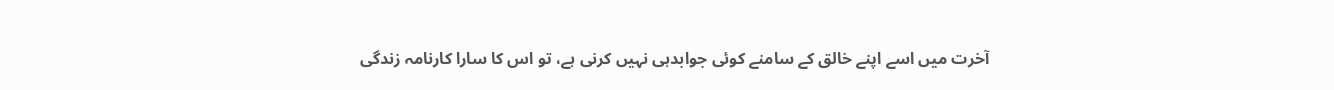آخرت میں اسے اپنے خالق کے سامنے کوئی جوابدہی نہیں کرنی ہے، تو اس کا سارا کارنامہ زندگی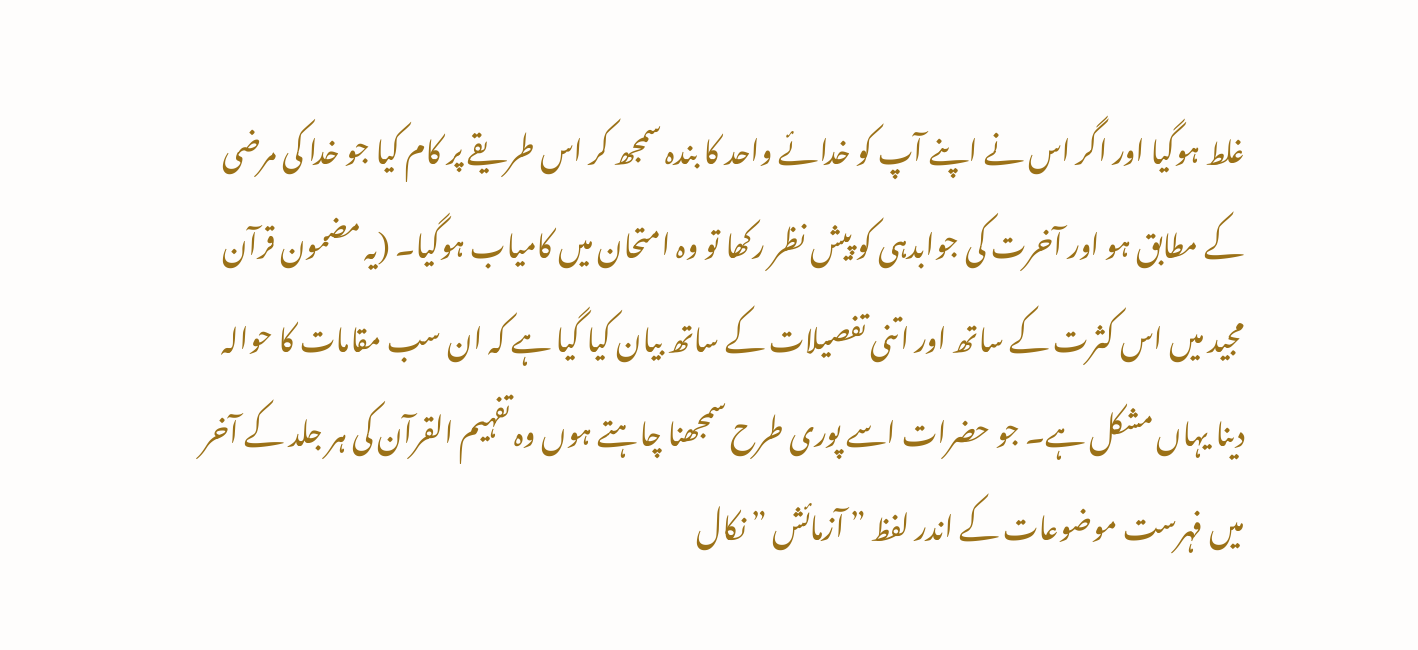غلط ہوگیا اور اگر اس نے اپنے آپ کو خدائے واحد کا بندہ سمجھ کر اس طریقے پر کام کیا جو خدا کی مرضی کے مطابق ہو اور آخرت کی جوابدہی کو پیش نظر رکھا تو وہ امتحان میں کامیاب ہوگیا۔ (یہ مضمون قرآن مجید میں اس کثرت کے ساتھ اور اتنی تفصیلات کے ساتھ بیان کیا گیا ہے کہ ان سب مقامات کا حوالہ دینا یہاں مشکل ہے۔ جو حضرات اسے پوری طرح سمجھنا چاہتے ہوں وہ تفہیم القرآن کی ہر جلد کے آخر میں فہرست موضوعات کے اندر لفظ ” آزمائش ” نکال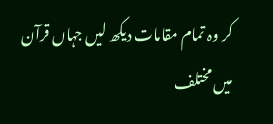کر وہ تمام مقامات دیکھ لیں جہاں قرآن میں مختلف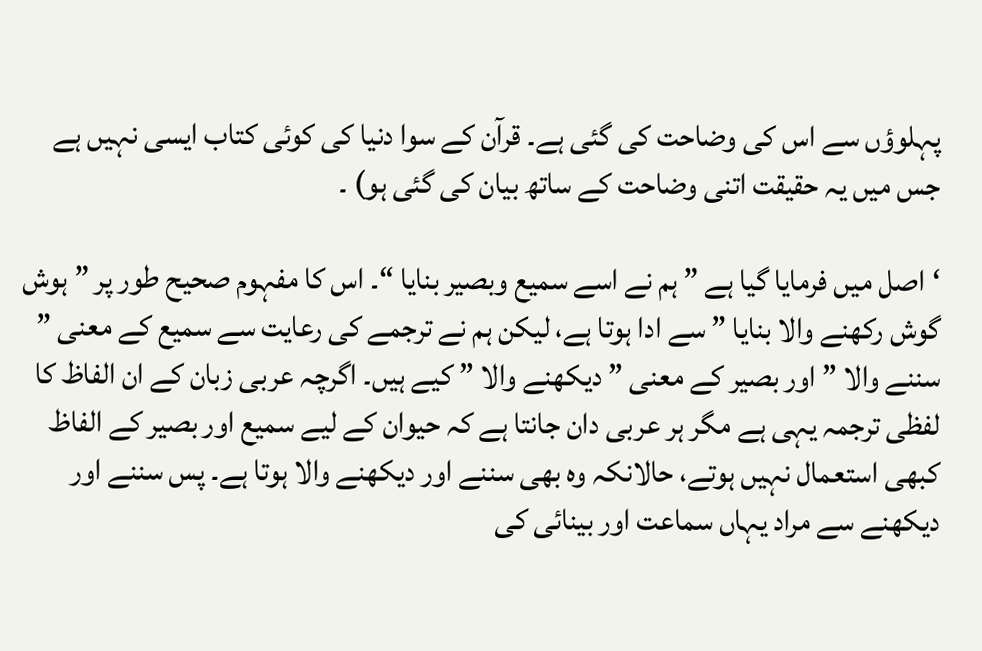پہلوؤں سے اس کی وضاحت کی گئی ہے۔ قرآن کے سوا دنیا کی کوئی کتاب ایسی نہیں ہے جس میں یہ حقیقت اتنی وضاحت کے ساتھ بیان کی گئی ہو) ۔

‘اصل میں فرمایا گیا ہے ” ہم نے اسے سمیع وبصیر بنایا “۔ اس کا مفہوم صحیح طور پر ” ہوش گوش رکھنے والا بنایا ” سے ادا ہوتا ہے، لیکن ہم نے ترجمے کی رعایت سے سمیع کے معنی ” سننے والا ” اور بصیر کے معنی ” دیکھنے والا ” کیے ہیں۔ اگرچہ عربی زبان کے ان الفاظ کا لفظی ترجمہ یہی ہے مگر ہر عربی دان جانتا ہے کہ حیوان کے لیے سمیع اور بصیر کے الفاظ کبھی استعمال نہیں ہوتے، حالانکہ وہ بھی سننے اور دیکھنے والا ہوتا ہے۔ پس سننے اور دیکھنے سے مراد یہاں سماعت اور بینائی کی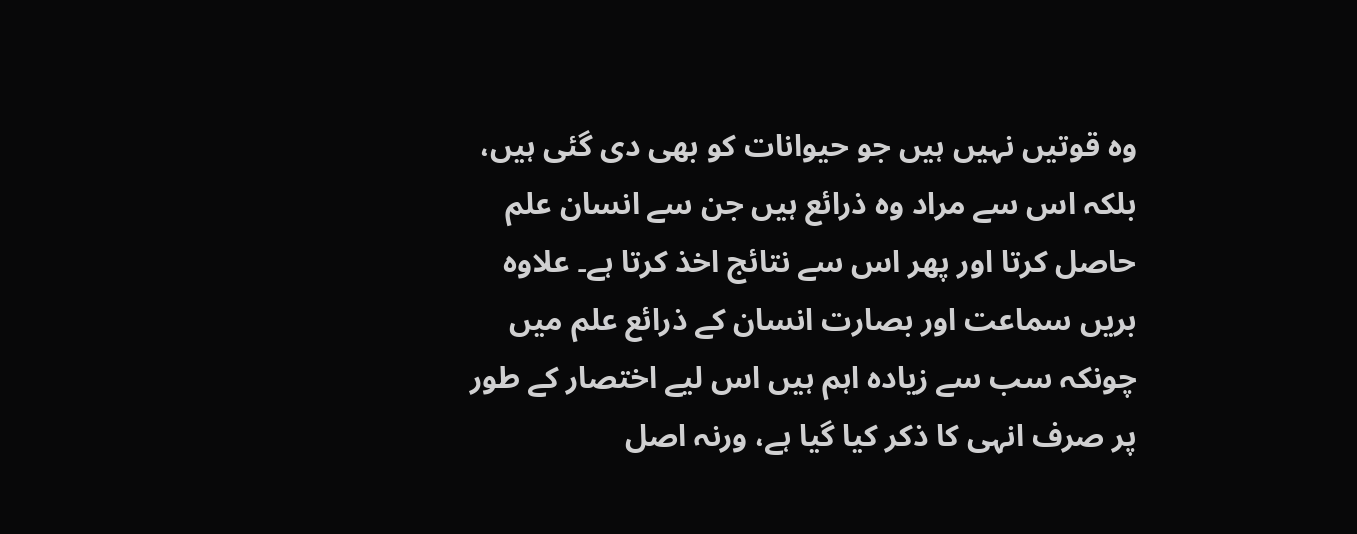وہ قوتیں نہیں ہیں جو حیوانات کو بھی دی گئی ہیں، بلکہ اس سے مراد وہ ذرائع ہیں جن سے انسان علم حاصل کرتا اور پھر اس سے نتائج اخذ کرتا ہے۔ علاوہ بریں سماعت اور بصارت انسان کے ذرائع علم میں چونکہ سب سے زیادہ اہم ہیں اس لیے اختصار کے طور پر صرف انہی کا ذکر کیا گیا ہے، ورنہ اصل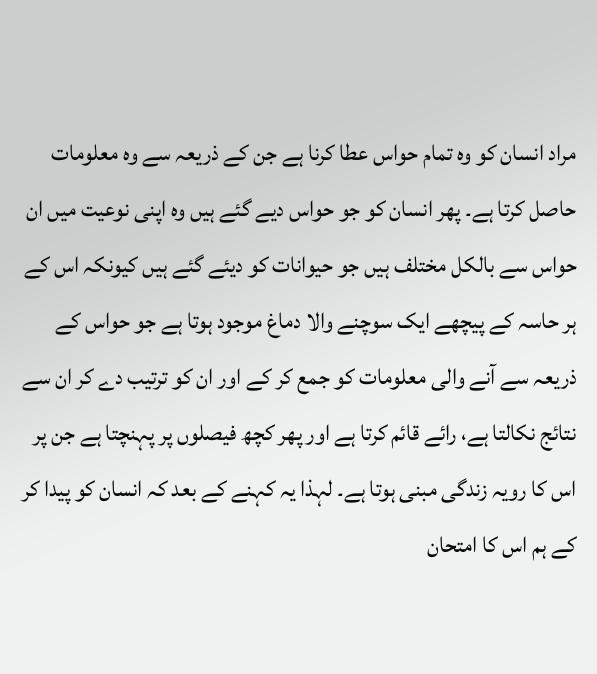مراد انسان کو وہ تمام حواس عطا کرنا ہے جن کے ذریعہ سے وہ معلومات حاصل کرتا ہے۔ پھر انسان کو جو حواس دیے گئے ہیں وہ اپنی نوعیت میں ان حواس سے بالکل مختلف ہیں جو حیوانات کو دیئے گئے ہیں کیونکہ اس کے ہر حاسہ کے پیچھے ایک سوچنے والا دماغ موجود ہوتا ہے جو حواس کے ذریعہ سے آنے والی معلومات کو جمع کر کے اور ان کو ترتیب دے کر ان سے نتائج نکالتا ہے، رائے قائم کرتا ہے اور پھر کچھ فیصلوں پر پہنچتا ہے جن پر اس کا رویہ زندگی مبنی ہوتا ہے۔ لہذا یہ کہنے کے بعد کہ انسان کو پیدا کر کے ہم اس کا امتحان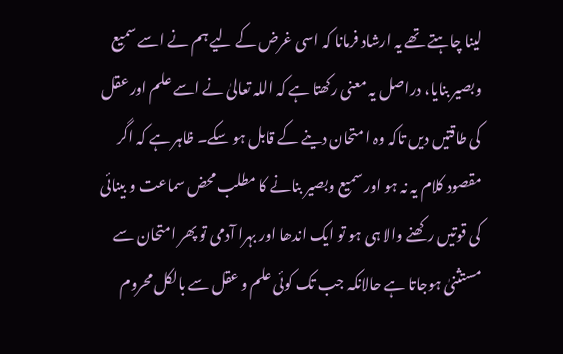لینا چاہتے تھے یہ ارشاد فرمانا کہ اسی غرض کے لیے ہم نے اسے سمیع وبصیر بنایا، دراصل یہ معنی رکھتا ہے کہ اللہ تعالیٰ نے اسے علم اور عقل کی طاقتیں دیں تاکہ وہ ا متحان دینے کے قابل ہو سکے۔ ظاہر ہے کہ اگر مقصود کلام یہ نہ ہو اور سمیع وبصیر بنانے کا مطلب محض سماعت و بینائی کی قوتیں رکھنے والا ہی ہو تو ایک اندھا اور بہرا آدمی تو پھر امتحان سے مستثنیٰ ہوجاتا ہے حالانکہ جب تک کوئی علم و عقل سے بالکل محروم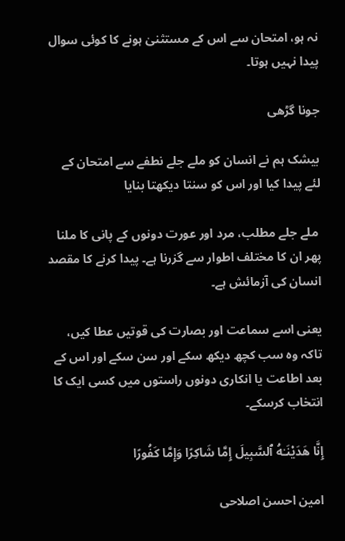نہ ہو، امتحان سے اس کے مستثنیٰ ہونے کا کوئی سوال پیدا نہیں ہوتا۔

جونا گڑھی

بیشک ہم نے انسان کو ملے جلے نطفے سے امتحان کے لئے پیدا کیا اور اس کو سنتا دیکھتا بنایا

 ملے جلے مطلب، مرد اور عورت دونوں کے پانی کا ملنا پھر ان کا مختلف اطوار سے گزرنا ہے۔ پیدا کرنے کا مقصد انسان کی آزمائش ہے۔

یعنی اسے سماعت اور بصارت کی قوتیں عطا کیں، تاکہ وہ سب کچھ دیکھ سکے اور سن سکے اور اس کے بعد اطاعت یا انکاری دونوں راستوں میں کسی ایک کا انتخاب کرسکے۔

إِنَّا هَدَيْنَـٰهُ ٱلسَّبِيلَ إِمَّا شَاكِرًا وَإِمَّا كَفُورًا

امین احسن اصلاحی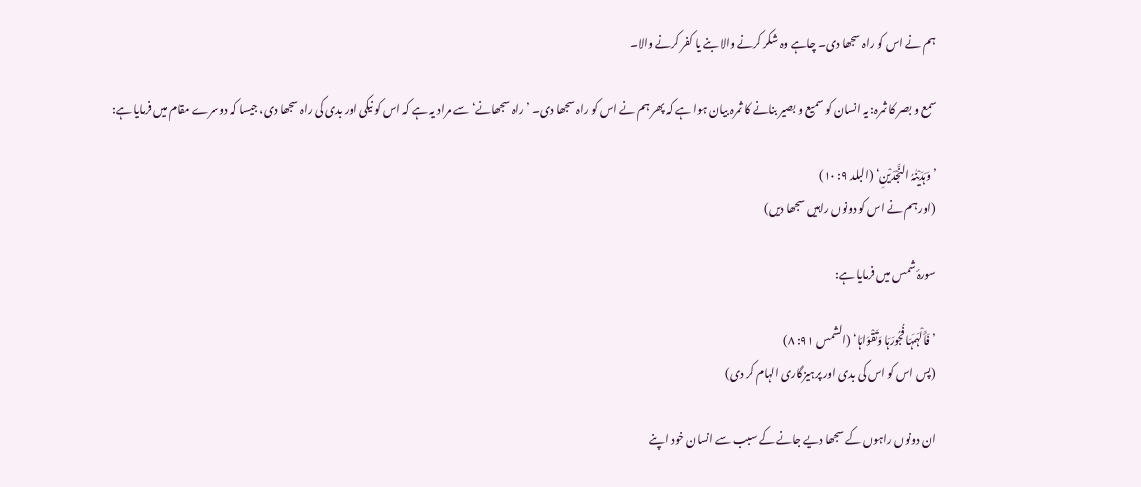ہم نے اس کو راہ سجھا دی۔ چاہے وہ شکر کرنے والا بنے یا کفر کرنے والا۔

سمع و بصر کا ثمرہ: یہ انسان کو سمیع و بصیر بنانے کا ثمرہ بیان ہوا ہے کہ پھر ہم نے اس کو راہ سجھا دی۔ ’راہ سجھانے‘ سے مراد یہ ہے کہ اس کو نیکی اور بدی کی راہ سجھا دی، جیسا کہ دوسرے مقام میں فرمایا ہے:

’وَہَدَیْنٰہُ النَّجْدَیْنِ‘ (البلد ۹: ۱۰)
(اور ہم نے اس کو دونوں راہیں سجھا دیں)

سورۂ شمس میں فرمایا ہے:

’فَأَلْہَمَہَا فُجُورَہَا وَتَقْوَاہَا‘ (الشمس ۹۱: ۸)
(پس اس کو اس کی بدی اور پرہیزگاری الہام کر دی)

ان دونوں راہوں کے سجھا دیے جانے کے سبب سے انسان خود اپنے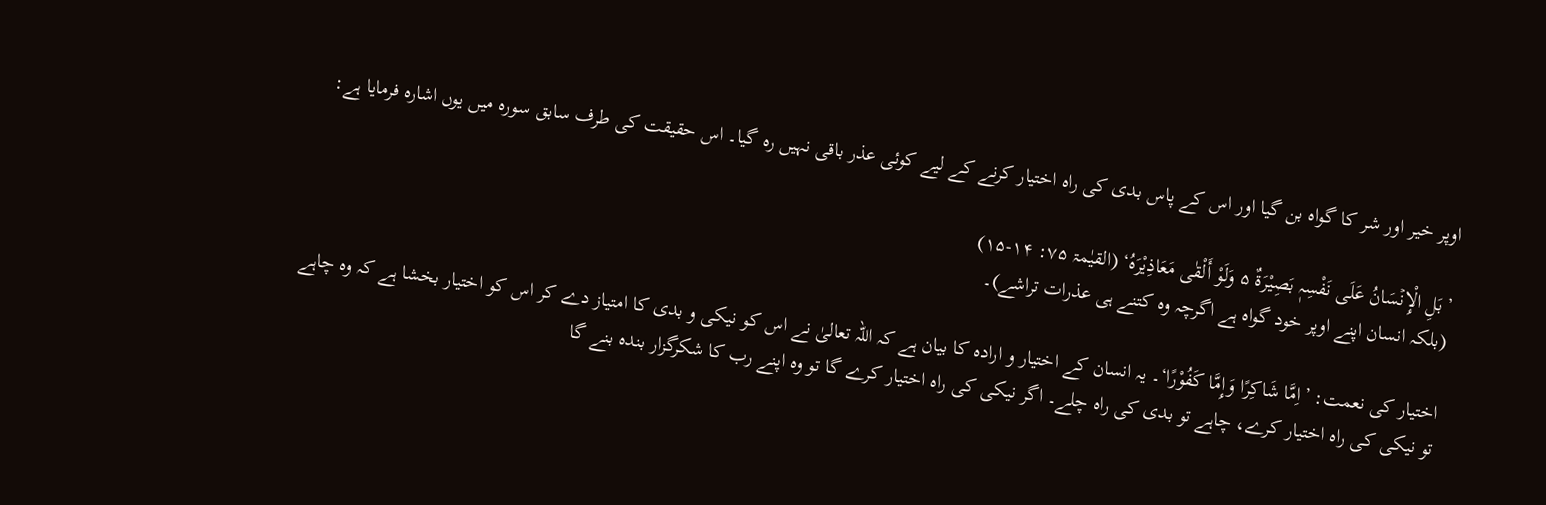اوپر خیر اور شر کا گواہ بن گیا اور اس کے پاس بدی کی راہ اختیار کرنے کے لیے کوئی عذر باقی نہیں رہ گیا۔ اس حقیقت کی طرف سابق سورہ میں یوں اشارہ فرمایا ہے:

’بَلِ الْإِنۡسَانُ عَلَی نَفْسِہٖ بَصِیْرَۃٌ ۵ وَلَوْ أَلْقٰی مَعَاذِیْرَہُ‘ (القیٰمۃ ۷۵: ۱۴-۱۵)
(بلکہ انسان اپنے اوپر خود گواہ ہے اگرچہ وہ کتنے ہی عذرات تراشے)۔

اختیار کی نعمت: ’اِمَّا شَاکِرًا وَإِمَّا کَفُوْرًا‘۔ یہ انسان کے اختیار و ارادہ کا بیان ہے کہ اللہ تعالیٰ نے اس کو نیکی و بدی کا امتیاز دے کر اس کو اختیار بخشا ہے کہ وہ چاہے تو نیکی کی راہ اختیار کرے، چاہے تو بدی کی راہ چلے۔ اگر نیکی کی راہ اختیار کرے گا تو وہ اپنے رب کا شکرگزار بندہ بنے گا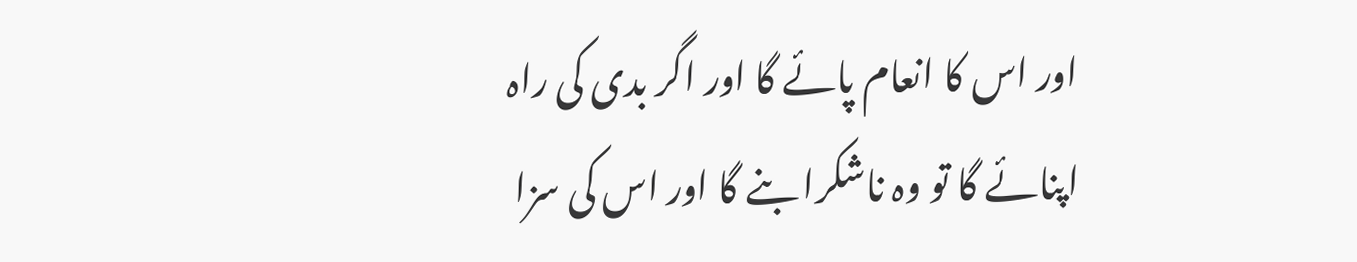اور اس کا انعام پائے گا اور اگر بدی کی راہ اپنائے گا تو وہ ناشکرا بنے گا اور اس کی سزا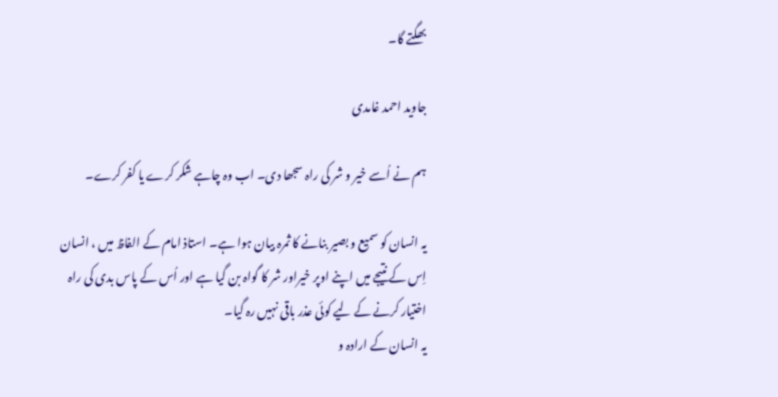بھگتے گا۔

جاوید احمد غامدی

ہم نے اُسے خیر و شر کی راہ سجھا دی۔ اب وہ چاہے شکر کرے یا کفر کرے۔

یہ انسان کو سمیع و بصیر بنانے کا ثمرہ بیان ہوا ہے۔ استاذ امام کے الفاظ میں ، انسان اِس کے نتیجے میں اپنے اوپر خیراور شر کا گواہ بن گیا ہے اور اُس کے پاس بدی کی راہ اختیار کرنے کے لیے کوئی عذر باقی نہیں رہ گیا۔
یہ انسان کے ارادہ و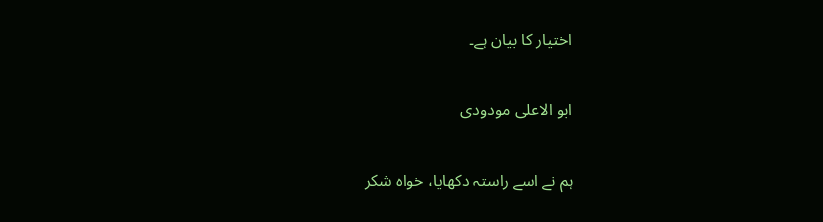اختیار کا بیان ہے۔

ابو الاعلی مودودی

ہم نے اسے راستہ دکھایا، خواہ شکر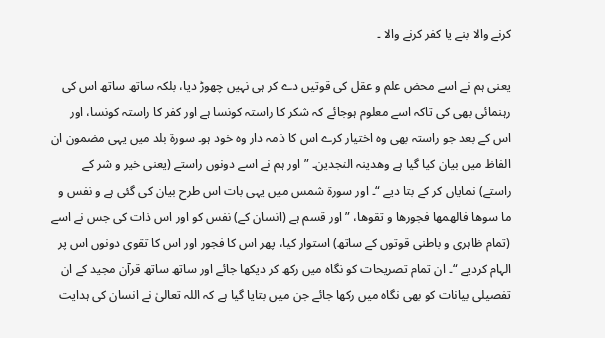کرنے والا بنے یا کفر کرنے والا ۔

یعنی ہم نے اسے محض علم و عقل کی قوتیں دے کر ہی نہیں چھوڑ دیا، بلکہ ساتھ ساتھ اس کی رہنمائی بھی کی تاکہ اسے معلوم ہوجائے کہ شکر کا راستہ کونسا ہے اور کفر کا راستہ کونسا، اور اس کے بعد جو راستہ بھی وہ اختیار کرے اس کا ذمہ دار وہ خود ہو۔ سورة بلد میں یہی مضمون ان الفاظ میں بیان کیا گیا ہے وھدینہ النجدین۔ ” اور ہم نے اسے دونوں راستے (یعنی خیر و شر کے راستے) نمایاں کر کے بتا دیے “۔ اور سورة شمس میں یہی بات اس طرح بیان کی گئی ہے و نفس و ما سوھا فالھمھا فجورھا و تقوھا، ” اور قسم ہے (انسان کے) نفس کو اور اس ذات کی جس نے اسے (تمام ظاہری و باطنی قوتوں کے ساتھ) استوار کیا، پھر اس کا فجور اور اس کا تقوی دونوں اس پر الہام کردیے “۔ ان تمام تصریحات کو نگاہ میں رکھ کر دیکھا جائے اور ساتھ ساتھ قرآن مجید کے ان تفصیلی بیانات کو بھی نگاہ میں رکھا جائے جن میں بتایا گیا ہے کہ اللہ تعالیٰ نے انسان کی ہدایت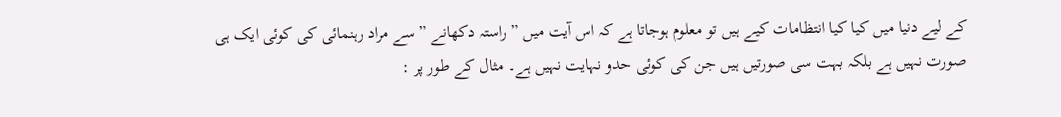کے لیے دنیا میں کیا کیا انتظامات کیے ہیں تو معلوم ہوجاتا ہے کہ اس آیت میں ” راستہ دکھانے ” سے مراد رہنمائی کی کوئی ایک ہی صورت نہیں ہے بلکہ بہت سی صورتیں ہیں جن کی کوئی حدو نہایت نہیں ہے۔ مثال کے طور پر :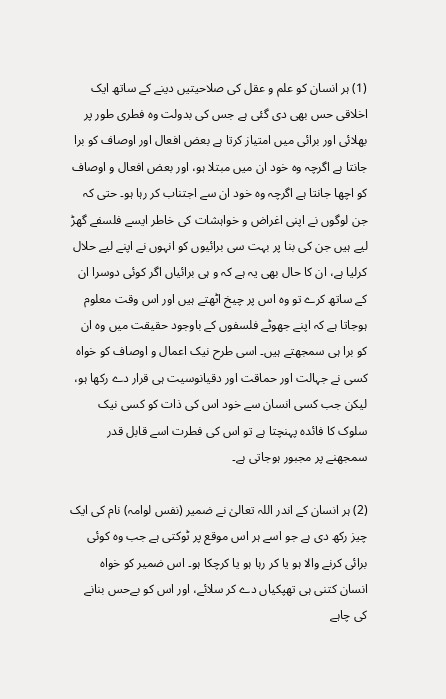(1) ہر انسان کو علم و عقل کی صلاحیتیں دینے کے ساتھ ایک اخلاقی حس بھی دی گئی ہے جس کی بدولت وہ فطری طور پر بھلائی اور برائی میں امتیاز کرتا ہے بعض افعال اور اوصاف کو برا جانتا ہے اگرچہ وہ خود ان میں مبتلا ہو، اور بعض افعال و اوصاف کو اچھا جانتا ہے اگرچہ وہ خود ان سے اجتناب کر رہا ہو۔ حتی کہ جن لوگوں نے اپنی اغراض و خواہشات کی خاطر ایسے فلسفے گھڑ لیے ہیں جن کی بنا پر بہت سی برائیوں کو انہوں نے اپنے لیے حلال کرلیا ہے، ان کا حال بھی یہ ہے کہ و ہی برائیاں اگر کوئی دوسرا ان کے ساتھ کرے تو وہ اس پر چیخ اٹھتے ہیں اور اس وقت معلوم ہوجاتا ہے کہ اپنے جھوٹے فلسفوں کے باوجود حقیقت میں وہ ان کو برا ہی سمجھتے ہیں۔ اسی طرح نیک اعمال و اوصاف کو خواہ کسی نے جہالت اور حماقت اور دقیانوسیت ہی قرار دے رکھا ہو، لیکن جب کسی انسان سے خود اس کی ذات کو کسی نیک سلوک کا فائدہ پہنچتا ہے تو اس کی فطرت اسے قابل قدر سمجھنے پر مجبور ہوجاتی ہے۔

(2) ہر انسان کے اندر اللہ تعالیٰ نے ضمیر (نفس لوامہ) نام کی ایک چیز رکھ دی ہے جو اسے ہر اس موقع پر ٹوکتی ہے جب وہ کوئی برائی کرنے والا ہو یا کر رہا ہو یا کرچکا ہو۔ اس ضمیر کو خواہ انسان کتنی ہی تھپکیاں دے کر سلائے، اور اس کو بےحس بنانے کی چاہے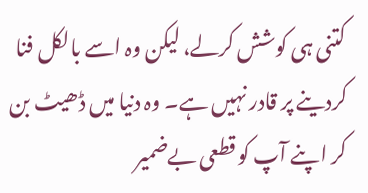کتنی ہی کوشش کرلے، لیکن وہ اسے بالکل فنا کردینے پر قادر نہیں ہے۔ وہ دنیا میں ڈھیٹ بن کر اپنے آپ کو قطعی بےضمیر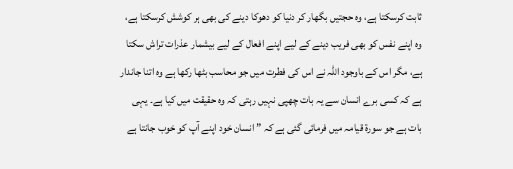ثابت کرسکتا ہے، وہ حجتیں بگھار کر دنیا کو دھوکا دینے کی بھی ہر کوشش کرسکتا ہے، وہ اپنے نفس کو بھی فریب دینے کے لیے اپنے افعال کے لیے بیشمار عذرات تراش سکتا ہے، مگر اس کے باوجود اللہ نے اس کی فطرت میں جو محاسب بٹھا رکھا ہے وہ اتنا جاندار ہے کہ کسی برے انسان سے یہ بات چھپی نہیں رہتی کہ وہ حقیقت میں کیا ہے۔ یہی بات ہے جو سورة قیامہ میں فرمائی گئی ہے کہ ” انسان خود اپنے آپ کو خوب جانتا ہے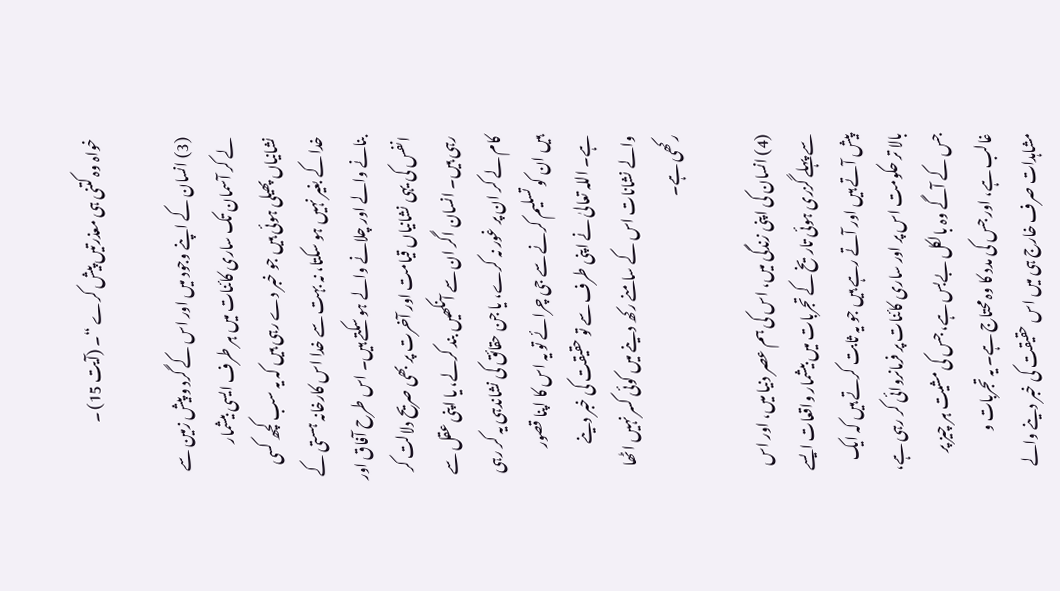خواہ وہ کتنی ہی معذرتیں پیش کرے “۔ (آیت 15) ۔

(3) انسان کے اپنے وجود میں اور اس کے گرد و پیش زمین سے لے کر آسمان تک ساری کائنات میں ہر طرف ایسی بیشمار نشانیاں پھیلی ہوئی ہیں جو خبر دے رہی ہیں کہ یہ سب کچھ کسی خدا کے بغیر نہیں ہو سکتا، نہ بہت سے خدا اس کارخانہ ہستی کے بنانے والے اور چلانے والے ہو سکتے ہیں۔ اس طرح آفاق اور انفس کی یہی نشانیاں قیامت اور آخرت پر بھی صریح دلالت کر رہی ہیں۔ انسان اگر ان سے آنکھیں بند کرلے، یا اپنی عقل سے کام لے کر ان پر غور نہ کرے، یا جن حقائق کی نشاندہی یہ کر رہی ہیں ان کو تسلیم کرنے سے جی چرائے تو یہ اس کا اپنا قصور ہے۔ اللہ تعالیٰ نے اپنی طرف سے تو حقیقت کی خبر دینے والے نشانات اس کے سامنے رکھ دینے میں کوئی کسر نہیں اٹھا رکھی ہے۔

(4) انسان کی اپنی زندگی میں، اس کی ہم عصر دنیا میں، اور اس سے پہلے گزری ہوئی تاریخ کے تجربات میں بیشمار واقعات ایسے پیش آتے ہیں اور آتے رہے ہیں جو یہ ثابت کرتے ہیں کہ ایک بالا تر حکومت اس پر اور ساری کائنات پر فرمانروائی کر رہی ہے، جس کے آگے وہ بالکل بےبس ہے، جس کی مشیت ہر چیز پر غالب ہے، اور جس کی مدد کا وہ محتاج ہے۔ یہ تجربات و مشاہدات صرف خارج ہی میں اس حقیقت کی خبر دینے والے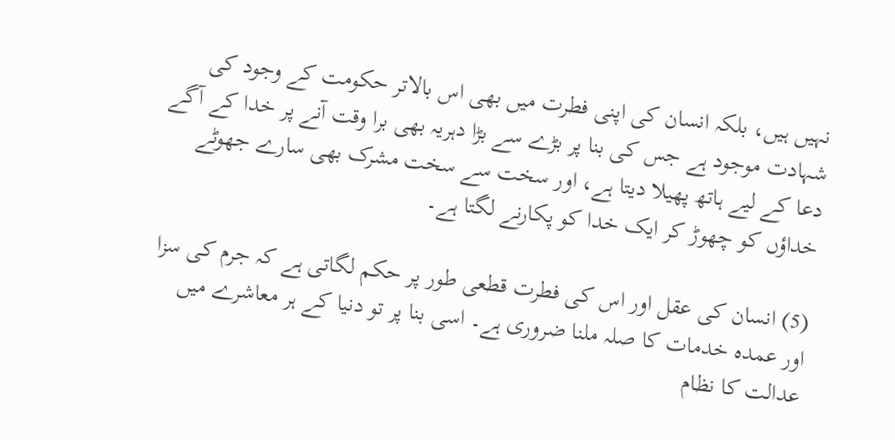نہیں ہیں، بلکہ انسان کی اپنی فطرت میں بھی اس بالاتر حکومت کے وجود کی شہادت موجود ہے جس کی بنا پر بڑے سے بڑا دہریہ بھی برا وقت آنے پر خدا کے آگے دعا کے لیے ہاتھ پھیلا دیتا ہے، اور سخت سے سخت مشرک بھی سارے جھوٹے خداؤں کو چھوڑ کر ایک خدا کو پکارنے لگتا ہے۔

(5) انسان کی عقل اور اس کی فطرت قطعی طور پر حکم لگاتی ہے کہ جرم کی سزا اور عمدہ خدمات کا صلہ ملنا ضروری ہے۔ اسی بنا پر تو دنیا کے ہر معاشرے میں عدالت کا نظام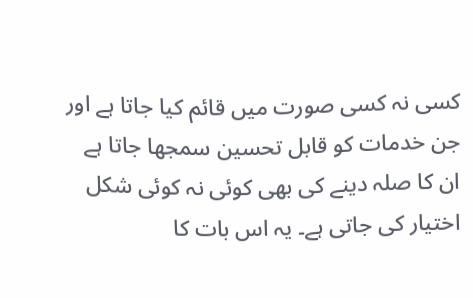کسی نہ کسی صورت میں قائم کیا جاتا ہے اور جن خدمات کو قابل تحسین سمجھا جاتا ہے ان کا صلہ دینے کی بھی کوئی نہ کوئی شکل اختیار کی جاتی ہے۔ یہ اس بات کا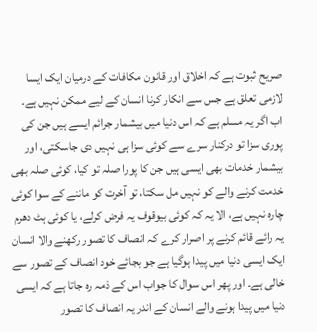صریح ثبوت ہے کہ اخلاق اور قانون مکافات کے درمیان ایک ایسا لازمی تعلق ہے جس سے انکار کرنا انسان کے لیے ممکن نہیں ہے۔ اب اگر یہ مسلم ہے کہ اس دنیا میں بیشمار جرائم ایسے ہیں جن کی پوری سزا تو درکنار سرے سے کوئی سزا ہی نہیں دی جاسکتی، اور بیشمار خدمات بھی ایسی ہیں جن کا پورا صلہ تو کیا، کوئی صلہ بھی خدمت کرنے والے کو نہیں مل سکتا، تو آخرت کو ماننے کے سوا کوئی چارہ نہیں ہے، الا یہ کہ کوئی بیوقوف یہ فرض کرلے، یا کوئی ہٹ دھرم یہ رائے قائم کرنے پر اصرار کرے کہ انصاف کا تصور رکھنے والا انسان ایک ایسی دنیا میں پیدا ہوگیا ہے جو بجائے خود انصاف کے تصور سے خالی ہے۔ اور پھر اس سوال کا جواب اس کے ذمہ رہ جاتا ہے کہ ایسی دنیا میں پیدا ہونے والے انسان کے اندر یہ انصاف کا تصور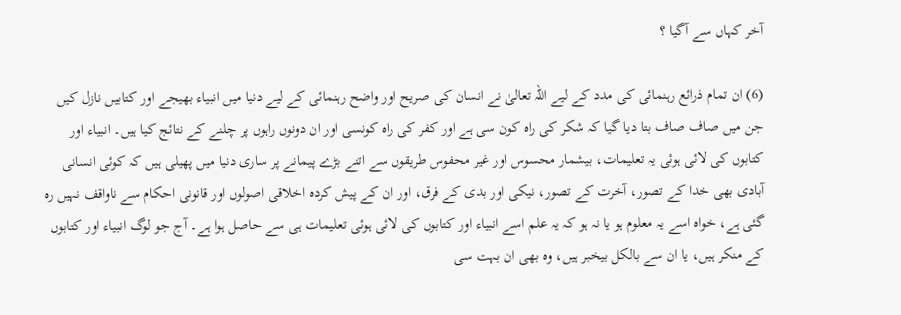آخر کہاں سے آگیا ؟

(6) ان تمام ذرائع رہنمائی کی مدد کے لیے اللہ تعالیٰ نے انسان کی صریح اور واضح رہنمائی کے لیے دنیا میں انبیاء بھیجے اور کتابیں نازل کیں جن میں صاف صاف بتا دیا گیا کہ شکر کی راہ کون سی ہے اور کفر کی راہ کونسی اور ان دونوں راہوں پر چلنے کے نتائج کیا ہیں۔ انبیاء اور کتابوں کی لائی ہوئی یہ تعلیمات، بیشمار محسوس اور غیر محفوس طریقوں سے اتنے بڑے پیمانے پر ساری دنیا میں پھیلی ہیں کہ کوئی انسانی آبادی بھی خدا کے تصور، آخرت کے تصور، نیکی اور بدی کے فرق، اور ان کے پیش کردہ اخلاقی اصولوں اور قانونی احکام سے ناواقف نہیں رہ گئی ہے، خواہ اسے یہ معلوم ہو یا نہ ہو کہ یہ علم اسے انبیاء اور کتابوں کی لائی ہوئی تعلیمات ہی سے حاصل ہوا ہے۔ آج جو لوگ انبیاء اور کتابوں کے منکر ہیں، یا ان سے بالکل بیخبر ہیں، وہ بھی ان بہت سی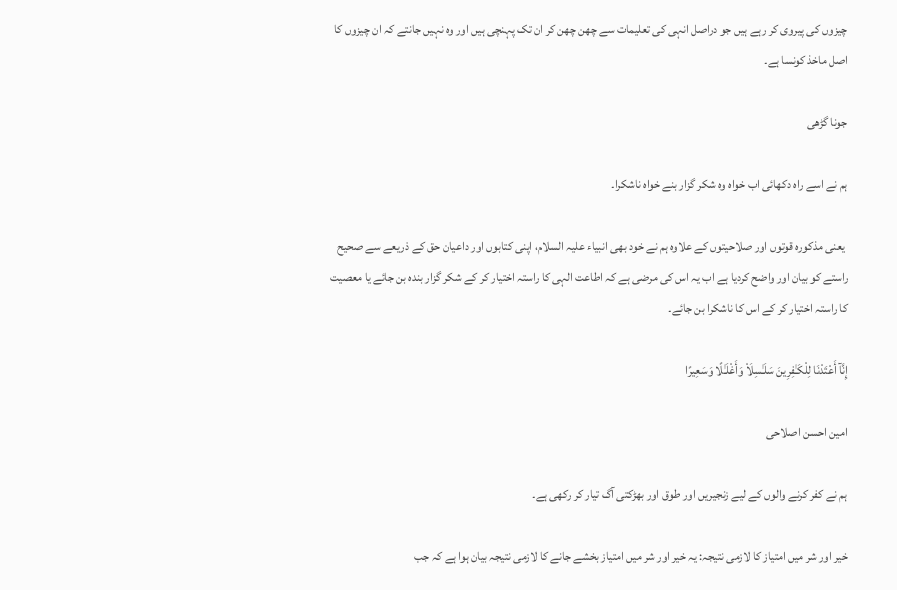چیزوں کی پیروی کر رہے ہیں جو دراصل انہی کی تعلیمات سے چھن چھن کر ان تک پہنچی ہیں اور وہ نہیں جانتے کہ ان چیزوں کا اصل ماخذ کونسا ہے۔

جونا گڑھی

ہم نے اسے راہ دکھائی اب خواہ وہ شکر گزار بنے خواہ ناشکرا۔

 یعنی مذکورہ قوتوں اور صلاحیتوں کے علاوہ ہم نے خود بھی انبیاء علیہ السلام، اپنی کتابوں اور داعیان حق کے ذریعے سے صحیح راستے کو بیان اور واضح کردیا ہے اب یہ اس کی مرضی ہے کہ اطاعت الہی کا راستہ اختیار کر کے شکر گزار بندہ بن جائے یا معصیت کا راستہ اختیار کر کے اس کا ناشکرا بن جائے۔

إِنَّآ أَعْتَدْنَا لِلْكَـٰفِرِينَ سَلَـٰسِلَا۟ وَأَغْلَـٰلًا وَسَعِيرًا

امین احسن اصلاحی

ہم نے کفر کرنے والوں کے لیے زنجیریں اور طوق اور بھڑکتی آگ تیار کر رکھی ہے۔

خیر اور شر میں امتیاز کا لازمی نتیجہ: یہ خیر اور شر میں امتیاز بخشے جانے کا لازمی نتیجہ بیان ہوا ہے کہ جب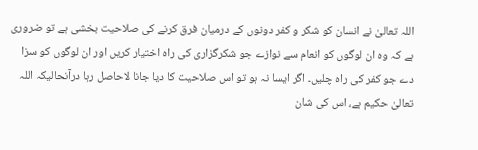اللہ تعالیٰ نے انسان کو شکر و کفر دونوں کے درمیان فرق کرنے کی صلاحیت بخشی ہے تو ضروری ہے کہ وہ ان لوگوں کو انعام سے نوازے جو شکرگزاری کی راہ اختیار کریں اور ان لوگوں کو سزا دے جو کفر کی راہ چلیں۔ اگر ایسا نہ ہو تو اس صلاحیت کا دیا جانا لاحاصل رہا درآنحالیکہ اللہ تعالیٰ حکیم ہے، اس کی شان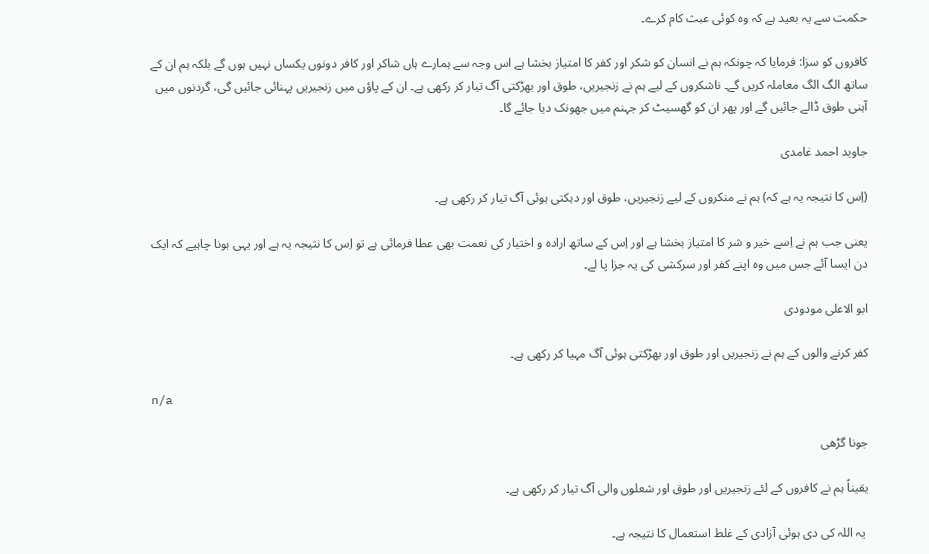حکمت سے یہ بعید ہے کہ وہ کوئی عبث کام کرے۔

کافروں کو سزا: فرمایا کہ چونکہ ہم نے انسان کو شکر اور کفر کا امتیاز بخشا ہے اس وجہ سے ہمارے ہاں شاکر اور کافر دونوں یکساں نہیں ہوں گے بلکہ ہم ان کے ساتھ الگ الگ معاملہ کریں گے۔ ناشکروں کے لیے ہم نے زنجیریں، طوق اور بھڑکتی آگ تیار کر رکھی ہے۔ ان کے پاؤں میں زنجیریں پہنائی جائیں گی، گردنوں میں آہنی طوق ڈالے جائیں گے اور پھر ان کو گھسیٹ کر جہنم میں جھونک دیا جائے گا۔

جاوید احمد غامدی

(اِس کا نتیجہ یہ ہے کہ) ہم نے منکروں کے لیے زنجیریں، طوق اور دہکتی ہوئی آگ تیار کر رکھی ہے۔

یعنی جب ہم نے اِسے خیر و شر کا امتیاز بخشا ہے اور اِس کے ساتھ ارادہ و اختیار کی نعمت بھی عطا فرمائی ہے تو اِس کا نتیجہ یہ ہے اور یہی ہونا چاہیے کہ ایک دن ایسا آئے جس میں وہ اپنے کفر اور سرکشی کی یہ جزا پا لے۔

ابو الاعلی مودودی

کفر کرنے والوں کے ہم نے زنجیریں اور طوق اور بھڑکتی ہوئی آگ مہیا کر رکھی ہے۔

n/a

جونا گڑھی

یقیناً ہم نے کافروں کے لئے زنجیریں اور طوق اور شعلوں والی آگ تیار کر رکھی ہے۔

 یہ اللہ کی دی ہوئی آزادی کے غلط استعمال کا نتیجہ ہے۔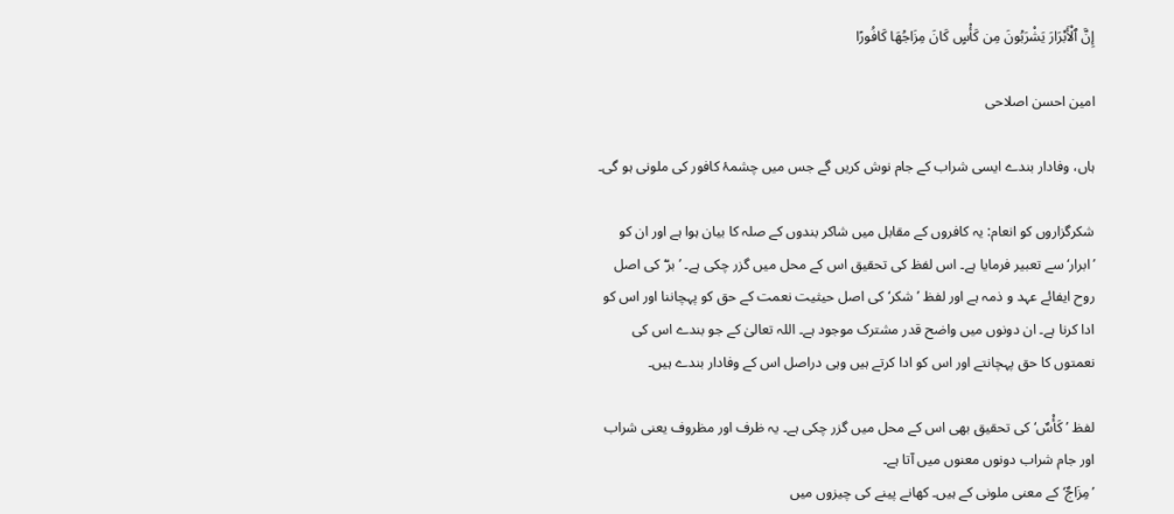إِنَّ ٱلْأَبْرَارَ يَشْرَبُونَ مِن كَأْسٍ كَانَ مِزَاجُهَا كَافُورًا

امین احسن اصلاحی

ہاں، وفادار بندے ایسی شراب کے جام نوش کریں گے جس میں چشمۂ کافور کی ملونی ہو گی۔

شکرگزاروں کو انعام: یہ کافروں کے مقابل میں شاکر بندوں کے صلہ کا بیان ہوا ہے اور ان کو ’ابرار‘ سے تعبیر فرمایا ہے۔ اس لفظ کی تحقیق اس کے محل میں گزر چکی ہے۔ ’برّ‘ کی اصل روح ایفائے عہد و ذمہ ہے اور لفظ ’شکر‘ کی اصل حیثیت نعمت کے حق کو پہچاننا اور اس کو ادا کرنا ہے۔ ان دونوں میں واضح قدر مشترک موجود ہے۔ اللہ تعالیٰ کے جو بندے اس کی نعمتوں کا حق پہچانتے اور اس کو ادا کرتے ہیں وہی دراصل اس کے وفادار بندے ہیں۔

لفظ ’کَأْسٌ‘ کی تحقیق بھی اس کے محل میں گزر چکی ہے۔ یہ ظرف اور مظروف یعنی شراب اور جام شراب دونوں معنوں میں آتا ہے۔
’مِزَاجٌ‘ کے معنی ملونی کے ہیں۔ کھانے پینے کی چیزوں میں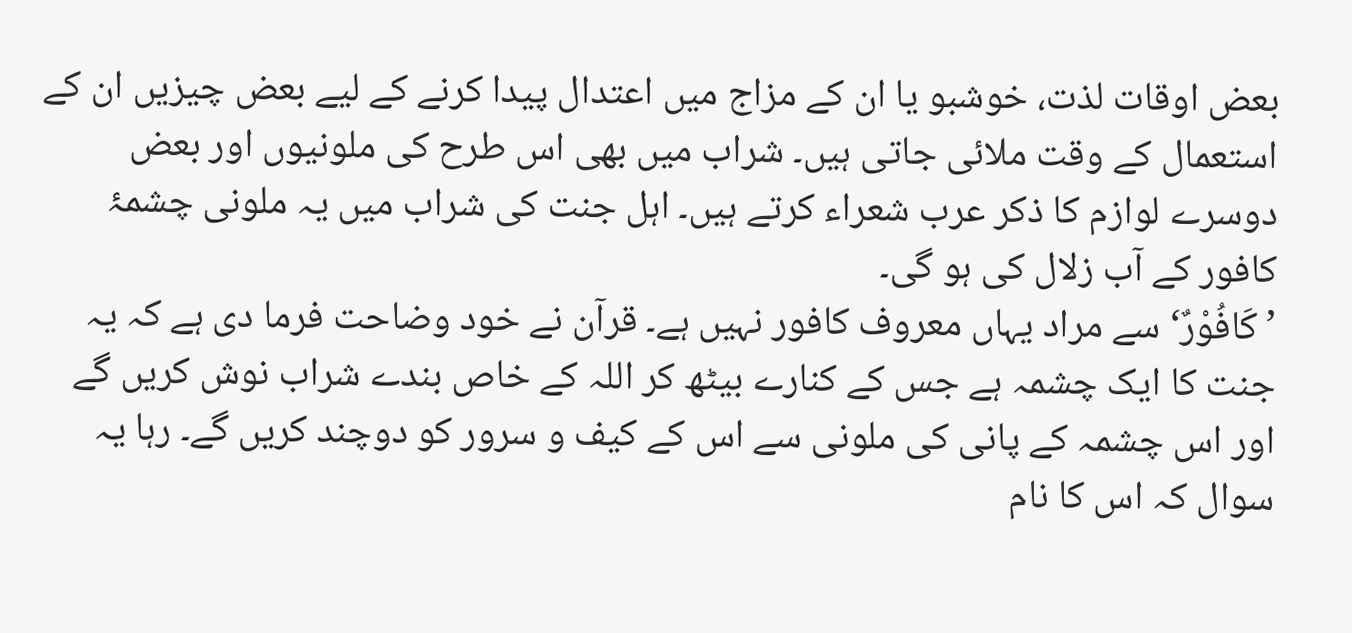بعض اوقات لذت، خوشبو یا ان کے مزاج میں اعتدال پیدا کرنے کے لیے بعض چیزیں ان کے استعمال کے وقت ملائی جاتی ہیں۔ شراب میں بھی اس طرح کی ملونیوں اور بعض دوسرے لوازم کا ذکر عرب شعراء کرتے ہیں۔ اہل جنت کی شراب میں یہ ملونی چشمۂ کافور کے آب زلال کی ہو گی۔
’کَافُوْرٌ‘ سے مراد یہاں معروف کافور نہیں ہے۔ قرآن نے خود وضاحت فرما دی ہے کہ یہ جنت کا ایک چشمہ ہے جس کے کنارے بیٹھ کر اللہ کے خاص بندے شراب نوش کریں گے اور اس چشمہ کے پانی کی ملونی سے اس کے کیف و سرور کو دوچند کریں گے۔ رہا یہ سوال کہ اس کا نام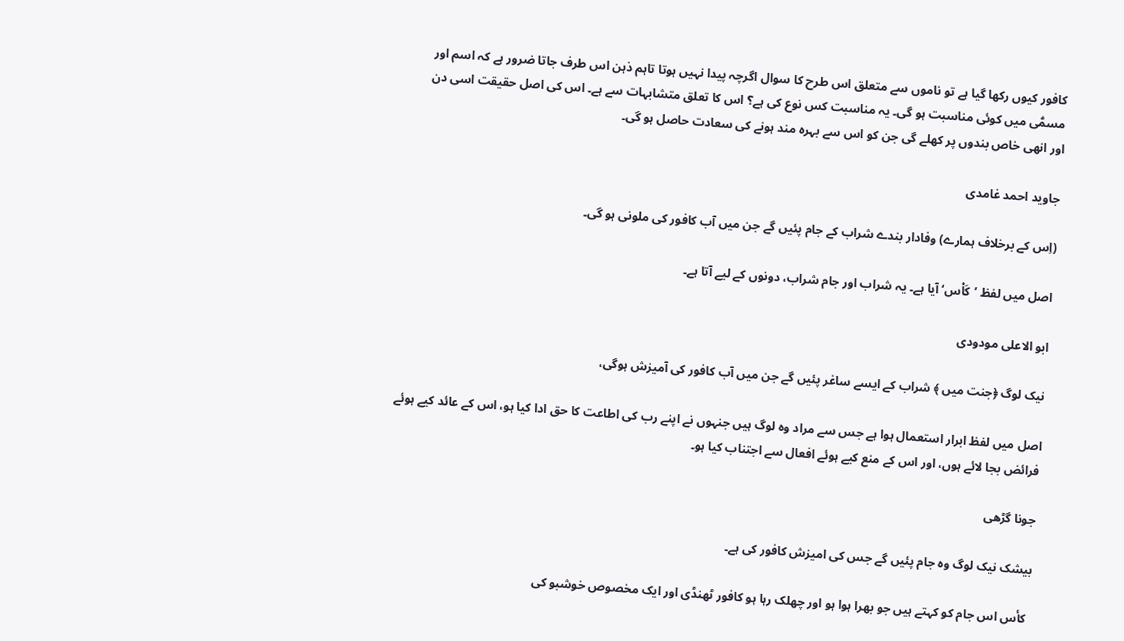کافور کیوں رکھا گیا ہے تو ناموں سے متعلق اس طرح کا سوال اگرچہ پیدا نہیں ہوتا تاہم ذہن اس طرف جاتا ضرور ہے کہ اسم اور مسمّٰی میں کوئی مناسبت ہو گی۔ یہ مناسبت کس نوع کی ہے؟ اس کا تعلق متشابہات سے ہے۔ اس کی اصل حقیقت اسی دن اور انھی خاص بندوں پر کھلے گی جن کو اس سے بہرہ مند ہونے کی سعادت حاصل ہو گی۔

جاوید احمد غامدی

(اِس کے برخلاف ہمارے) وفادار بندے شراب کے جام پئیں گے جن میں آب کافور کی ملونی ہو گی۔

اصل میں لفظ ’کَاْس‘ آیا ہے۔ یہ شراب اور جام شراب، دونوں کے لیے آتا ہے۔

ابو الاعلی مودودی

نیک لوگ ﴿جنت میں ﴾ شراب کے ایسے ساغر پئیں گے جن میں آب کافور کی آمیزش ہوگی،

اصل میں لفظ ابرار استعمال ہوا ہے جس سے مراد وہ لوگ ہیں جنہوں نے اپنے رب کی اطاعت کا حق ادا کیا ہو، اس کے عائد کیے ہوئے فرائض بجا لائے ہوں، اور اس کے منع کیے ہوئے افعال سے اجتناب کیا ہو۔

جونا گڑھی

بیشک نیک لوگ وہ جام پئیں گے جس کی امیزش کافور کی ہے۔

 کأس اس جام کو کہتے ہیں جو بھرا ہوا ہو اور چھلک رہا ہو کافور ٹھنڈی اور ایک مخصوص خوشبو کی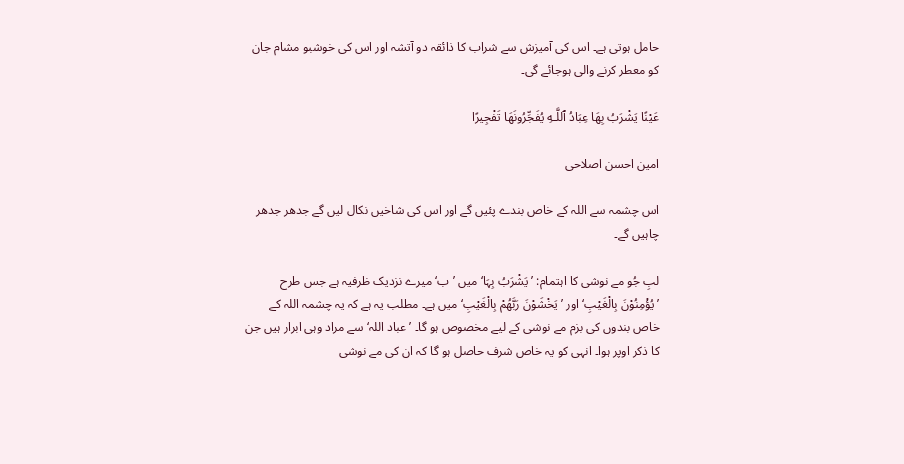حامل ہوتی ہے۔ اس کی آمیزش سے شراب کا ذائقہ دو آتشہ اور اس کی خوشبو مشام جان کو معطر کرنے والی ہوجائے گی۔

عَيْنًا يَشْرَبُ بِهَا عِبَادُ ٱللَّـهِ يُفَجِّرُونَهَا تَفْجِيرًا

امین احسن اصلاحی

اس چشمہ سے اللہ کے خاص بندے پئیں گے اور اس کی شاخیں نکال لیں گے جدھر جدھر چاہیں گے۔

لبِ جُو مے نوشی کا اہتمام: ’یَشْرَبُ بِہَا‘ میں ’ب‘ میرے نزدیک ظرفیہ ہے جس طرح ’یُؤْمِنُوْنَ بِالْغَیْبِ‘ اور ’یَخْشَوْنَ رَبَّھُمْ بِالْغَیْبِ‘ میں ہے۔ مطلب یہ ہے کہ یہ چشمہ اللہ کے خاص بندوں کی بزم مے نوشی کے لیے مخصوص ہو گا۔ ’عباد اللہ‘ سے مراد وہی ابرار ہیں جن کا ذکر اوپر ہوا۔ انہی کو یہ خاص شرف حاصل ہو گا کہ ان کی مے نوشی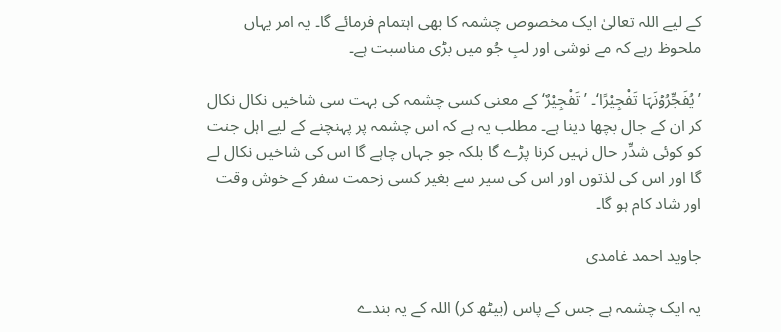کے لیے اللہ تعالیٰ ایک مخصوص چشمہ کا بھی اہتمام فرمائے گا۔ یہ امر یہاں ملحوظ رہے کہ مے نوشی اور لبِ جُو میں بڑی مناسبت ہے۔

’یُفَجِّرُوۡنَہَا تَفْجِیْرًا‘۔ ’تَفْجِیْرٌ‘ کے معنی کسی چشمہ کی بہت سی شاخیں نکال نکال کر ان کے جال بچھا دینا ہے۔ مطلب یہ ہے کہ اس چشمہ پر پہنچنے کے لیے اہل جنت کو کوئی شدِّر حال نہیں کرنا پڑے گا بلکہ جو جہاں چاہے گا اس کی شاخیں نکال لے گا اور اس کی لذتوں اور اس کی سیر سے بغیر کسی زحمت سفر کے خوش وقت اور شاد کام ہو گا۔

جاوید احمد غامدی

یہ ایک چشمہ ہے جس کے پاس (بیٹھ کر) اللہ کے یہ بندے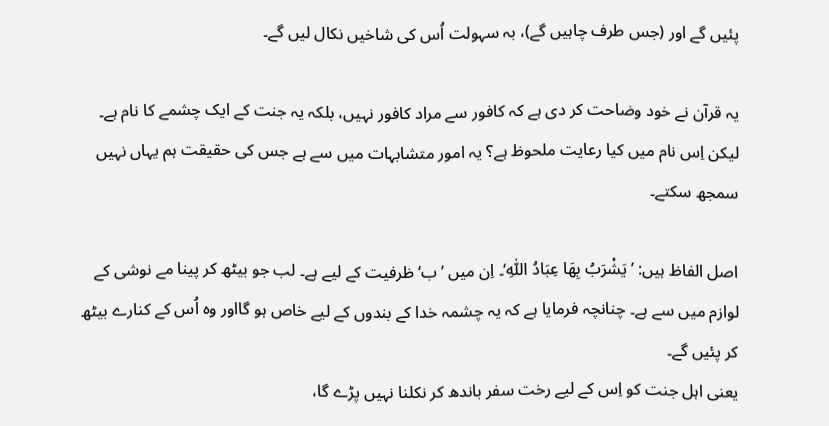پئیں گے اور (جس طرف چاہیں گے)، بہ سہولت اُس کی شاخیں نکال لیں گے۔

یہ قرآن نے خود وضاحت کر دی ہے کہ کافور سے مراد کافور نہیں، بلکہ یہ جنت کے ایک چشمے کا نام ہے۔ لیکن اِس نام میں کیا رعایت ملحوظ ہے؟ یہ امور متشابہات میں سے ہے جس کی حقیقت ہم یہاں نہیں سمجھ سکتے۔

اصل الفاظ ہیں: ’یَشْرَبُ بِھَا عِبَادُ اللّٰہِ‘۔ اِن میں ’ب‘ ظرفیت کے لیے ہے۔ لب جو بیٹھ کر پینا مے نوشی کے لوازم میں سے ہے۔ چنانچہ فرمایا ہے کہ یہ چشمہ خدا کے بندوں کے لیے خاص ہو گااور وہ اُس کے کنارے بیٹھ کر پئیں گے۔
یعنی اہل جنت کو اِس کے لیے رخت سفر باندھ کر نکلنا نہیں پڑے گا،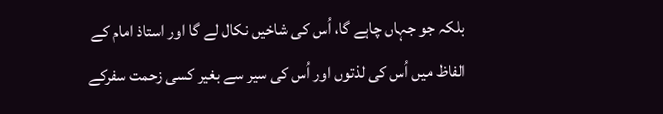بلکہ جو جہاں چاہے گا، اُس کی شاخیں نکال لے گا اور استاذ امام کے الفاظ میں اُس کی لذتوں اور اُس کی سیر سے بغیر کسی زحمت سفرکے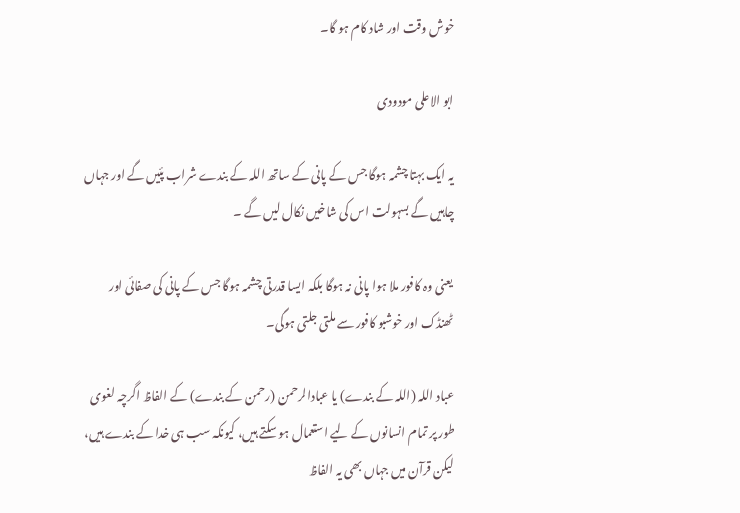خوش وقت اور شاد کام ہو گا۔

ابو الاعلی مودودی

یہ ایک بہتا چشمہ ہوگا جس کے پانی کے ساتھ اللہ کے بندے شراب پئیں گے اور جہاں چاہیں گے بسہولت اس کی شاخیں نکال لیں گے ۔

یعنی وہ کافور ملا ہوا پانی نہ ہوگا بلکہ ایسا قدرتی چشمہ ہوگا جس کے پانی کی صفائی اور ٹھنڈک اور خوشبو کافور سے ملتی جلتی ہوگی۔

عباد اللہ (اللہ کے بندے) یا عبادالرحمن (رحمن کے بندے) کے الفاظ اگرچہ لغوی طور پر تمام انسانوں کے لیے استعمال ہو سکتے ہیں، کیونکہ سب ہی خدا کے بندے ہیں، لیکن قرآن میں جہاں بھی یہ الفاظ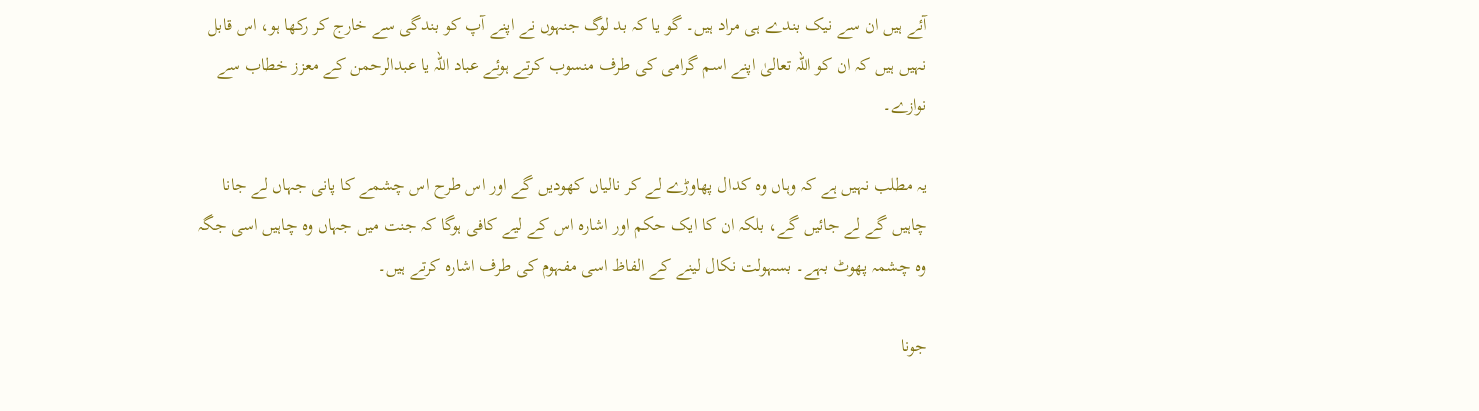آئے ہیں ان سے نیک بندے ہی مراد ہیں۔ گو یا کہ بد لوگ جنہوں نے اپنے آپ کو بندگی سے خارج کر رکھا ہو، اس قابل نہیں ہیں کہ ان کو اللہ تعالیٰ اپنے اسم گرامی کی طرف منسوب کرتے ہوئے عباد اللہ یا عبدالرحمن کے معزز خطاب سے نوازے۔

یہ مطلب نہیں ہے کہ وہاں وہ کدال پھاوڑے لے کر نالیاں کھودیں گے اور اس طرح اس چشمے کا پانی جہاں لے جانا چاہیں گے لے جائیں گے، بلکہ ان کا ایک حکم اور اشارہ اس کے لیے کافی ہوگا کہ جنت میں جہاں وہ چاہیں اسی جگہ وہ چشمہ پھوٹ بہے۔ بسہولت نکال لینے کے الفاظ اسی مفہوم کی طرف اشارہ کرتے ہیں۔

جونا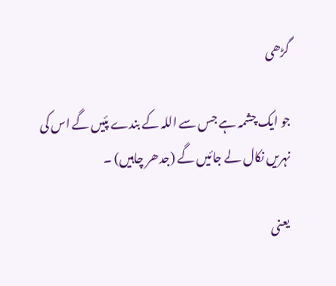گڑھی

جو ایک چشمہ ہے جس سے اللہ کے بندے پئیں گے اس کی نہریں نکال لے جائیں گے (جدھر چاہیں) ۔

 یعنی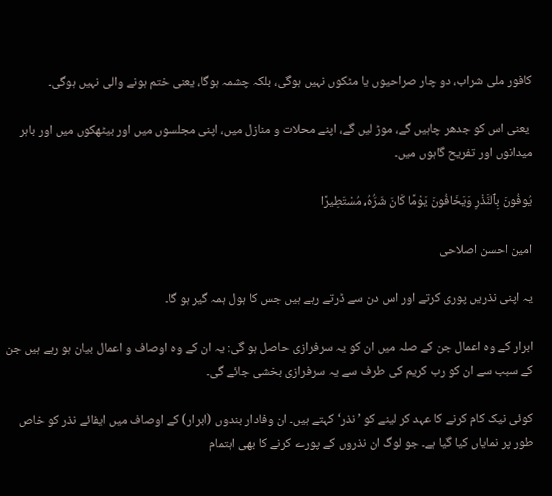کافور ملی شراب، دو چار صراحیوں یا مٹکوں نہیں ہوگی، بلکہ چشمہ ہوگا، یعنی ختم ہونے والی نہیں ہوگی۔

 یعنی اس کو جدھر چاہیں گے، موڑ لیں گے، اپنے محلات و منازل میں، اپنی مجلسوں میں اور بیٹھکوں میں اور باہر میدانوں اور تفریح گاہوں میں۔

يُوفُونَ بِٱلنَّذْرِ وَيَخَافُونَ يَوْمًا كَانَ شَرُّهُۥ مُسْتَطِيرًا

امین احسن اصلاحی

یہ اپنی نذریں پوری کرتے اور اس دن سے ڈرتے رہے ہیں جس کا ہول ہمہ گیر ہو گا۔

ابرار کے وہ اعمال جن کے صلہ میں ان کو یہ سرفرازی حاصل ہو گی: یہ ان کے وہ اوصاف و اعمال بیان ہو رہے ہیں جن کے سبب سے ان کو رب کریم کی طرف سے یہ سرفرازی بخشی جائے گی۔

کوئی نیک کام کرنے کا عہد کر لینے کو ’نذر‘ کہتے ہیں۔ ان وفادار بندوں (ابرار) کے اوصاف میں ایفائے نذر کو خاص طور پر نمایاں کیا گیا ہے۔ جو لوگ ان نذروں کے پورے کرنے کا بھی اہتمام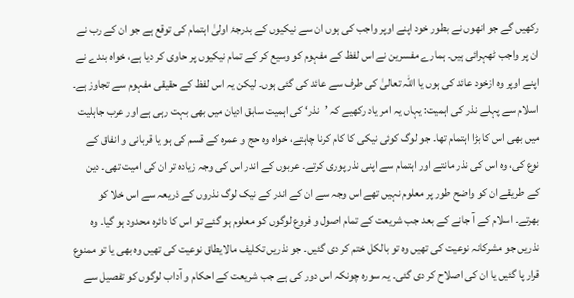رکھیں گے جو انھوں نے بطور خود اپنے اوپر واجب کی ہوں ان سے نیکیوں کے بدرجۂ اولیٰ اہتمام کی توقع ہے جو ان کے رب نے ان پر واجب ٹھہرائی ہیں۔ ہمارے مفسرین نے اس لفظ کے مفہوم کو وسیع کر کے تمام نیکیوں پر حاوی کر دیا ہے، خواہ بندے نے اپنے اوپر وہ ازخود عائد کی ہوں یا اللہ تعالیٰ کی طرف سے عائد کی گئی ہوں۔ لیکن یہ اس لفظ کے حقیقی مفہوم سے تجاوز ہے۔
اسلام سے پہلے نذر کی اہمیت: یہاں یہ امر یاد رکھیے کہ ’نذر‘ کی اہمیت سابق ادیان میں بھی بہت رہی ہے اور عرب جاہلیت میں بھی اس کا بڑا اہتمام تھا۔ جو لوگ کوئی نیکی کا کام کرنا چاہتے، خواہ وہ حج و عمرہ کے قسم کی ہو یا قربانی و انفاق کے نوع کی، وہ اس کی نذر مانتے اور اہتمام سے اپنی نذر پوری کرتے۔ عربوں کے اندر اس کی وجہ زیادہ تر ان کی امیت تھی۔ دین کے طریقے ان کو واضح طور پر معلوم نہیں تھے اس وجہ سے ان کے اندر کے نیک لوگ نذروں کے ذریعہ سے اس خلا کو بھرتے۔ اسلام کے آ جانے کے بعد جب شریعت کے تمام اصول و فروع لوگوں کو معلوم ہو گئے تو اس کا دائرہ محدود ہو گیا۔ وہ نذریں جو مشرکانہ نوعیت کی تھیں وہ تو بالکل ختم کر دی گئیں۔ جو نذریں تکلیف مالایطاق نوعیت کی تھیں وہ بھی یا تو ممنوع قرار پا گئیں یا ان کی اصلاح کر دی گئی۔ یہ سورہ چونکہ اس دور کی ہے جب شریعت کے احکام و آداب لوگوں کو تفصیل سے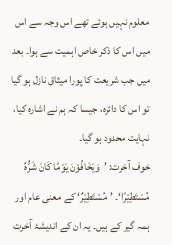معلوم نہیں ہوئے تھے اس وجہ سے اس میں اس کا ذکر خاص اہمیت سے ہوا۔ بعد میں جب شریعت کا پورا میثاق نازل ہو گیا تو اس کا دائرہ، جیسا کہ ہم نے اشارہ کیا، نہایت محدود ہو گیا۔
خوف آخرت: ’وَیَخَافُوْنَ یَوْمًا کَانَ شَرُّہُ مُسْتَطِیْرًا‘۔ ’مُسْتَطِیْرٌ‘ کے معنی عام اور ہمہ گیر کے ہیں۔ یہ ان کے اندیشۂ آخرت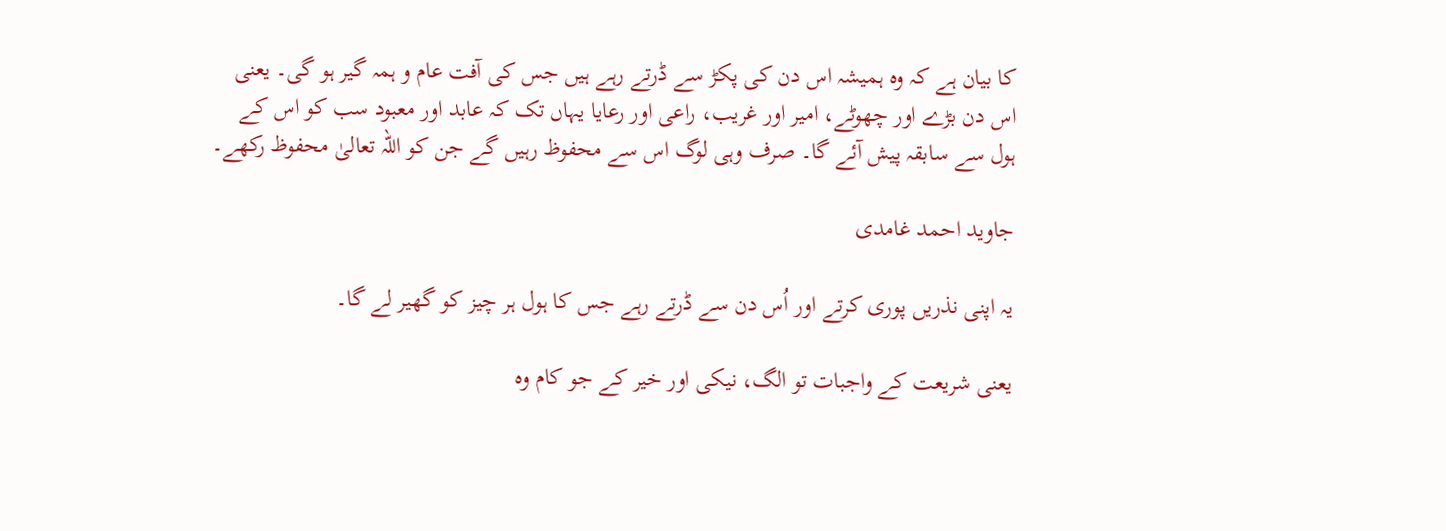کا بیان ہے کہ وہ ہمیشہ اس دن کی پکڑ سے ڈرتے رہے ہیں جس کی آفت عام و ہمہ گیر ہو گی۔ یعنی اس دن بڑے اور چھوٹے، امیر اور غریب، راعی اور رعایا یہاں تک کہ عابد اور معبود سب کو اس کے ہول سے سابقہ پیش آئے گا۔ صرف وہی لوگ اس سے محفوظ رہیں گے جن کو اللہ تعالیٰ محفوظ رکھے۔

جاوید احمد غامدی

یہ اپنی نذریں پوری کرتے اور اُس دن سے ڈرتے رہے جس کا ہول ہر چیز کو گھیر لے گا۔

یعنی شریعت کے واجبات تو الگ، نیکی اور خیر کے جو کام وہ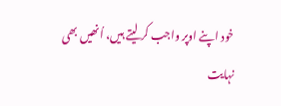خود اپنے اوپر واجب کر لیتے ہیں، اُنھیں بھی نہایت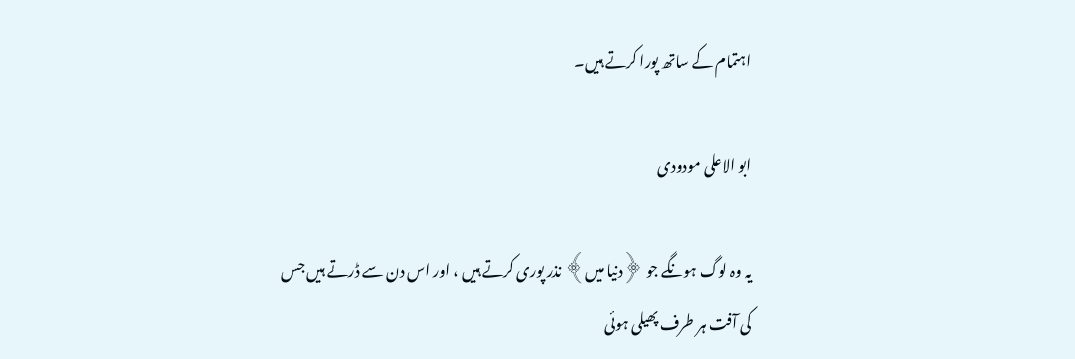اہتمام کے ساتھ پورا کرتے ہیں۔

ابو الاعلی مودودی

یہ وہ لوگ ہونگے جو ﴿دنیا میں﴾ نذر پوری کرتے ہیں ، اور اس دن سے ڈرتے ہیں جس کی آفت ہر طرف پھیلی ہوئی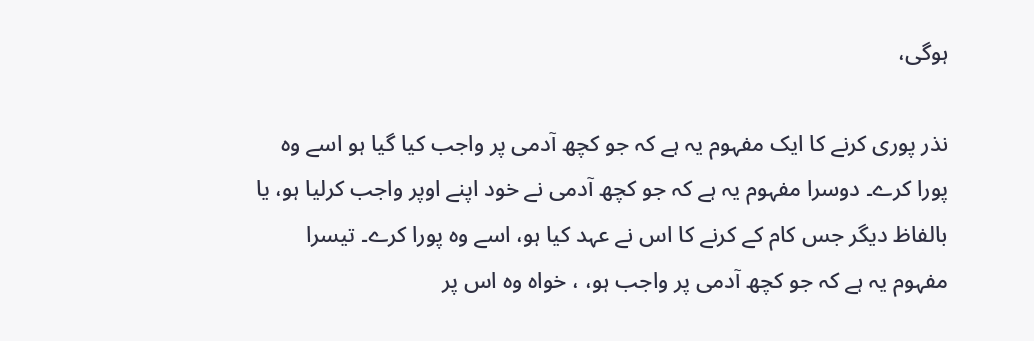ہوگی،

نذر پوری کرنے کا ایک مفہوم یہ ہے کہ جو کچھ آدمی پر واجب کیا گیا ہو اسے وہ پورا کرے۔ دوسرا مفہوم یہ ہے کہ جو کچھ آدمی نے خود اپنے اوپر واجب کرلیا ہو، یا بالفاظ دیگر جس کام کے کرنے کا اس نے عہد کیا ہو، اسے وہ پورا کرے۔ تیسرا مفہوم یہ ہے کہ جو کچھ آدمی پر واجب ہو، ، خواہ وہ اس پر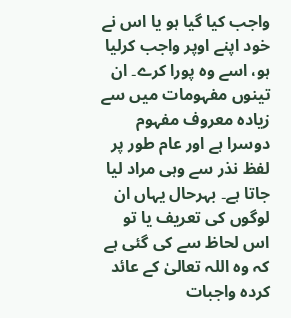واجب کیا گیا ہو یا اس نے خود اپنے اوپر واجب کرلیا ہو، اسے وہ پورا کرے۔ ان تینوں مفہومات میں سے زیادہ معروف مفہوم دوسرا ہے اور عام طور پر لفظ نذر سے وہی مراد لیا جاتا ہے۔ بہرحال یہاں ان لوگوں کی تعریف یا تو اس لحاظ سے کی گئی ہے کہ وہ اللہ تعالیٰ کے عائد کردہ واجبات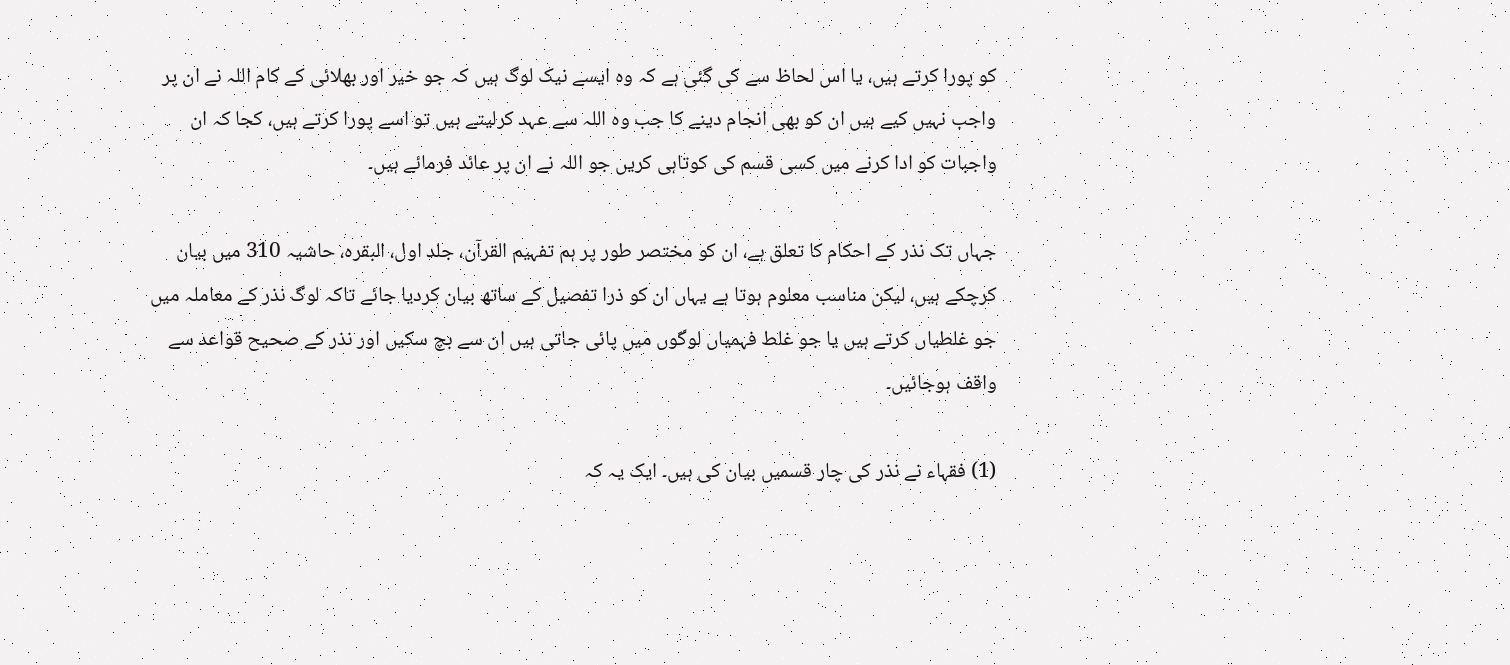کو پورا کرتے ہیں، یا اس لحاظ سے کی گئی ہے کہ وہ ایسے نیک لوگ ہیں کہ جو خیر اور بھلائی کے کام اللہ نے ان پر واجب نہیں کیے ہیں ان کو بھی انجام دینے کا جب وہ اللہ سے عہد کرلیتے ہیں تو اسے پورا کرتے ہیں، کجا کہ ان واجبات کو ادا کرنے میں کسی قسم کی کوتاہی کریں جو اللہ نے ان پر عائد فرمائے ہیں۔

جہاں تک نذر کے احکام کا تعلق ہے، ان کو مختصر طور پر ہم تفہیم القرآن، جلد اول، البقرہ، حاشیہ 310 میں بیان کرچکے ہیں، لیکن مناسب معلوم ہوتا ہے یہاں ان کو ذرا تفصیل کے ساتھ بیان کردیا جائے تاکہ لوگ نذر کے معاملہ میں جو غلطیاں کرتے ہیں یا جو غلط فہمیاں لوگوں میں پائی جاتی ہیں ان سے بچ سکیں اور نذر کے صحیح قواعد سے واقف ہوجائیں۔

(1) فقہاء نے نذر کی چار قسمیں بیان کی ہیں۔ ایک یہ کہ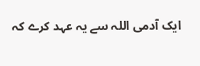ایک آدمی اللہ سے یہ عہد کرے کہ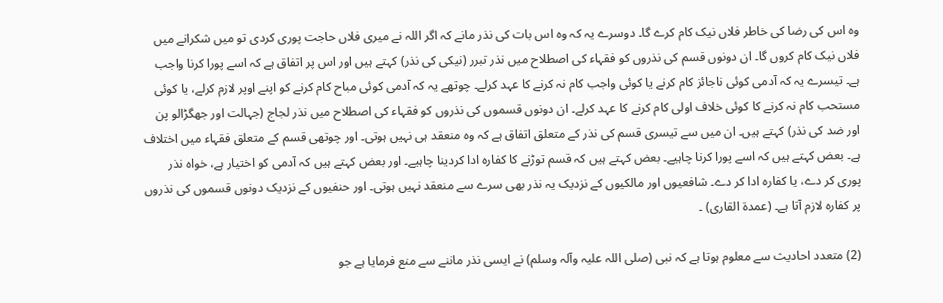وہ اس کی رضا کی خاطر فلاں نیک کام کرے گا۔ دوسرے یہ کہ وہ اس بات کی نذر مانے کہ اگر اللہ نے میری فلاں حاجت پوری کردی تو میں شکرانے میں فلاں نیک کام کروں گا۔ ان دونوں قسم کی نذروں کو فقہاء کی اصطلاح میں نذر تبرر (نیکی کی نذر) کہتے ہیں اور اس پر اتفاق ہے کہ اسے پورا کرنا واجب ہے۔ تیسرے یہ کہ آدمی کوئی ناجائز کام کرنے یا کوئی واجب کام نہ کرنے کا عہد کرلے۔ چوتھے یہ کہ آدمی کوئی مباح کام کرنے کو اپنے اوپر لازم کرلے، یا کوئی مستحب کام نہ کرنے کا کوئی خلاف اولی کام کرنے کا عہد کرلے۔ ان دونوں قسموں کی نذروں کو فقہاء کی اصطلاح میں نذر لجاج (جہالت اور جھگڑالو پن اور ضد کی نذر) کہتے ہیں۔ ان میں سے تیسری قسم کی نذر کے متعلق اتفاق ہے کہ وہ منعقد ہی نہیں ہوتی۔ اور چوتھی قسم کے متعلق فقہاء میں اختلاف ہے۔ بعض کہتے ہیں کہ اسے پورا کرنا چاہیے۔ بعض کہتے ہیں کہ قسم توڑنے کا کفارہ ادا کردینا چاہیے۔ اور بعض کہتے ہیں کہ آدمی کو اختیار ہے، خواہ نذر پوری کر دے، یا کفارہ ادا کر دے۔ شافعیوں اور مالکیوں کے نزدیک یہ نذر بھی سرے سے منعقد نہیں ہوتی۔ اور حنفیوں کے نزدیک دونوں قسموں کی نذروں پر کفارہ لازم آتا ہے۔ (عمدۃ القاری) ۔

(2) متعدد احادیث سے معلوم ہوتا ہے کہ نبی (صلی اللہ علیہ وآلہ وسلم) نے ایسی نذر ماننے سے منع فرمایا ہے جو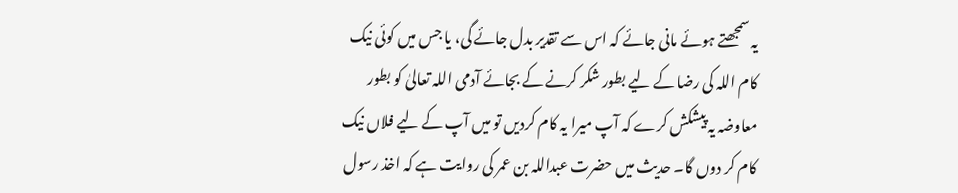یہ سمجھتے ہوئے مانی جائے کہ اس سے تقدیر بدل جائے گی، یا جس میں کوئی نیک کام اللہ کی رضا کے لیے بطور شکر کرنے کے بجائے آدمی اللہ تعالیٰ کو بطور معاوضہ یہ پیشکش کرے کہ آپ میرا یہ کام کردیں تو میں آپ کے لیے فلاں نیک کام کر دوں گا۔ حدیث میں حضرت عبداللہ بن عمر کی روایت ہے کہ اخذ رسول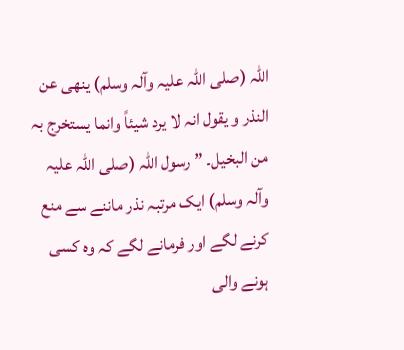اللہ (صلی اللہ علیہ وآلہ وسلم) ینھی عن النذر و یقول انہ لا یرد شیئاً وانما یستخرج بہ من البخیل۔ ” رسول اللہ (صلی اللہ علیہ وآلہ وسلم) ایک مرتبہ نذر ماننے سے منع کرنے لگے اور فرمانے لگے کہ وہ کسی ہونے والی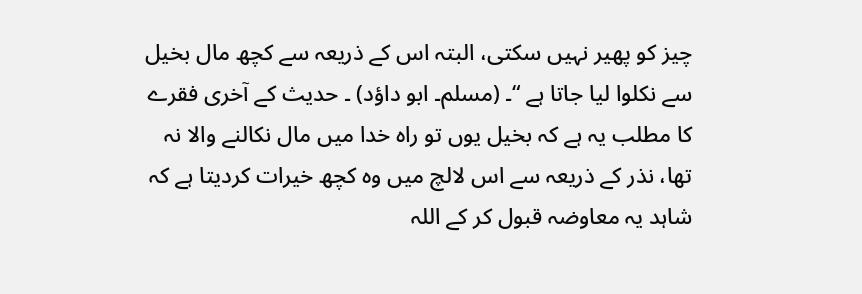چیز کو پھیر نہیں سکتی، البتہ اس کے ذریعہ سے کچھ مال بخیل سے نکلوا لیا جاتا ہے “۔ (مسلم۔ ابو داؤد) ۔ حدیث کے آخری فقرے کا مطلب یہ ہے کہ بخیل یوں تو راہ خدا میں مال نکالنے والا نہ تھا، نذر کے ذریعہ سے اس لالچ میں وہ کچھ خیرات کردیتا ہے کہ شاہد یہ معاوضہ قبول کر کے اللہ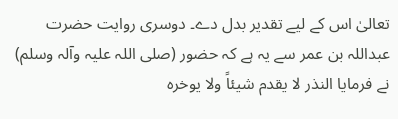تعالیٰ اس کے لیے تقدیر بدل دے۔ دوسری روایت حضرت عبداللہ بن عمر سے یہ ہے کہ حضور (صلی اللہ علیہ وآلہ وسلم) نے فرمایا النذر لا یقدم شیئاً ولا یوخرہ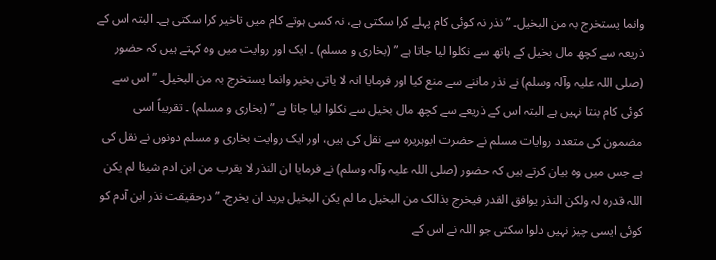وانما یستخرج بہ من البخیل۔ ” نذر نہ کوئی کام پہلے کرا سکتی ہے، نہ کسی ہوتے کام میں تاخیر کرا سکتی ہے۔ البتہ اس کے ذریعہ سے کچھ مال بخیل کے ہاتھ سے نکلوا لیا جاتا ہے ” (بخاری و مسلم) ۔ ایک اور روایت میں وہ کہتے ہیں کہ حضور (صلی اللہ علیہ وآلہ وسلم) نے نذر ماننے سے منع کیا اور فرمایا انہ لا یاتی بخیر وانما یستخرج بہ من البخیل۔ ” اس سے کوئی کام بنتا نہیں ہے البتہ اس کے ذریعے سے کچھ مال بخیل سے نکلوا لیا جاتا ہے ” (بخاری و مسلم) ۔ تقریباً اسی مضمون کی متعدد روایات مسلم نے حضرت ابوہریرہ سے نقل کی ہیں، اور ایک روایت بخاری و مسلم دونوں نے نقل کی ہے جس میں وہ بیان کرتے ہیں کہ حضور (صلی اللہ علیہ وآلہ وسلم) نے فرمایا ان النذر لا یقرب من ابن ادم شیئا لم یکن اللہ قدرہ لہ ولکن النذر یوافق القدر فیخرج بذالک من البخیل ما لم یکن البخیل یرید ان یخرج۔ ” درحقیقت نذر ابن آدم کو کوئی ایسی چیز نہیں دلوا سکتی جو اللہ نے اس کے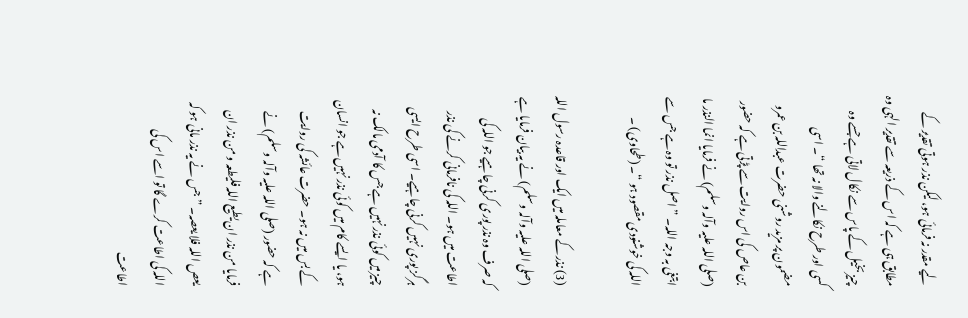لیے مقدر نہ فرمائی ہو، لیکن نذر ہوتی تقدیر کے مطابق ہی ہے کہ اس کے ذریعہ سے تقدیر الہی وہ چیز بخیل کے پاس سے نکال لاتی ہے جسے وہ کسی اور طرح نکالنے والا نہ تھا “۔ اسی مضمون پر مزید روشنی حضرت عبداللہ بن عمرو بن عاص کی اس روایت سے پڑتی ہے کہ حضور (صلی اللہ علیہ وآلہ وسلم) نے فرمایا انما النذر ما ابتغی بہ وجہ اللہ۔ ” اصل نذر تو وہ ہے جس سے اللہ کی خوشنودی مقصود ہو “۔ (طحاوی) ۔

(3) نذر کے معاملہ میں ایک اور قاعدہ رسول اللہ (صلی اللہ علیہ وآلہ وسلم) نے یہ بیان فرمایا ہے کہ صرف وہ نذر پوری کرنی چاہیے جو اللہ کی اطاعت میں ہو۔ اللہ کی نافرمانی کرنے کی نذر ہرگز پوری نہیں کرنی چاہیے۔ اسی طرح ایسی چیز میں کوئی نذر نہیں ہے جس کا آدمی مالک نہ ہو، یا ایسے کام میں کوئی نذر نہیں ہے جو انسان کے بس میں نہ ہو۔ حضرت عائشہ کی روایت ہے کہ حضور (صلی اللہ علیہ وآلہ وسلم) نے فرمایا من نذر ان یطیع اللہ فلیطعہ و من نذر ان یعص اللہ فلا یعصہ۔ ” جس نے یہ نذر مانی ہو کہ اللہ کی اطاعت کرے گا تو اسے اس کی اطاعت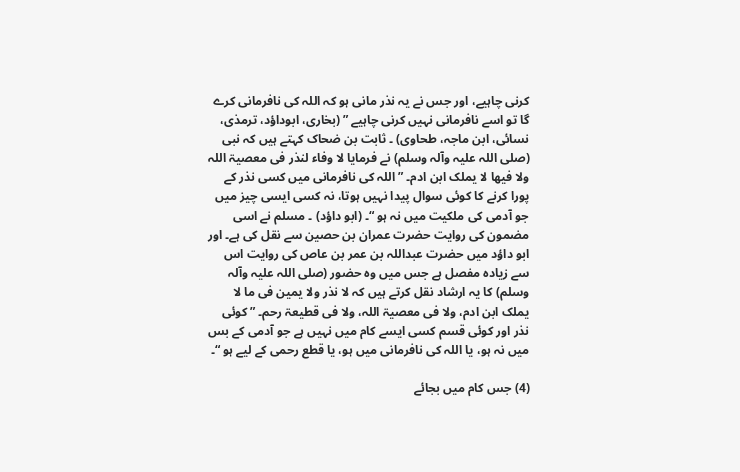کرنی چاہیے، اور جس نے یہ نذر مانی ہو کہ اللہ کی نافرمانی کرے گا تو اسے نافرمانی نہیں کرنی چاہیے ” (بخاری، ابوداؤد، ترمذی، نسائی، ابن ماجہ، طحاوی) ۔ ثابت بن ضحاک کہتے ہیں کہ نبی (صلی اللہ علیہ وآلہ وسلم) نے فرمایا لا وفاء لنذر فی معصیۃ اللہ ولا فیھا لا یملک ابن ادم۔ ” اللہ کی نافرمانی میں کسی نذر کے پورا کرنے کا کوئی سوال پیدا نہیں ہوتا، نہ کسی ایسی چیز میں جو آدمی کی ملکیت میں نہ ہو “۔ (ابو داؤد) ۔ مسلم نے اسی مضمون کی روایت حضرت عمران بن حصین سے نقل کی ہے۔ اور ابو داؤد میں حضرت عبداللہ بن عمر بن عاص کی روایت اس سے زیادہ مفصل ہے جس میں وہ حضور (صلی اللہ علیہ وآلہ وسلم) کا یہ ارشاد نقل کرتے ہیں کہ لا نذر ولا یمین فی ما لا یملک ابن ادم، ولا فی معصیۃ اللہ، ولا فی قطیعۃ رحم۔ ” کوئی نذر اور کوئی قسم کسی ایسے کام میں نہیں ہے جو آدمی کے بس میں نہ ہو، یا اللہ کی نافرمانی میں ہو، یا قطع رحمی کے لیے ہو “۔

(4) جس کام میں بجائے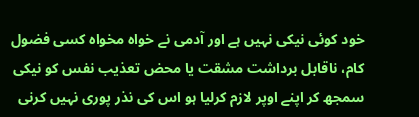خود کوئی نیکی نہیں ہے اور آدمی نے خواہ مخواہ کسی فضول کام، ناقابل برداشت مشقت یا محض تعذیب نفس کو نیکی سمجھ کر اپنے اوپر لازم کرلیا ہو اس کی نذر پوری نہیں کرنی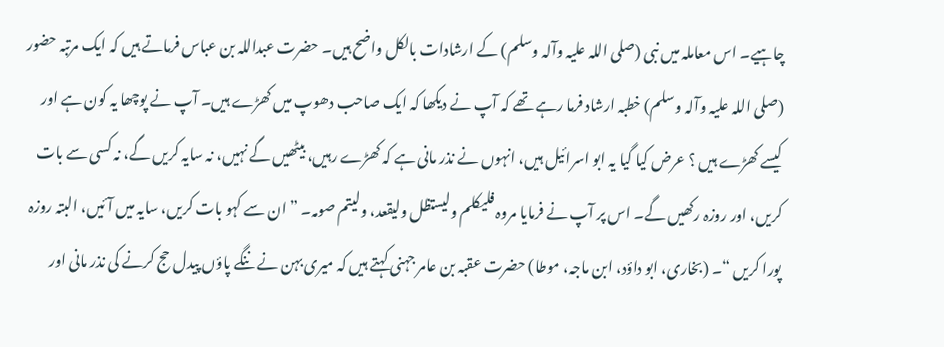چاہیے۔ اس معاملہ میں نبی (صلی اللہ علیہ وآلہ وسلم) کے ارشادات بالکل واضح ہیں۔ حضرت عبداللہ بن عباس فرماتے ہیں کہ ایک مرتبہ حضور (صلی اللہ علیہ وآلہ وسلم) خطبہ ارشاد فرما رہے تھے کہ آپ نے دیکھا کہ ایک صاحب دھوپ میں کھڑے ہیں۔ آپ نے پوچھا یہ کون ہے اور کیسے کھڑے ہیں ؟ عرض کیا گیا یہ ابو اسرائیل ہیں، انہوں نے نذر مانی ہے کہ کھڑے رہیں، بیٹھیں گے نہیں، نہ سایہ کریں گے، نہ کسی سے بات کریں، اور روزہ رکھیں گے۔ اس پر آپ نے فرمایا مروہ فلیکلم ولیستظل ولیقعد، ولیتم صومہ۔ ” ان سے کہو بات کریں، سایہ میں آئیں، البتہ روزہ پورا کریں “۔ (بخاری، ابو داؤد، ابن ماجہ، موطا) حضرت عقبہ بن عامر جہنی کہتے ہیں کہ میری بہن نے ننگے پاؤں پیدل حج کرنے کی نذر مانی اور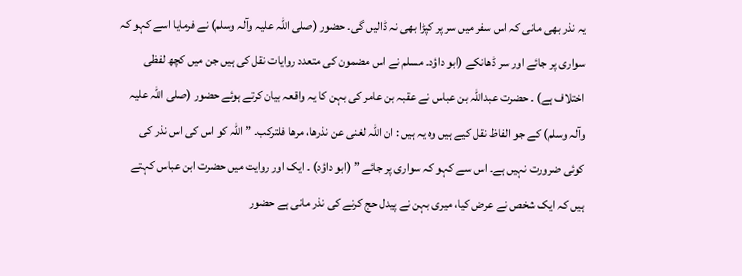یہ نذر بھی مانی کہ اس سفر میں سر پر کپڑا بھی نہ ڈالیں گی۔ حضور (صلی اللہ علیہ وآلہ وسلم) نے فرمایا اسے کہو کہ سواری پر جائے اور سر ڈھانکے (ابو داؤد۔ مسلم نے اس مضمون کی متعدد روایات نقل کی ہیں جن میں کچھ لفظی اختلاف ہے) ۔ حضرت عبداللہ بن عباس نے عقبہ بن عامر کی بہن کا یہ واقعہ بیان کرتے ہوئے حضور (صلی اللہ علیہ وآلہ وسلم) کے جو الفاظ نقل کیے ہیں وہ یہ ہیں : ان اللہ لغنی عن نذرھا، مرھا فلترکب۔ ” اللہ کو اس کی اس نذر کی کوئی ضرورت نہیں ہے۔ اس سے کہو کہ سواری پر جائے ” (ابو داؤد) ۔ ایک اور روایت میں حضرت ابن عباس کہتے ہیں کہ ایک شخص نے عرض کیا، میری بہن نے پیدل حج کرنے کی نذر مانی ہے حضور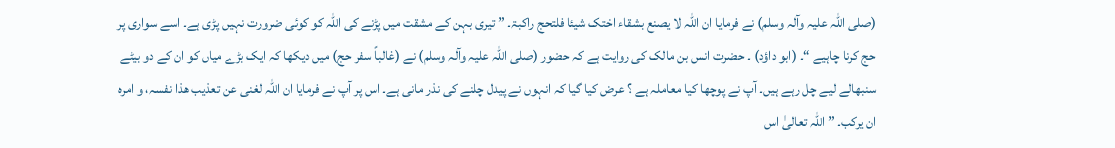(صلی اللہ علیہ وآلہ وسلم) نے فرمایا ان اللہ لا یصنع بشقاء اختک شیئا فلتحج راکبۃ۔ ” تیری بہن کے مشقت میں پڑنے کی اللہ کو کوئی ضرورت نہیں پڑی ہے۔ اسے سواری پر حج کرنا چاہیے “۔ (ابو داؤد) ۔ حضرت انس بن مالک کی روایت ہے کہ حضور (صلی اللہ علیہ وآلہ وسلم) نے (غالباً سفر حج) میں دیکھا کہ ایک بڑے میاں کو ان کے دو بیٹے سنبھالے لیے چل رہے ہیں۔ آپ نے پوچھا کیا معاملہ ہے ؟ عرض کیا گیا کہ انہوں نے پیدل چلنے کی نذر مانی ہے۔ اس پر آپ نے فرمایا ان اللہ لغنی عن تعذیب ھذا نفسہ، و امرہ ان یرکب۔ ” اللہ تعالیٰ اس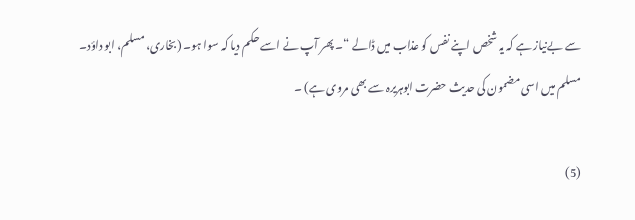سے بےنیاز ہے کہ یہ شخص اپنے نفس کو عذاب میں ڈالے “۔ پھر آپ نے اسے حکم دیا کہ سوا ہو۔ (بخاری، مسلم، ابو داؤد۔ مسلم میں اسی مضمون کی حدیث حضرت ابوہریرہ سے بھی مروی ہے) ۔

(5)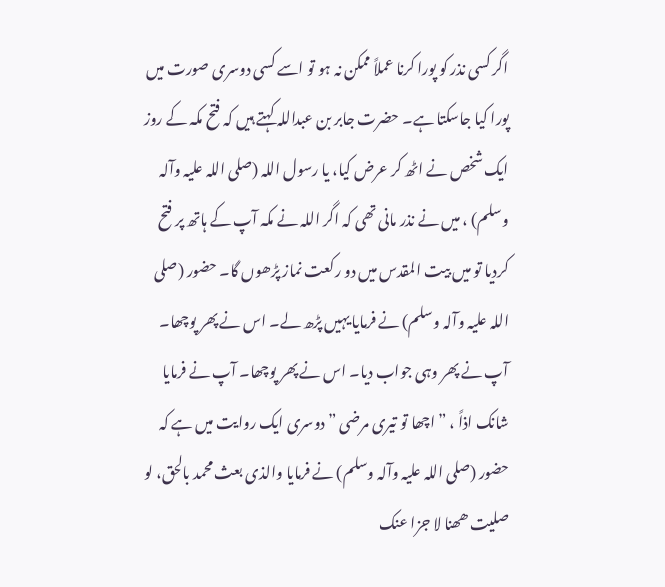اگر کسی نذر کو پورا کرنا عملاً ممکن نہ ہو تو اسے کسی دوسری صورت میں پورا کیا جاسکتا ہے۔ حضرت جابر بن عبداللہ کہتے ہیں کہ فتح مکہ کے روز ایک شخص نے اٹھ کر عرض کیا، یا رسول اللہ (صلی اللہ علیہ وآلہ وسلم) ، میں نے نذر مانی تھی کہ اگر اللہ نے مکہ آپ کے ہاتھ پر فتح کردیا تو میں بیت المقدس میں دو رکعت نماز پڑھوں گا۔ حضور (صلی اللہ علیہ وآلہ وسلم) نے فرمایا یہیں پڑھ لے۔ اس نے پھر پوچھا۔ آپ نے پھر وہی جواب دیا۔ اس نے پھر پوچھا۔ آپ نے فرمایا شانک اذاً ، ” اچھا تو تیری مرضی ” دوسری ایک روایت میں ہے کہ حضور (صلی اللہ علیہ وآلہ وسلم) نے فرمایا والذی بعث محمد بالحق، لو صلیت ھھنا لا جزا عنک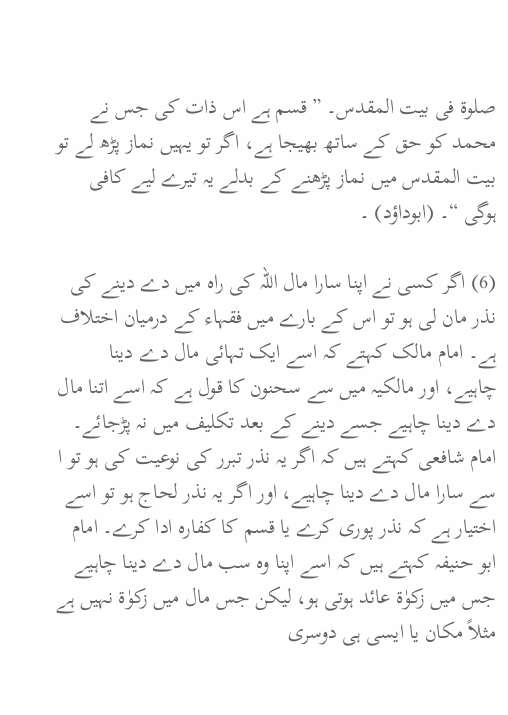صلوۃ فی بیت المقدس۔ ” قسم ہے اس ذات کی جس نے محمد کو حق کے ساتھ بھیجا ہے، اگر تو یہیں نماز پڑھ لے تو بیت المقدس میں نماز پڑھنے کے بدلے یہ تیرے لیے کافی ہوگی “۔ (ابوداؤد) ۔

(6) اگر کسی نے اپنا سارا مال اللہ کی راہ میں دے دینے کی نذر مان لی ہو تو اس کے بارے میں فقہاء کے درمیان اختلاف ہے۔ امام مالک کہتے کہ اسے ایک تہائی مال دے دینا چاہیے، اور مالکیہ میں سے سحنون کا قول ہے کہ اسے اتنا مال دے دینا چاہیے جسے دینے کے بعد تکلیف میں نہ پڑجائے۔ امام شافعی کہتے ہیں کہ اگر یہ نذر تبرر کی نوعیت کی ہو تو ا سے سارا مال دے دینا چاہیے، اور اگر یہ نذر لحاج ہو تو اسے اختیار ہے کہ نذر پوری کرے یا قسم کا کفارہ ادا کرے۔ امام ابو حنیفہ کہتے ہیں کہ اسے اپنا وہ سب مال دے دینا چاہیے جس میں زکوٰۃ عائد ہوتی ہو، لیکن جس مال میں زکوٰۃ نہیں ہے مثلاً مکان یا ایسی ہی دوسری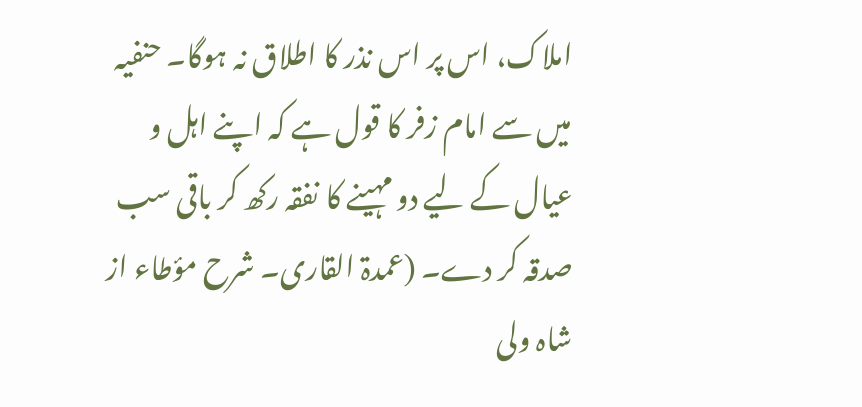املاک، اس پر اس نذر کا اطلاق نہ ہوگا۔ حنفیہ میں سے امام زفر کا قول ہے کہ اپنے اہل و عیال کے لیے دو مہینے کا نفقہ رکھ کر باقی سب صدقہ کر دے۔ (عمدۃ القاری۔ شرح مؤطاء از شاہ ولی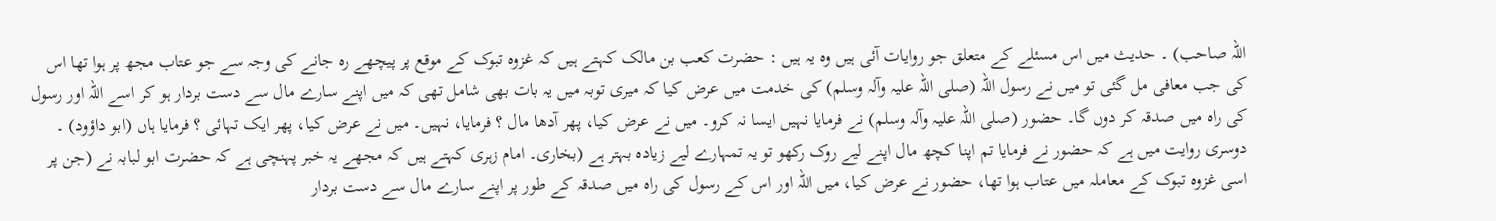اللہ صاحب) ۔ حدیث میں اس مسئلے کے متعلق جو روایات آئی ہیں وہ یہ ہیں : حضرت کعب بن مالک کہتے ہیں کہ غزوہ تبوک کے موقع پر پیچھے رہ جانے کی وجہ سے جو عتاب مجھ پر ہوا تھا اس کی جب معافی مل گئی تو میں نے رسول اللہ (صلی اللہ علیہ وآلہ وسلم) کی خدمت میں عرض کیا کہ میری توبہ میں یہ بات بھی شامل تھی کہ میں اپنے سارے مال سے دست بردار ہو کر اسے اللہ اور رسول کی راہ میں صدقہ کر دوں گا۔ حضور (صلی اللہ علیہ وآلہ وسلم) نے فرمایا نہیں ایسا نہ کرو۔ میں نے عرض کیا، پھر آدھا مال ؟ فرمایا، نہیں۔ میں نے عرض کیا، پھر ایک تہائی ؟ فرمایا ہاں (ابو داؤود) ۔ دوسری روایت میں ہے کہ حضور نے فرمایا تم اپنا کچھ مال اپنے لیے روک رکھو تو یہ تمہارے لیے زیادہ بہتر ہے (بخاری۔ امام زہری کہتے ہیں کہ مجھے یہ خبر پہنچی ہے کہ حضرت ابو لبابہ نے (جن پر اسی غزوہ تبوک کے معاملہ میں عتاب ہوا تھا، حضور نے عرض کیا، میں اللہ اور اس کے رسول کی راہ میں صدقہ کے طور پر اپنے سارے مال سے دست بردار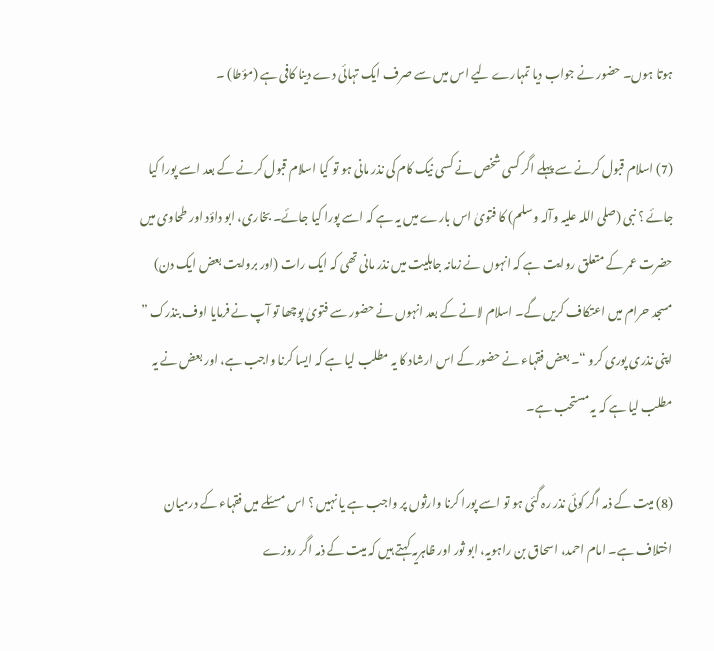ہوتا ہوں۔ حضور نے جواب دیا تمہارے لیے اس میں سے صرف ایک تہائی دے دینا کافی ہے (مؤطا) ۔

(7) اسلام قبول کرنے سے پہلے اگر کسی شخص نے کسی نیک کام کی نذر مانی ہو تو کیا اسلام قبول کرنے کے بعد اسے پورا کیا جائے ؟ نبی (صلی اللہ علیہ وآلہ وسلم) کا فتویٰ اس بارے میں یہ ہے کہ اسے پورا کیا جائے۔ بخاری، ابو داؤد اور طحاوی میں حضرت عمر کے متعلق روایت ہے کہ انہوں نے زمانہ جاہلیت میں نذر مانی تھی کہ ایک رات (اور بروایت بعض ایک دن) مسجد حرام میں اعتکاف کریں گے۔ اسلام لانے کے بعد انہوں نے حضور سے فتویٰ پوچھا تو آپ نے فرمایا اوف بنذرک ” اپنی نذری پوری کرو “۔ بعض فقہاء نے حضور کے اس ارشاد کا یہ مطلب لیا ہے کہ ایسا کرنا واجب ہے، اور بعض نے یہ مطلب لیا ہے کہ یہ مستحب ہے۔

(8) میت کے ذمہ اگر کوئی نذر رہ گئی ہو تو اسے پورا کرنا وارثوں پر واجب ہے یا نہیں ؟ اس مسئلے میں فقہاء کے درمیان اختلاف ہے۔ امام احمد، اسحاق بن راہویہ، ابو ثور اور ظاہریہ کہتے ہیں کہ میت کے ذمہ اگر روزے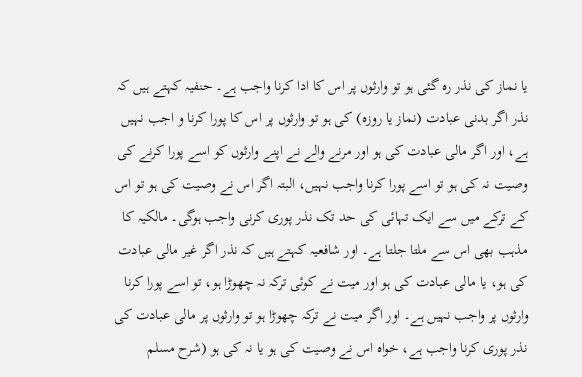یا نماز کی نذر رہ گئی ہو تو وارثوں پر اس کا ادا کرنا واجب ہے۔ حنفیہ کہتے ہیں کہ نذر اگر بدنی عبادت (نماز یا روزہ) کی ہو تو وارثوں پر اس کا پورا کرنا و اجب نہیں ہے، اور اگر مالی عبادت کی ہو اور مرنے والے نے اپنے وارثوں کو اسے پورا کرنے کی وصیت نہ کی ہو تو اسے پورا کرنا واجب نہیں، البتہ اگر اس نے وصیت کی ہو تو اس کے ترکے میں سے ایک تہائی کی حد تک نذر پوری کرنی واجب ہوگی۔ مالکیہ کا مذہب بھی اس سے ملتا جلتا ہے۔ اور شافعیہ کہتے ہیں کہ نذر اگر غیر مالی عبادت کی ہو، یا مالی عبادت کی ہو اور میت نے کوئی ترکہ نہ چھوڑا ہو، تو اسے پورا کرنا وارثوں پر واجب نہیں ہے۔ اور اگر میت نے ترکہ چھوڑا ہو تو وارثوں پر مالی عبادت کی نذر پوری کرنا واجب ہے، خواہ اس نے وصیت کی ہو یا نہ کی ہو (شرح مسلم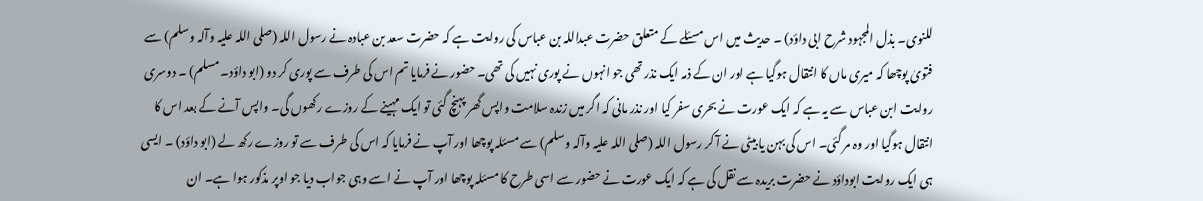للنوی۔ بذل المجہود شرح ابی داؤد) ۔ حدیث میں اس مسئلے کے متعلق حضرت عبداللہ بن عباس کی روایت ہے کہ حضرت سعد بن عبادہ نے رسول اللہ (صلی اللہ علیہ وآلہ وسلم) سے فتویٰ پوچھا کہ میری ماں کا انتقال ہوگیا ہے اور ان کے ذمہ ایک نذر تھی جو انہوں نے پوری نہیں کی تھی۔ حضور نے فرمایا تم اس کی طرف سے پوری کر دو (ابو داؤد۔ مسلم) ۔ دوسری روایت ابن عباس سے یہ ہے کہ ایک عورت نے بحری سفر کیا اور نذر مانی کہ اگر میں زندہ سلامت واپس گھر پہنچ گئی تو ایک مہینے کے روزے رکھوں گی۔ واپس آنے کے بعد اس کا انتقال ہوگیا اور وہ مر گئی۔ اس کی بہن یا بیٹی نے آ کر رسول اللہ (صلی اللہ علیہ وآلہ وسلم) سے مسئلہ پوچھا اور آپ نے فرمایا کہ اس کی طرف سے تو روزے رکھ لے (ابو داؤد) ۔ ایسی ہی ایک روایت ابوداؤد نے حضرت بریدہ سے نقل کی ہے کہ ایک عورت نے حضور سے اسی طرح کا مسئلہ پوچھا اور آپ نے اسے وہی جواب دیا جو اوپر مذکور ہوا ہے۔ ان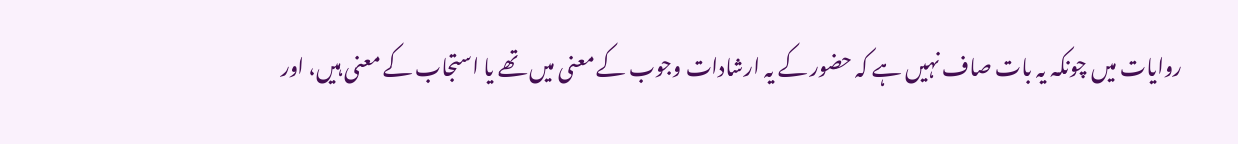روایات میں چونکہ یہ بات صاف نہیں ہے کہ حضور کے یہ ارشادات وجوب کے معنی میں تھے یا استجاب کے معنی ہیں، اور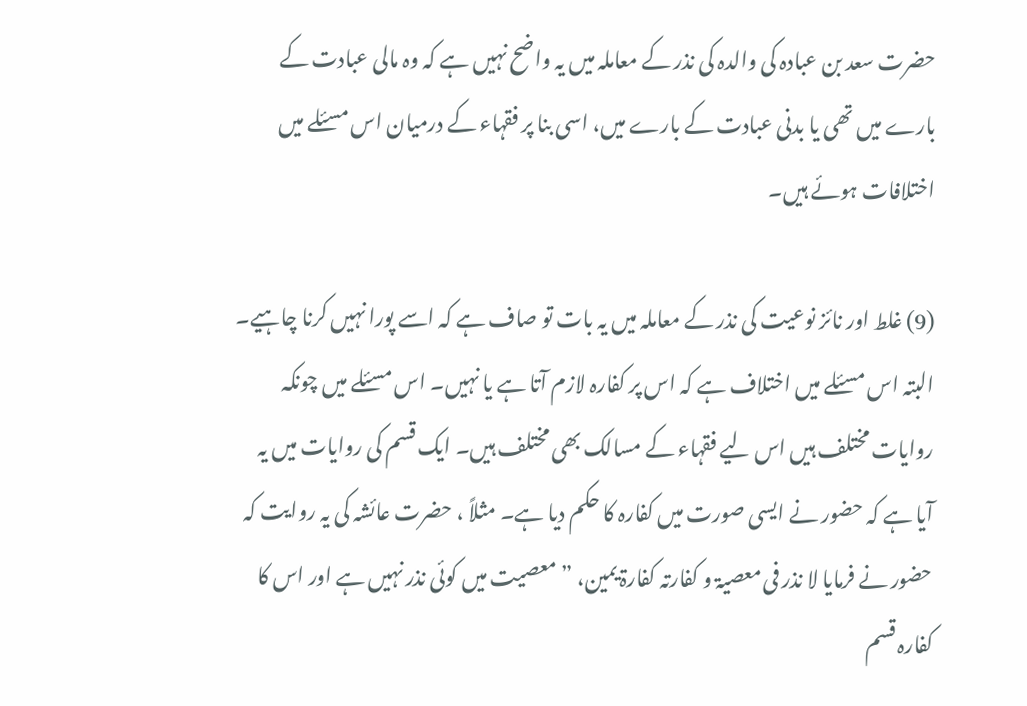حضرت سعد بن عبادہ کی والدہ کی نذر کے معاملہ میں یہ واضح نہیں ہے کہ وہ مالی عبادت کے بارے میں تھی یا بدنی عبادت کے بارے میں، اسی بنا پر فقہاء کے درمیان اس مسئلے میں اختلافات ہوئے ہیں۔

(9) غلط اور نائز نوعیت کی نذر کے معاملہ میں یہ بات تو صاف ہے کہ اسے پورا نہیں کرنا چاہیے۔ البتہ اس مسئلے میں اختلاف ہے کہ اس پر کفارہ لازم آتا ہے یا نہیں۔ اس مسئلے میں چونکہ روایات مختلف ہیں اس لیے فقہاء کے مسالک بھی مختلف ہیں۔ ایک قسم کی روایات میں یہ آیا ہے کہ حضور نے ایسی صورت میں کفارہ کا حکم دیا ہے۔ مثلاً ، حضرت عائشہ کی یہ روایت کہ حضور نے فرمایا لا نذر فی معصیۃ و کفارتہ کفارۃ یمین، ” معصیت میں کوئی نذر نہیں ہے اور اس کا کفارہ قسم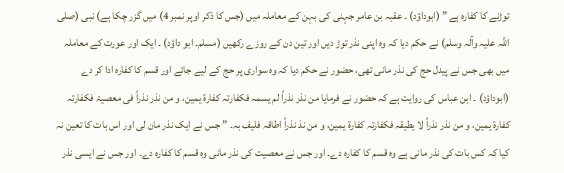توڑنے کا کفارہ ہے ” (ابوداؤد) ۔ عقبہ بن عامر جہنی کی بہن کے معاملہ میں (جس کا ذکر اوپر نمبر 4) میں گزر چکا ہے) نبی (صلی اللہ علیہ وآلہ وسلم) نے حکم دیا کہ وہ اپنی نذر توڑ دیں اور تین دن کے روزے رکھیں (مسلم۔ ابو داؤد) ۔ ایک اور عورت کے معاملہ میں بھی جس نے پیدل حج کی نذر مانی تھی، حضور نے حکم دیا کہ وہ سواری پر حج کے لیے جائے اور قسم کا کفارہ ادا کر دے (ابوداؤد) ۔ ابن عباس کی روایت ہے کہ حضور نے فرمایا من نذر نذراً لم یسمہ فکفارتہ کفارۃ یمین، و من نذر نذراً فی معصیۃ فکفارتہ کفارۃ یمین، و من نذر نذراً لا یطیقہ فکفارتہ کفارۃ یمین، و من نذ نذراً اطاقہ فلیف بہ۔ ” جس نے ایک نذر مان لی اور اس بات کا تعین نہ کیا کہ کس بات کی نذر مانی ہے وہ قسم کا کفارہ دے۔ اور جس نے معصیت کی نذر مانی وہ قسم کا کفارہ دے۔ اور جس نے ایسی نذر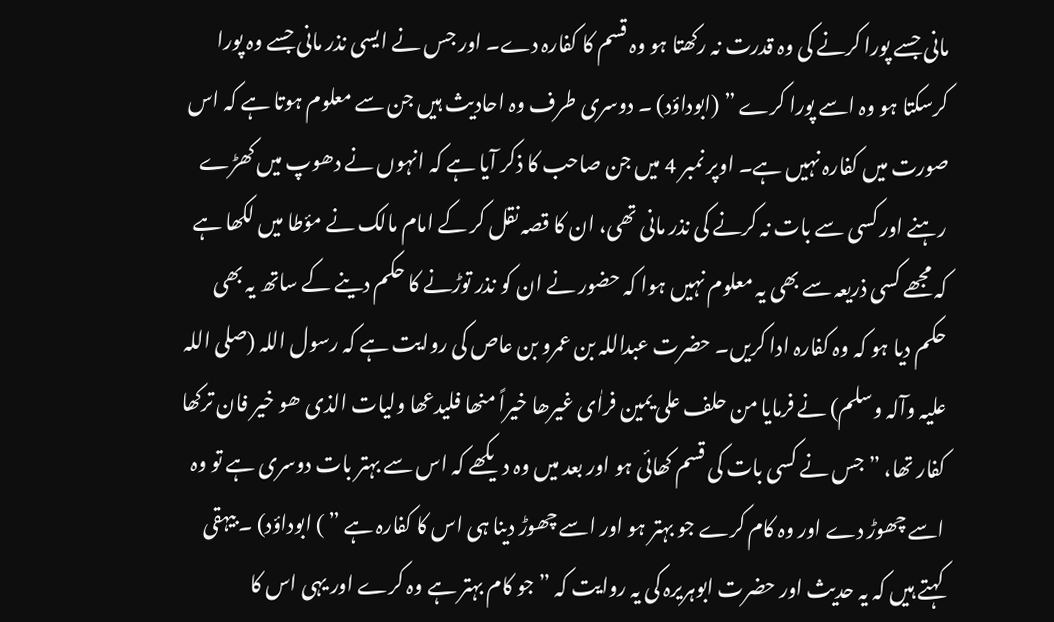مانی جسے پورا کرنے کی وہ قدرت نہ رکھتا ہو وہ قسم کا کفارہ دے۔ اور جس نے ایسی نذر مانی جسے وہ پورا کرسکتا ہو وہ اسے پورا کرے ” (ابوداؤد) ۔ دوسری طرف وہ احادیث ہیں جن سے معلوم ہوتا ہے کہ اس صورت میں کفارہ نہیں ہے۔ اوپر نمبر 4 میں جن صاحب کا ذکر آیا ہے کہ انہوں نے دھوپ میں کھڑے رہنے اور کسی سے بات نہ کرنے کی نذر مانی تھی، ان کا قصہ نقل کر کے امام مالک نے مؤطا میں لکھا ہے کہ مجھے کسی ذریعہ سے بھی یہ معلوم نہیں ہوا کہ حضور نے ان کو نذر توڑنے کا حکم دینے کے ساتھ یہ بھی حکم دیا ہو کہ وہ کفارہ ادا کریں۔ حضرت عبداللہ بن عمرو بن عاص کی روایت ہے کہ رسول اللہ (صلی اللہ علیہ وآلہ وسلم) نے فرمایا من حلف علی یمین فراٰی غیرھا خیراً منھا فلیدعھا ولیات الذی ھو خیر فان ترکھا کفار تھا، ” جس نے کسی بات کی قسم کھائی ہو اور بعد میں وہ دیکھے کہ اس سے بہتر بات دوسری ہے تو وہ اسے چھوڑ دے اور وہ کام کرے جو بہتر ہو اور اسے چھوڑ دینا ہی اس کا کفارہ ہے ” ) ابوداؤد) ۔ بیہقی کہتے ہیں کہ یہ حدیث اور حضرت ابوہریرہ کی یہ روایت کہ ” جو کام بہتر ہے وہ کرے اور یہی اس کا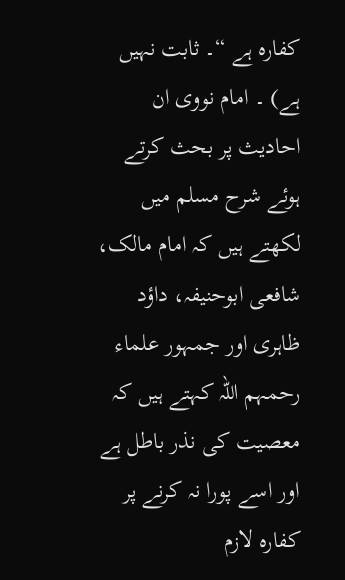کفارہ ہے “۔ ثابت نہیں ہے) ۔ امام نووی ان احادیث پر بحث کرتے ہوئے شرح مسلم میں لکھتے ہیں کہ امام مالک، شافعی ابوحنیفہ، داؤد ظاہری اور جمہور علماء رحمہم اللہ کہتے ہیں کہ معصیت کی نذر باطل ہے اور اسے پورا نہ کرنے پر کفارہ لازم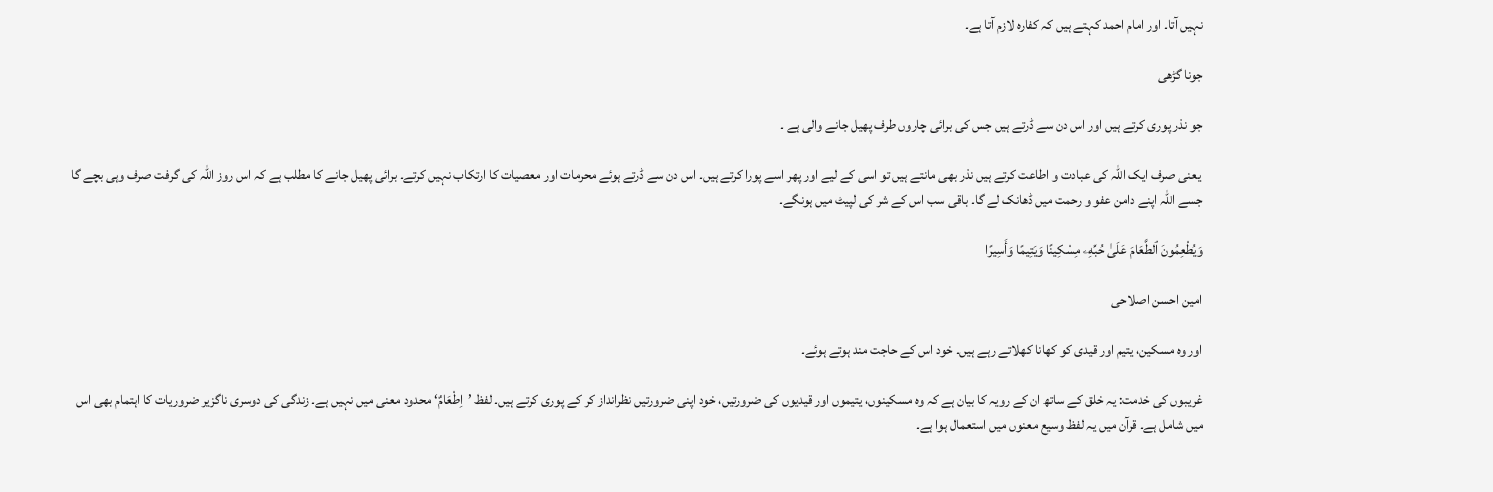نہیں آتا۔ اور امام احمد کہتے ہیں کہ کفارہ لازم آتا ہے۔

جونا گڑھی

جو نذر پوری کرتے ہیں اور اس دن سے ڈرتے ہیں جس کی برائی چاروں طرف پھیل جانے والی ہے ۔

 یعنی صرف ایک اللہ کی عبادت و اطاعت کرتے ہیں نذر بھی مانتے ہیں تو اسی کے لیے اور پھر اسے پورا کرتے ہیں۔ اس دن سے ڈرتے ہوئے محرمات اور معصیات کا ارتکاب نہیں کرتے۔ برائی پھیل جانے کا مطلب ہے کہ اس روز اللہ کی گرفت صرف وہی بچے گا جسے اللہ اپنے دامن عفو و رحمت میں ڈھانک لے گا۔ باقی سب اس کے شر کی لپیٹ میں ہونگے۔

وَيُطْعِمُونَ ٱلطَّعَامَ عَلَىٰ حُبِّهِۦ مِسْكِينًا وَيَتِيمًا وَأَسِيرًا

امین احسن اصلاحی

اور وہ مسکین، یتیم اور قیدی کو کھانا کھلاتے رہے ہیں۔ خود اس کے حاجت مند ہوتے ہوئے۔

غریبوں کی خدمت: یہ خلق کے ساتھ ان کے رویہ کا بیان ہے کہ وہ مسکینوں، یتیموں اور قیدیوں کی ضرورتیں، خود اپنی ضرورتیں نظرانداز کر کے پوری کرتے ہیں۔ لفظ ’اِطْعَامٌ‘ محدود معنی میں نہیں ہے۔ زندگی کی دوسری ناگزیر ضروریات کا اہتمام بھی اس میں شامل ہے۔ قرآن میں یہ لفظ وسیع معنوں میں استعمال ہوا ہے۔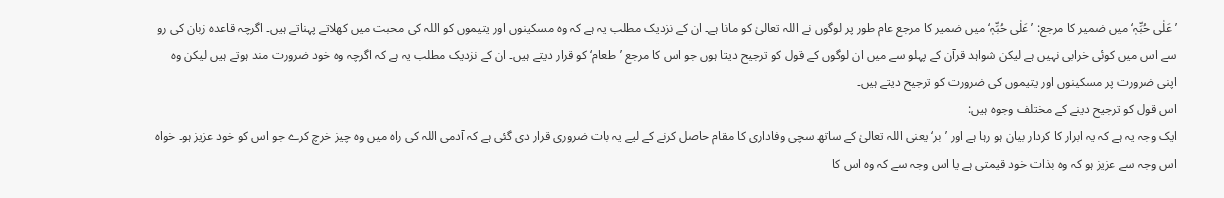’عَلٰی حُبِّہٖ‘ میں ضمیر کا مرجع: ’عَلٰی حُبِّہٖ‘ میں ضمیر کا مرجع عام طور پر لوگوں نے اللہ تعالیٰ کو مانا ہے۔ ان کے نزدیک مطلب یہ ہے کہ وہ مسکینوں اور یتیموں کو اللہ کی محبت میں کھلاتے پہناتے ہیں۔ اگرچہ قاعدہ زبان کی رو سے اس میں کوئی خرابی نہیں ہے لیکن شواہد قرآن کے پہلو سے میں ان لوگوں کے قول کو ترجیح دیتا ہوں جو اس کا مرجع ’طعام‘ کو قرار دیتے ہیں۔ ان کے نزدیک مطلب یہ ہے کہ اگرچہ وہ خود ضرورت مند ہوتے ہیں لیکن وہ اپنی ضرورت پر مسکینوں اور یتیموں کی ضرورت کو ترجیح دیتے ہیں۔
اس قول کو ترجیح دینے کے مختلف وجوہ ہیں:
ایک وجہ یہ ہے کہ یہ ابرار کا کردار بیان ہو رہا ہے اور ’بر‘ یعنی اللہ تعالیٰ کے ساتھ سچی وفاداری کا مقام حاصل کرنے کے لیے یہ بات ضروری قرار دی گئی ہے کہ آدمی اللہ کی راہ میں وہ چیز خرچ کرے جو اس کو خود عزیز ہو۔ خواہ اس وجہ سے عزیز ہو کہ وہ بذات خود قیمتی ہے یا اس وجہ سے کہ وہ اس کا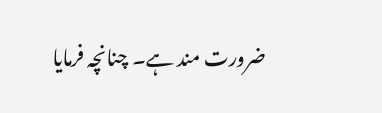ضرورت مند ہے۔ چنانچہ فرمایا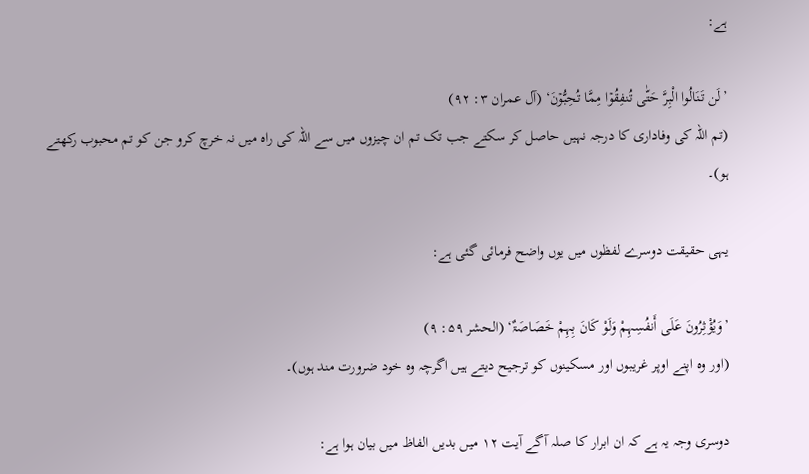ہے:

’لَن تَنَالُوا الْبِرَّ حَتّٰی تُنفِقُوۡا مِمَّا تُحِبُّوۡنَ‘ (آل عمران ۳: ۹۲)
(تم اللہ کی وفاداری کا درجہ نہیں حاصل کر سکتے جب تک تم ان چیزوں میں سے اللہ کی راہ میں نہ خرچ کرو جن کو تم محبوب رکھتے ہو)۔

یہی حقیقت دوسرے لفظوں میں یوں واضح فرمائی گئی ہے:

’وَیُؤْثِرُونَ عَلَی أَنفُسِہِمْ وَلَوْ کَانَ بِہِمْ خَصَاصَۃٌ‘ (الحشر ۵۹: ۹)
(اور وہ اپنے اوپر غریبوں اور مسکینوں کو ترجیح دیتے ہیں اگرچہ وہ خود ضرورت مند ہوں)۔

دوسری وجہ یہ ہے کہ ان ابرار کا صلہ آگے آیت ۱۲ میں بدیں الفاظ میں بیان ہوا ہے: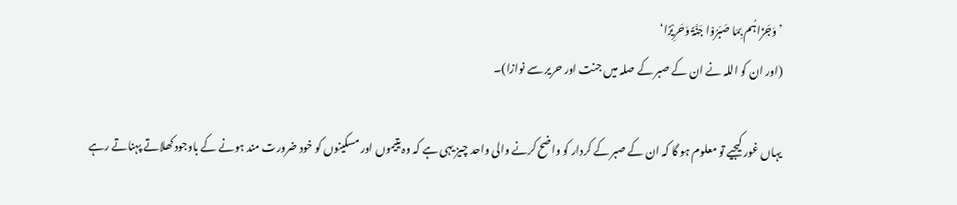’وَجَزَاہُم بِمَا صَبَرُوۡا جَنَّۃً وَحَرِیْرًا‘
(اور ان کو اللہ نے ان کے صبر کے صلہ میں جنت اور حریر سے نوازا)۔

یہاں غور کیجیے تو معلوم ہو گا کہ ان کے صبر کے کردار کو واضح کرنے والی واحد چیز یہی ہے کہ وہ یتیموں اور مسکینوں کو خود ضرورت مند ہونے کے باوجود کھلاتے پہناتے رہے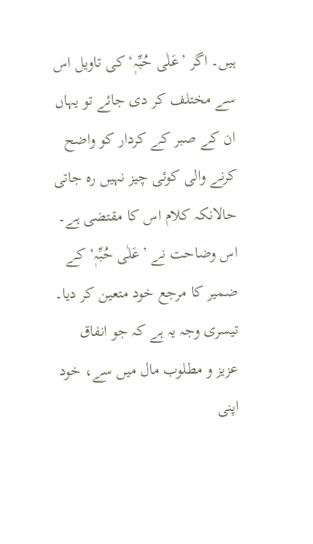ہیں۔ اگر ’عَلٰی حُبِّہٖ‘ کی تاویل اس سے مختلف کر دی جائے تو یہاں ان کے صبر کے کردار کو واضح کرنے والی کوئی چیز نہیں رہ جاتی حالانکہ کلام اس کا مقتضی ہے۔ اس وضاحت نے ’عَلٰی حُبِّہٖ‘ کے ضمیر کا مرجع خود متعین کر دیا۔
تیسری وجہ یہ ہے کہ جو انفاق عزیز و مطلوب مال میں سے، خود اپنی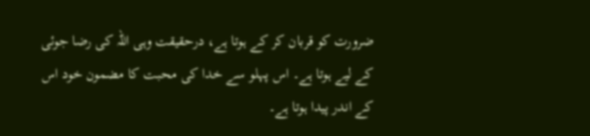ضرورت کو قربان کر کے ہوتا ہے، درحقیقت وہی اللہ کی رضا جوئی کے لیے ہوتا ہے۔ اس پہلو سے خدا کی محبت کا مضمون خود اس کے اندر پیدا ہوتا ہے۔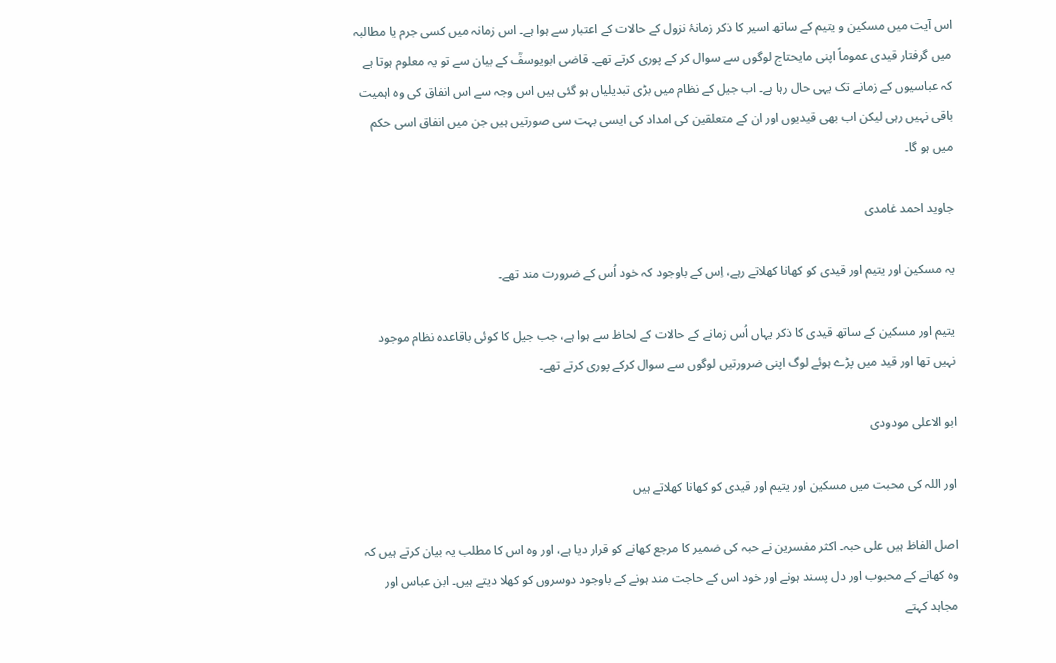اس آیت میں مسکین و یتیم کے ساتھ اسیر کا ذکر زمانۂ نزول کے حالات کے اعتبار سے ہوا ہے۔ اس زمانہ میں کسی جرم یا مطالبہ میں گرفتار قیدی عموماً اپنی مایحتاج لوگوں سے سوال کر کے پوری کرتے تھے۔ قاضی ابویوسفؒ کے بیان سے تو یہ معلوم ہوتا ہے کہ عباسیوں کے زمانے تک یہی حال رہا ہے۔ اب جیل کے نظام میں بڑی تبدیلیاں ہو گئی ہیں اس وجہ سے اس انفاق کی وہ اہمیت باقی نہیں رہی لیکن اب بھی قیدیوں اور ان کے متعلقین کی امداد کی ایسی بہت سی صورتیں ہیں جن میں انفاق اسی حکم میں ہو گا۔

جاوید احمد غامدی

یہ مسکین اور یتیم اور قیدی کو کھانا کھلاتے رہے، اِس کے باوجود کہ خود اُس کے ضرورت مند تھے۔

یتیم اور مسکین کے ساتھ قیدی کا ذکر یہاں اُس زمانے کے حالات کے لحاظ سے ہوا ہے، جب جیل کا کوئی باقاعدہ نظام موجود نہیں تھا اور قید میں پڑے ہوئے لوگ اپنی ضرورتیں لوگوں سے سوال کرکے پوری کرتے تھے۔

ابو الاعلی مودودی

اور اللہ کی محبت میں مسکین اور یتیم اور قیدی کو کھانا کھلاتے ہیں

اصل الفاظ ہیں علی حبہ۔ اکثر مفسرین نے حبہ کی ضمیر کا مرجع کھانے کو قرار دیا ہے، اور وہ اس کا مطلب یہ بیان کرتے ہیں کہ وہ کھانے کے محبوب اور دل پسند ہونے اور خود اس کے حاجت مند ہونے کے باوجود دوسروں کو کھلا دیتے ہیں۔ ابن عباس اور مجاہد کہتے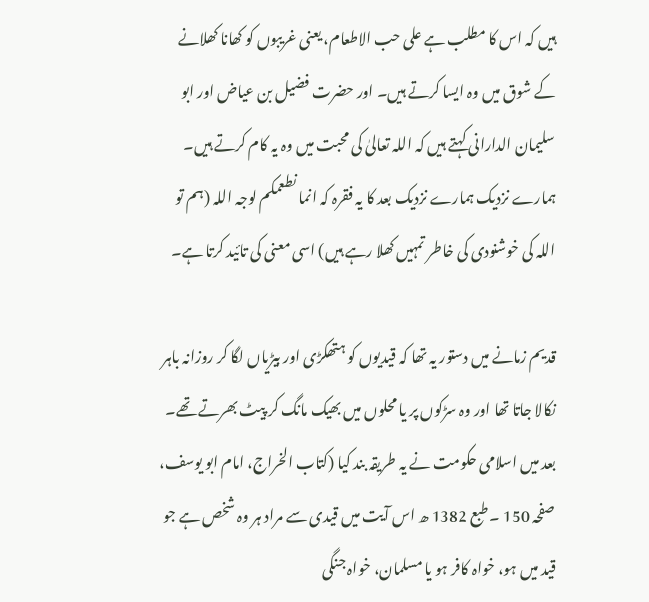ہیں کہ اس کا مطلب ہے علی حب الاطعام، یعنی غریبوں کو کھانا کھلانے کے شوق میں وہ ایسا کرتے ہیں۔ اور حضرت فضیل بن عیاض اور ابو سلیمان الدارانی کہتے ہیں کہ اللہ تعالیٰ کی محبت میں وہ یہ کام کرتے ہیں۔ ہمارے نزدیک ہمارے نزدیک بعد کا یہ فقرہ کہ انما نطعمکم لوجہ اللہ (ہم تو اللہ کی خوشنودی کی خاطر تمہیں کھلا رہے ہیں) اسی معنی کی تائید کرتا ہے۔

قدیم زمانے میں دستور یہ تھا کہ قیدیوں کو ہتھکڑی اور بیڑیاں لگا کر روزانہ باہر نکالا جاتا تھا اور وہ سڑکوں پر یا محلوں میں بھیک مانگ کر پیٹ بھرتے تھے۔ بعد میں اسلامی حکومت نے یہ طریقہ بند کیا (کتاب الخراج، امام ابو یوسف، صفحہ 150 ۔ طبع 1382 ھ اس آیت میں قیدی سے مراد ہر وہ شخص ہے جو قید میں ہو، خواہ کافر ہو یا مسلمان، خواہ جنگی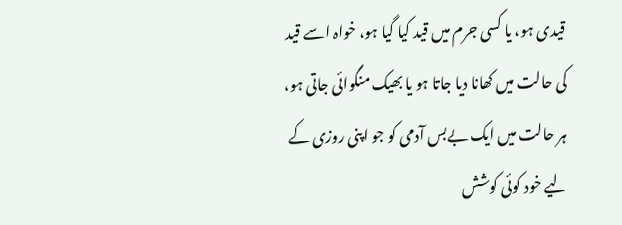قیدی ہو، یا کسی جرم میں قید کیا گیا ہو، خواہ اسے قید کی حالت میں کھانا دیا جاتا ہو یا بھیک منگوائی جاتی ہو، ہر حالت میں ایک بےبس آدمی کو جو اپنی روزی کے لیے خود کوئی کوشش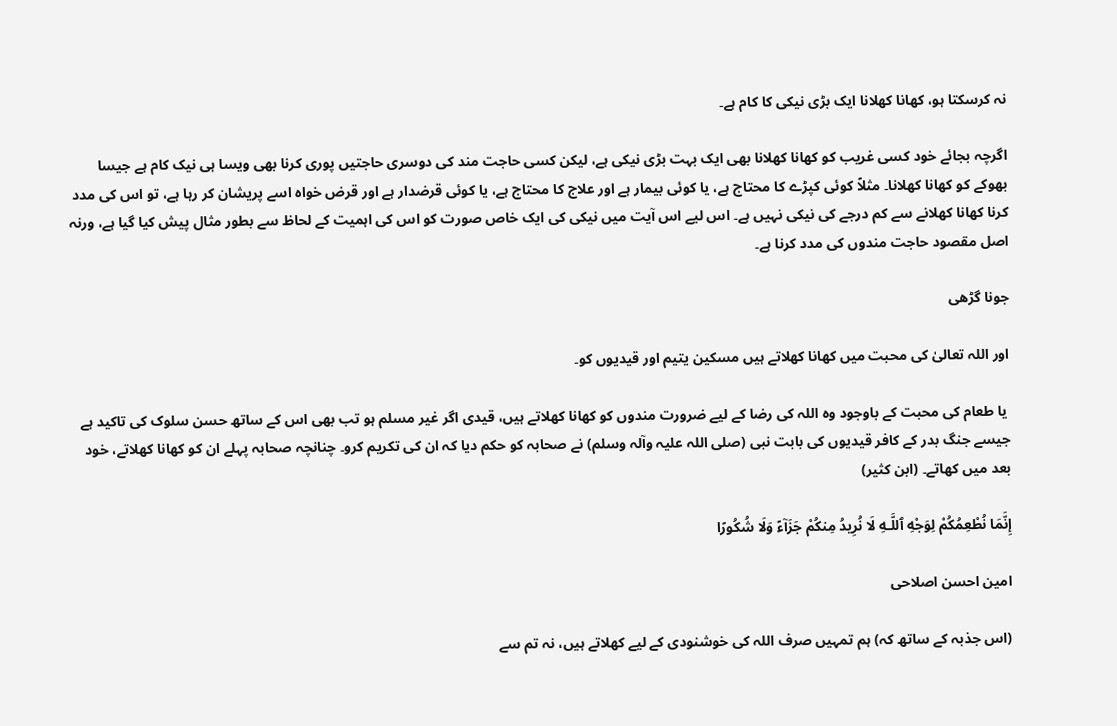نہ کرسکتا ہو، کھانا کھلانا ایک بڑی نیکی کا کام ہے۔

اگرچہ بجائے خود کسی غریب کو کھانا کھلانا بھی ایک بہت بڑی نیکی ہے، لیکن کسی حاجت مند کی دوسری حاجتیں پوری کرنا بھی ویسا ہی نیک کام ہے جیسا بھوکے کو کھانا کھلانا۔ مثلاً کوئی کپڑے کا محتاج ہے، یا کوئی بیمار ہے اور علاج کا محتاج ہے، یا کوئی قرضدار ہے اور قرض خواہ اسے پریشان کر رہا ہے، تو اس کی مدد کرنا کھانا کھلانے سے کم درجے کی نیکی نہیں ہے۔ اس لیے اس آیت میں نیکی کی ایک خاص صورت کو اس کی اہمیت کے لحاظ سے بطور مثال پیش کیا گیا ہے، ورنہ اصل مقصود حاجت مندوں کی مدد کرنا ہے۔

جونا گڑھی

اور اللہ تعالیٰ کی محبت میں کھانا کھلاتے ہیں مسکین یتیم اور قیدیوں کو۔

 یا طعام کی محبت کے باوجود وہ اللہ کی رضا کے لیے ضرورت مندوں کو کھانا کھلاتے ہیں، قیدی اگر غیر مسلم ہو تب بھی اس کے ساتھ حسن سلوک کی تاکید ہے جیسے جنگ بدر کے کافر قیدیوں کی بابت نبی (صلی اللہ علیہ وآلہ وسلم) نے صحابہ کو حکم دیا کہ ان کی تکریم کرو۔ چنانچہ صحابہ پہلے ان کو کھانا کھلاتے، خود بعد میں کھاتے۔ (ابن کثیر)

إِنَّمَا نُطْعِمُكُمْ لِوَجْهِ ٱللَّـهِ لَا نُرِيدُ مِنكُمْ جَزَآءً وَلَا شُكُورًا

امین احسن اصلاحی

(اس جذبہ کے ساتھ کہ) ہم تمہیں صرف اللہ کی خوشنودی کے لیے کھلاتے ہیں، نہ تم سے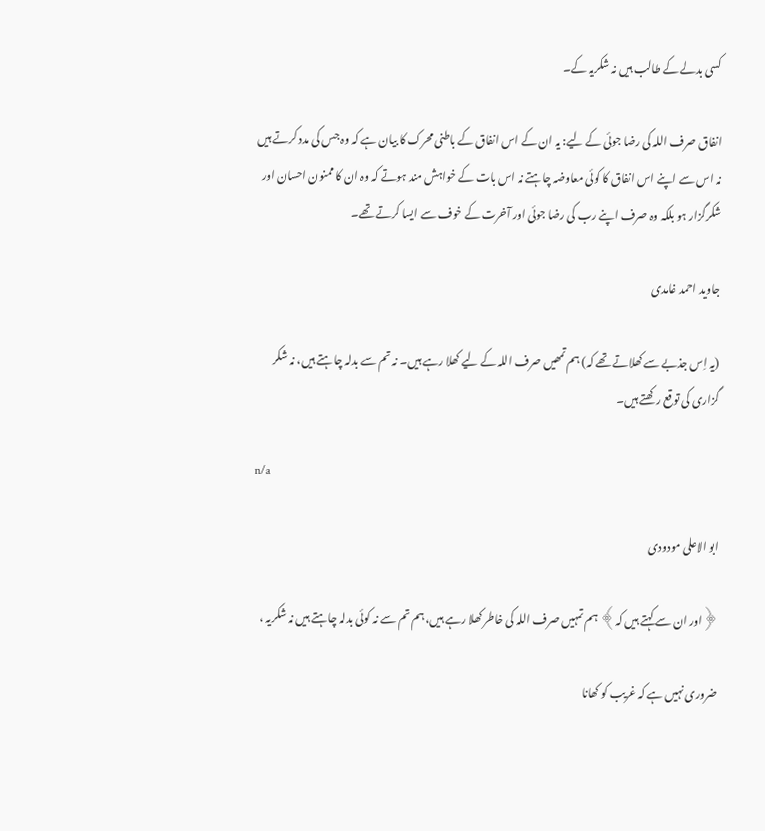کسی بدلے کے طالب ہیں نہ شکریہ کے۔

انفاق صرف اللہ کی رضا جوئی کے لیے: یہ ان کے اس انفاق کے باطنی محرک کا بیان ہے کہ وہ جس کی مدد کرتے ہیں نہ اس سے اپنے اس انفاق کا کوئی معاوضہ چاہتے نہ اس بات کے خواہش مند ہوتے کہ وہ ان کا ممنون احسان اور شکرگزار ہو بلکہ وہ صرف اپنے رب کی رضا جوئی اور آخرت کے خوف سے ایسا کرتے تھے۔

جاوید احمد غامدی

(یہ اِس جذبے سے کھلاتے تھے کہ) ہم تمھیں صرف اللہ کے لیے کھلا رہے ہیں۔ نہ تم سے بدلہ چاہتے ہیں، نہ شکر گزاری کی توقع رکھتے ہیں۔

n/a

ابو الاعلی مودودی

﴿اور ان سے کہتے ہیں کہ﴾ ہم تمہیں صرف اللہ کی خاطر کھلا رہے ہیں، ہم تم سے نہ کوئی بدلہ چاہتے ہیں نہ شکریہ ،

ضروری نہیں ہے کہ غریب کو کھانا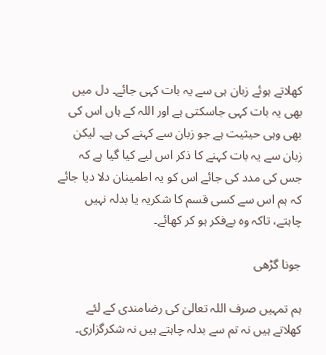کھلاتے ہوئے زبان ہی سے یہ بات کہی جائے۔ دل میں بھی یہ بات کہی جاسکتی ہے اور اللہ کے ہاں اس کی بھی وہی حیثیت ہے جو زبان سے کہنے کی ہے۔ لیکن زبان سے یہ بات کہنے کا ذکر اس لیے کیا گیا ہے کہ جس کی مدد کی جائے اس کو یہ اطمینان دلا دیا جائے کہ ہم اس سے کسی قسم کا شکریہ یا بدلہ نہیں چاہتے، تاکہ وہ بےفکر ہو کر کھائے۔

جونا گڑھی

ہم تمہیں صرف اللہ تعالیٰ کی رضامندی کے لئے کھلاتے ہیں نہ تم سے بدلہ چاہتے ہیں نہ شکرگزاری۔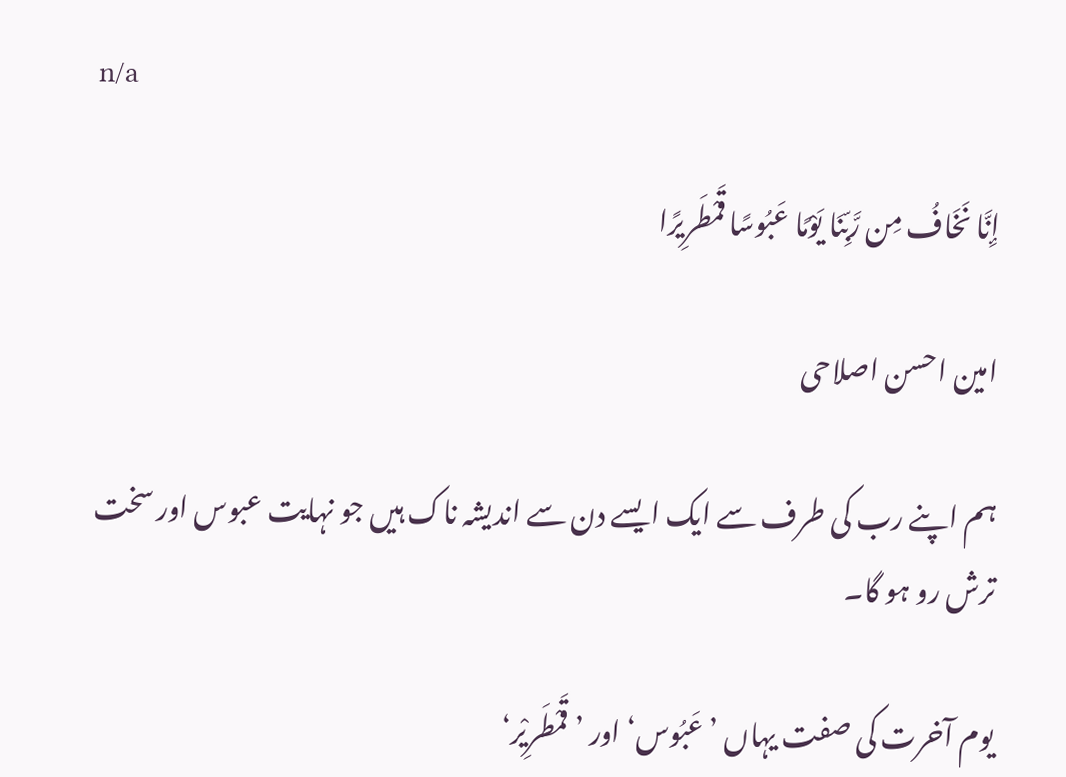n/a

إِنَّا نَخَافُ مِن رَّبِّنَا يَوْمًا عَبُوسًا قَمْطَرِيرًا

امین احسن اصلاحی

ہم اپنے رب کی طرف سے ایک ایسے دن سے اندیشہ ناک ہیں جو نہایت عبوس اور سخت ترش رو ہو گا۔

یوم آخرت کی صفت یہاں ’عَبُوس‘ اور ’قَمْطَرِیْر‘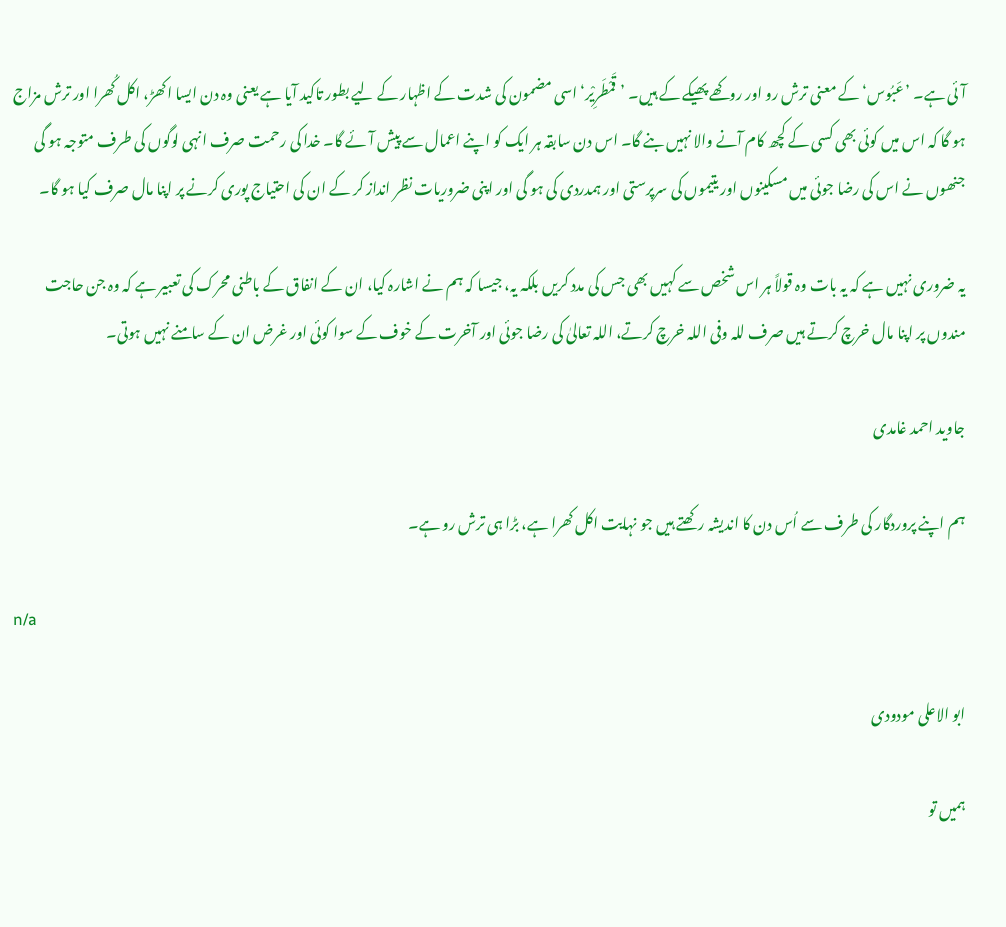آئی ہے۔ ’عَبُوس‘ کے معنی ترش رو اور روکھے پھیکے کے ہیں۔ ’قَمْطَرِیْر‘ اسی مضمون کی شدت کے اظہار کے لیے بطور تاکید آیا ہے یعنی وہ دن ایسا اکھڑ، اکل کُھرا اور ترش مزاج ہو گا کہ اس میں کوئی بھی کسی کے کچھ کام آنے والا نہیں بنے گا۔ اس دن سابقہ ہر ایک کو اپنے اعمال سے پیش آئے گا۔ خدا کی رحمت صرف انہی لوگوں کی طرف متوجہ ہو گی جنھوں نے اس کی رضا جوئی میں مسکینوں اور یتیموں کی سرپرستی اور ہمدردی کی ہو گی اور اپنی ضروریات نظر انداز کر کے ان کی احتیاج پوری کرنے پر اپنا مال صرف کیا ہو گا۔

یہ ضروری نہیں ہے کہ یہ بات وہ قولاً ہر اس شخص سے کہیں بھی جس کی مدد کریں بلکہ یہ، جیسا کہ ہم نے اشارہ کیا، ان کے انفاق کے باطنی محرک کی تعبیر ہے کہ وہ جن حاجت مندوں پر اپنا مال خرچ کرتے ہیں صرف للہ وفی اللہ خرچ کرتے، اللہ تعالیٰ کی رضا جوئی اور آخرت کے خوف کے سوا کوئی اور غرض ان کے سامنے نہیں ہوتی۔

جاوید احمد غامدی

ہم اپنے پروردگار کی طرف سے اُس دن کا اندیشہ رکھتے ہیں جو نہایت اکل کھرا ہے، بڑا ہی ترش رو ہے۔

n/a

ابو الاعلی مودودی

ہمیں تو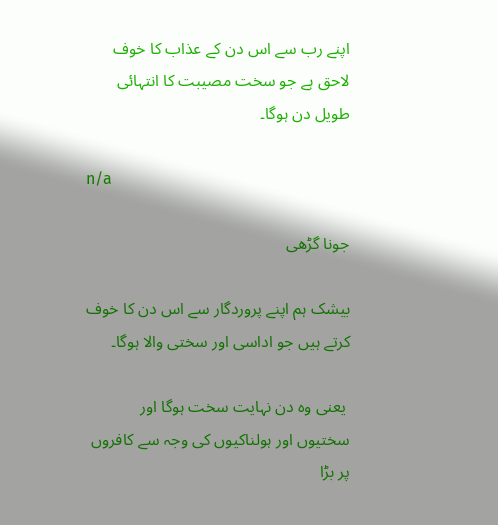اپنے رب سے اس دن کے عذاب کا خوف لاحق ہے جو سخت مصیبت کا انتہائی طویل دن ہوگا۔

n/a

جونا گڑھی

بیشک ہم اپنے پروردگار سے اس دن کا خوف کرتے ہیں جو اداسی اور سختی والا ہوگا۔

 یعنی وہ دن نہایت سخت ہوگا اور سختیوں اور ہولناکیوں کی وجہ سے کافروں پر بڑا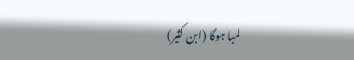لمبا ہوگا (ابن کثیر)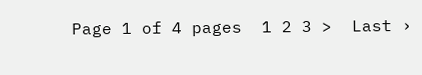Page 1 of 4 pages  1 2 3 >  Last ›